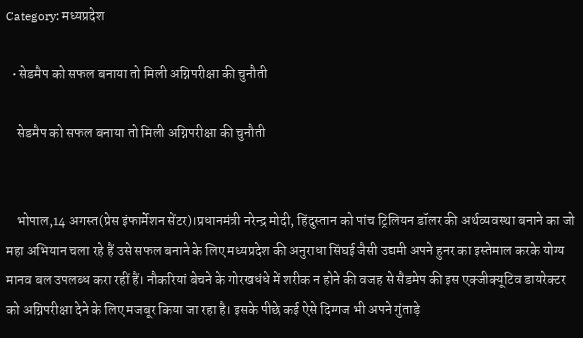Category: मध्यप्रदेश

  • सेडमैप को सफल बनाया तो मिली अग्निपरीक्षा की चुनौती

    सेडमैप को सफल बनाया तो मिली अग्निपरीक्षा की चुनौती


    भोपाल,14 अगस्त(प्रेस इंफार्मेशन सेंटर)।प्रधानमंत्री नरेन्द्र मोदी, हिंदुस्तान को पांच ट्रिलियन डॉलर की अर्थव्यवस्था बनाने का जो महा अभियान चला रहे हैं उसे सफल बनाने के लिए मध्यप्रदेश की अनुराधा सिंघई जैसी उद्यमी अपने हुनर का इस्तेमाल करके योग्य मानव बल उपलब्ध करा रहीं हैं। नौकरियां बेचने के गोरखधंधे में शरीक न होने की वजह से सैडमेप की इस एक्जीक्यूटिव डायरेक्टर को अग्निपरीक्षा देने के लिए मजबूर किया जा रहा है। इसके पीछे कई ऐसे दिग्गज भी अपने गुंताड़े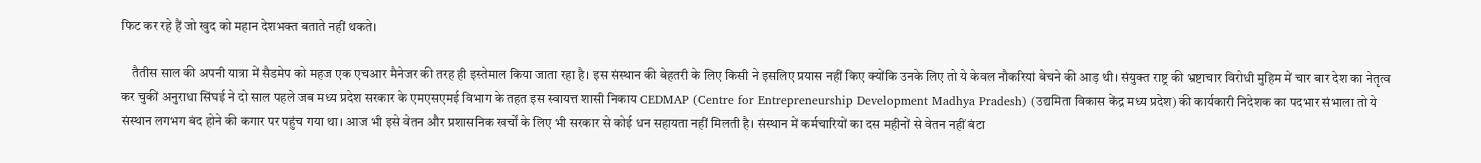फिट कर रहे हैं जो खुद को महान देशभक्त बताते नहीं थकते।

    तैतीस साल की अपनी यात्रा में सैडमेप को महज एक एचआर मैनेजर की तरह ही इस्तेमाल किया जाता रहा है। इस संस्थान की बेहतरी के लिए किसी ने इसलिए प्रयास नहीं किए क्योंकि उनके लिए तो ये केवल नौकरियां बेचने की आड़ थी। संयुक्त राष्ट्र की भ्रष्टाचार विरोधी मुहिम में चार बार देश का नेतृत्व कर चुकीं अनुराधा सिंघई ने दो साल पहले जब मध्य प्रदेश सरकार के एमएसएमई विभाग के तहत इस स्वायत्त शासी निकाय CEDMAP (Centre for Entrepreneurship Development Madhya Pradesh) (उद्यमिता विकास केंद्र मध्य प्रदेश) की कार्यकारी निदेशक का पदभार संभाला तो ये संस्थान लगभग बंद होने की कगार पर पहुंच गया था। आज भी इसे वेतन और प्रशासनिक खर्चों के लिए भी सरकार से कोई धन सहायता नहीं मिलती है। संस्थान में कर्मचारियों का दस महीनों से वेतन नहीं बंटा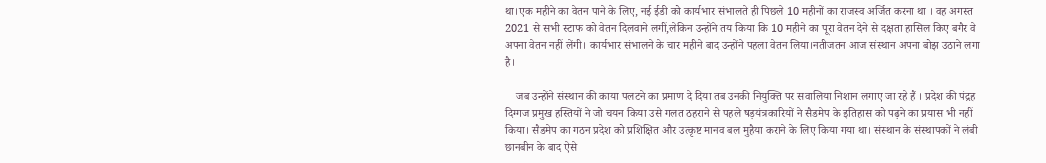था।एक महीने का वेतन पाने के लिए, नई ईडी को कार्यभार संभालते ही पिछले 10 महीनों का राजस्व अर्जित करना था । वह अगस्त 2021 से सभी स्टाफ को वेतन दिलवाने लगीं,लेकिन उन्होंने तय किया कि 10 महीने का पूरा वेतन देने से दक्षता हासिल किए बगैर वे अपना वेतन नहीं लेंगी। कार्यभार संभालने के चार महीने बाद उन्होंने पहला वेतन लिया।नतीजतन आज संस्थान अपना बोझ उठाने लगा है।

    जब उन्होंने संस्थान की काया पलटने का प्रमाण दे दिया तब उनकी नियुक्ति पर सवालिया निशान लगाए जा रहे हैं । प्रदेश की पंद्रह दिग्गज प्रमुख हस्तियों ने जो चयन किया उसे गलत ठहराने से पहले षड़यंत्रकारियों ने सैडमेप के इतिहास को पढ़ने का प्रयास भी नहीं किया। सैडमेप का गठन प्रदेश को प्रशिक्षित और उत्कृष्ट मानव बल मुहैया कराने के लिए किया गया था। संस्थान के संस्थापकों ने लंबी छानबीन के बाद ऐसे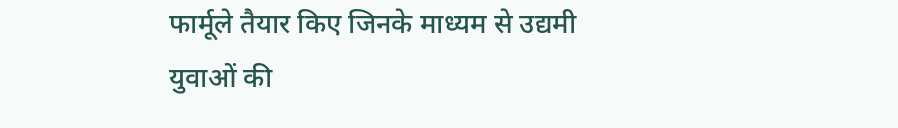फार्मूले तैयार किए जिनके माध्यम से उद्यमी युवाओं की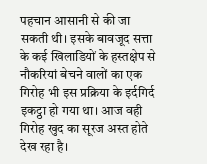पहचान आसानी से की जा सकती थी। इसके बावजूद सत्ता के कई खिलाडियों के हस्तक्षेप से नौकरियां बेचने वालों का एक गिरोह भी इस प्रक्रिया के इर्दगिर्द इकट्ठा हो गया था। आज वही गिरोह खुद का सूरज अस्त होते देख रहा है।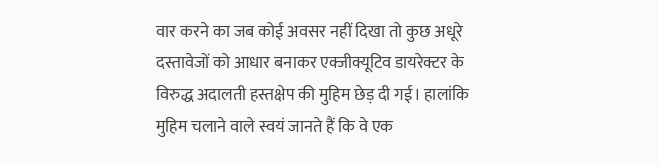वार करने का जब कोई अवसर नहीं दिखा तो कुछ अधूरे दस्तावेजों को आधार बनाकर एक्जीक्यूटिव डायरेक्टर के विरुद्ध अदालती हस्तक्षेप की मुहिम छेड़ दी गई। हालांकि मुहिम चलाने वाले स्वयं जानते हैं कि वे एक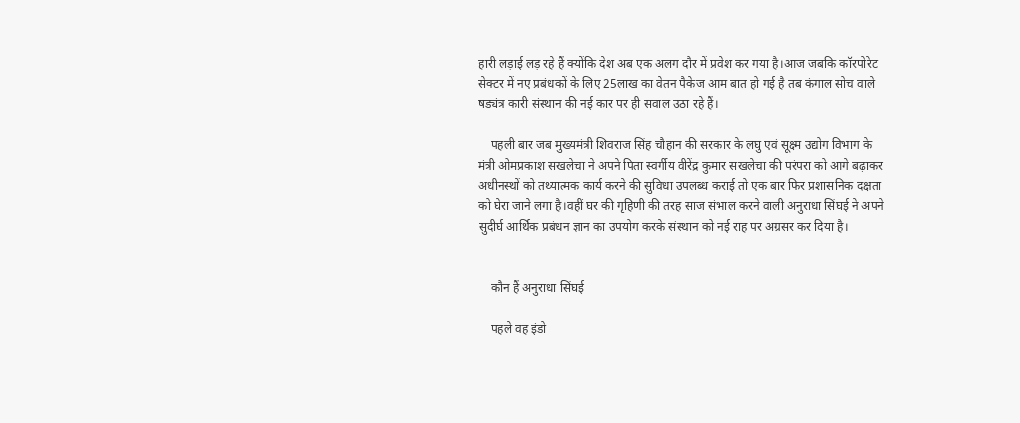हारी लड़ाई लड़ रहे हैं क्योंकि देश अब एक अलग दौर में प्रवेश कर गया है।आज जबकि कॉरपोरेट सेक्टर में नए प्रबंधकों के लिए 25लाख का वेतन पैकेज आम बात हो गई है तब कंगाल सोच वाले षड्यंत्र कारी संस्थान की नई कार पर ही सवाल उठा रहे हैं।

    पहली बार जब मुख्यमंत्री शिवराज सिंह चौहान की सरकार के लघु एवं सूक्ष्म उद्योग विभाग के मंत्री ओमप्रकाश सखलेचा ने अपने पिता स्वर्गीय वीरेंद्र कुमार सखलेचा की परंपरा को आगे बढ़ाकर अधीनस्थों को तथ्यात्मक कार्य करने की सुविधा उपलब्ध कराई तो एक बार फिर प्रशासनिक दक्षता को घेरा जाने लगा है।वहीं घर की गृहिणी की तरह साज संभाल करने वाली अनुराधा सिंघई ने अपने सुदीर्घ आर्थिक प्रबंधन ज्ञान का उपयोग करके संस्थान को नई राह पर अग्रसर कर दिया है।


    कौन हैं अनुराधा सिंघई

    पहले वह इंडो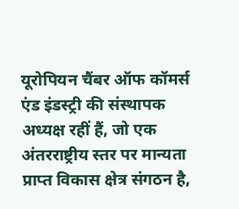यूरोपियन चैंबर ऑफ कॉमर्स एंड इंडस्ट्री की संस्थापक अध्यक्ष रहीं हैं, जो एक अंतरराष्ट्रीय स्तर पर मान्यता प्राप्त विकास क्षेत्र संगठन है,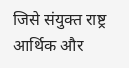जिसे संयुक्त राष्ट्र आर्थिक और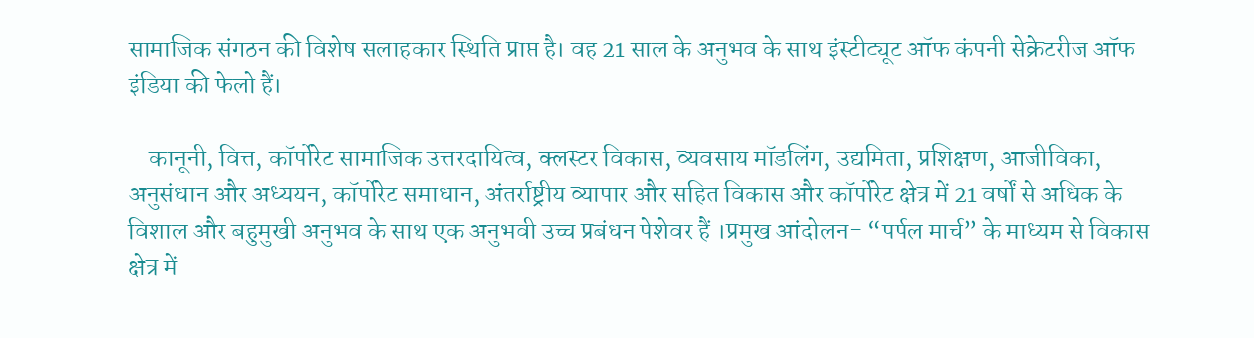सामाजिक संगठन की विशेष सलाहकार स्थिति प्राप्त है। वह 21 साल के अनुभव के साथ इंस्टीट्यूट ऑफ कंपनी सेक्रेटरीज ऑफ इंडिया की फेलो हैं।

    कानूनी, वित्त, कॉर्पोरेट सामाजिक उत्तरदायित्व, क्लस्टर विकास, व्यवसाय मॉडलिंग, उद्यमिता, प्रशिक्षण, आजीविका, अनुसंधान और अध्ययन, कॉर्पोरेट समाधान, अंतर्राष्ट्रीय व्यापार और सहित विकास और कॉर्पोरेट क्षेत्र में 21 वर्षों से अधिक के विशाल और बहुमुखी अनुभव के साथ एक अनुभवी उच्च प्रबंधन पेशेवर हैं ।प्रमुख आंदोलन- “पर्पल मार्च” के माध्यम से विकास क्षेत्र में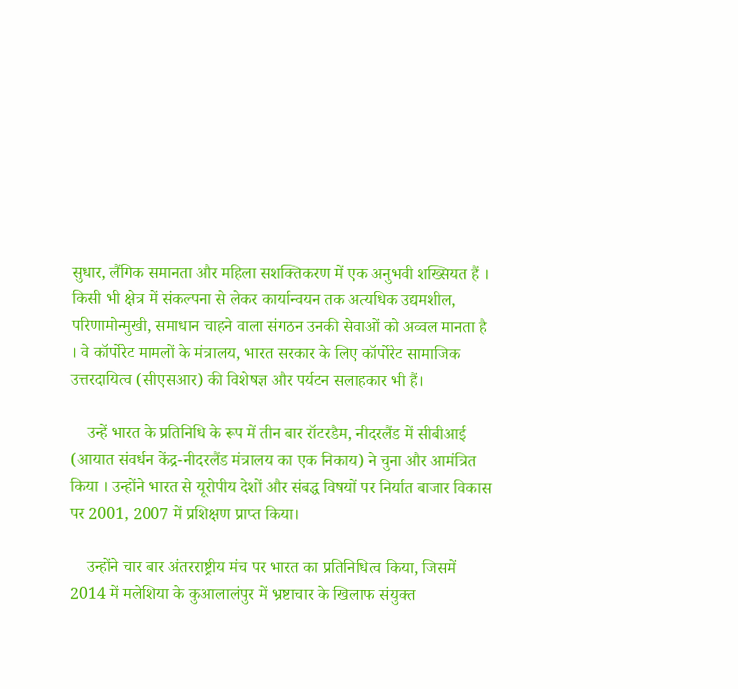सुधार, लैंगिक समानता और महिला सशक्तिकरण में एक अनुभवी शख्सियत हैं । किसी भी क्षेत्र में संकल्पना से लेकर कार्यान्वयन तक अत्यधिक उद्यमशील, परिणामोन्मुखी, समाधान चाहने वाला संगठन उनकी सेवाओं को अव्वल मानता है । वे कॉर्पोरेट मामलों के मंत्रालय, भारत सरकार के लिए कॉर्पोरेट सामाजिक उत्तरदायित्व (सीएसआर) की विशेषज्ञ और पर्यटन सलाहकार भी हैं।

    उन्हें भारत के प्रतिनिधि के रूप में तीन बार रॉटरडैम, नीदरलैंड में सीबीआई (आयात संवर्धन केंद्र-नीदरलैंड मंत्रालय का एक निकाय) ने चुना और आमंत्रित किया । उन्होंने भारत से यूरोपीय देशों और संबद्ध विषयों पर निर्यात बाजार विकास पर 2001, 2007 में प्रशिक्षण प्राप्त किया।

    उन्होंने चार बार अंतरराष्ट्रीय मंच पर भारत का प्रतिनिधित्व किया, जिसमें 2014 में मलेशिया के कुआलालंपुर में भ्रष्टाचार के खिलाफ संयुक्त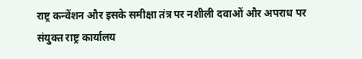राष्ट्र कन्वेंशन और इसके समीक्षा तंत्र पर नशीली दवाओं और अपराध पर संयुक्त राष्ट्र कार्यालय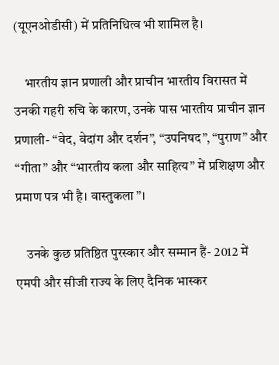(यूएनओडीसी) में प्रतिनिधित्व भी शामिल है।

    भारतीय ज्ञान प्रणाली और प्राचीन भारतीय विरासत में उनकी गहरी रुचि के कारण, उनके पास भारतीय प्राचीन ज्ञान प्रणाली- “वेद, वेदांग और दर्शन”, “उपनिषद”, “पुराण” और “गीता” और “भारतीय कला और साहित्य” में प्रशिक्षण और प्रमाण पत्र भी है। वास्तुकला”।

    उनके कुछ प्रतिष्ठित पुरस्कार और सम्मान हैं- 2012 में एमपी और सीजी राज्य के लिए दैनिक भास्कर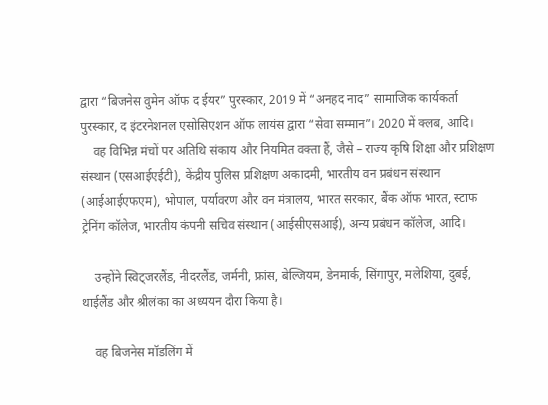द्वारा “बिजनेस वुमेन ऑफ द ईयर” पुरस्कार, 2019 में “अनहद नाद” सामाजिक कार्यकर्ता पुरस्कार, द इंटरनेशनल एसोसिएशन ऑफ लायंस द्वारा “सेवा सम्मान”। 2020 में क्लब, आदि।
    वह विभिन्न मंचों पर अतिथि संकाय और नियमित वक्ता हैं, जैसे – राज्य कृषि शिक्षा और प्रशिक्षण संस्थान (एसआईएईटी), केंद्रीय पुलिस प्रशिक्षण अकादमी, भारतीय वन प्रबंधन संस्थान (आईआईएफएम), भोपाल, पर्यावरण और वन मंत्रालय, भारत सरकार, बैंक ऑफ भारत, स्टाफ ट्रेनिंग कॉलेज, भारतीय कंपनी सचिव संस्थान (आईसीएसआई), अन्य प्रबंधन कॉलेज, आदि।

    उन्होंने स्विट्जरलैंड, नीदरलैंड, जर्मनी, फ्रांस, बेल्जियम, डेनमार्क, सिंगापुर, मलेशिया, दुबई, थाईलैंड और श्रीलंका का अध्ययन दौरा किया है।

    वह बिजनेस मॉडलिंग में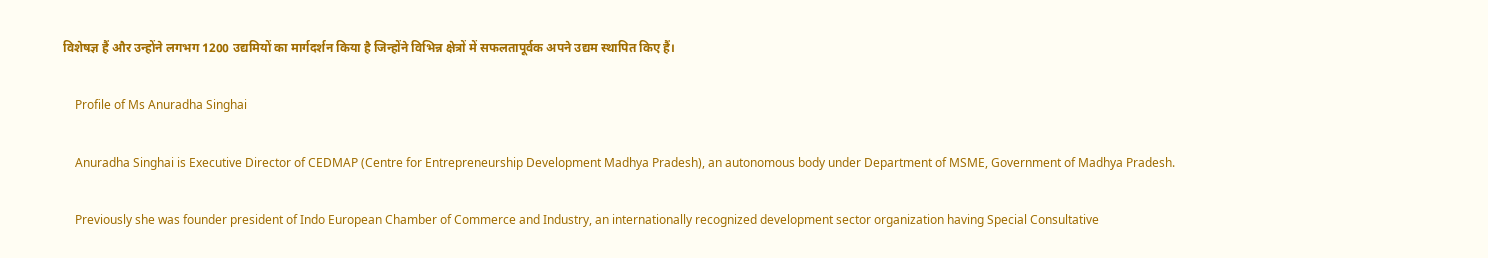विशेषज्ञ हैं और उन्होंने लगभग 1200 उद्यमियों का मार्गदर्शन किया है जिन्होंने विभिन्न क्षेत्रों में सफलतापूर्वक अपने उद्यम स्थापित किए हैं।

    Profile of Ms Anuradha Singhai

    Anuradha Singhai is Executive Director of CEDMAP (Centre for Entrepreneurship Development Madhya Pradesh), an autonomous body under Department of MSME, Government of Madhya Pradesh.

    Previously she was founder president of Indo European Chamber of Commerce and Industry, an internationally recognized development sector organization having Special Consultative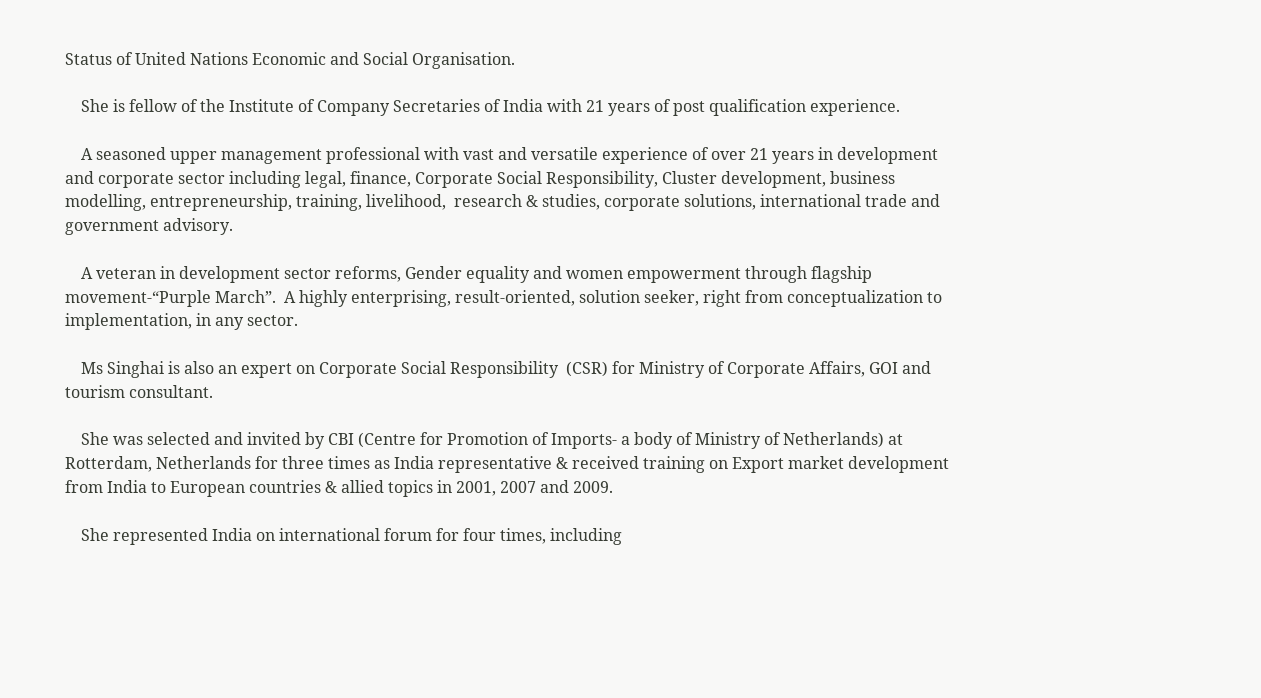Status of United Nations Economic and Social Organisation.

    She is fellow of the Institute of Company Secretaries of India with 21 years of post qualification experience.

    A seasoned upper management professional with vast and versatile experience of over 21 years in development and corporate sector including legal, finance, Corporate Social Responsibility, Cluster development, business modelling, entrepreneurship, training, livelihood,  research & studies, corporate solutions, international trade and government advisory.

    A veteran in development sector reforms, Gender equality and women empowerment through flagship movement-“Purple March”.  A highly enterprising, result-oriented, solution seeker, right from conceptualization to implementation, in any sector.

    Ms Singhai is also an expert on Corporate Social Responsibility  (CSR) for Ministry of Corporate Affairs, GOI and tourism consultant.

    She was selected and invited by CBI (Centre for Promotion of Imports- a body of Ministry of Netherlands) at Rotterdam, Netherlands for three times as India representative & received training on Export market development from India to European countries & allied topics in 2001, 2007 and 2009.

    She represented India on international forum for four times, including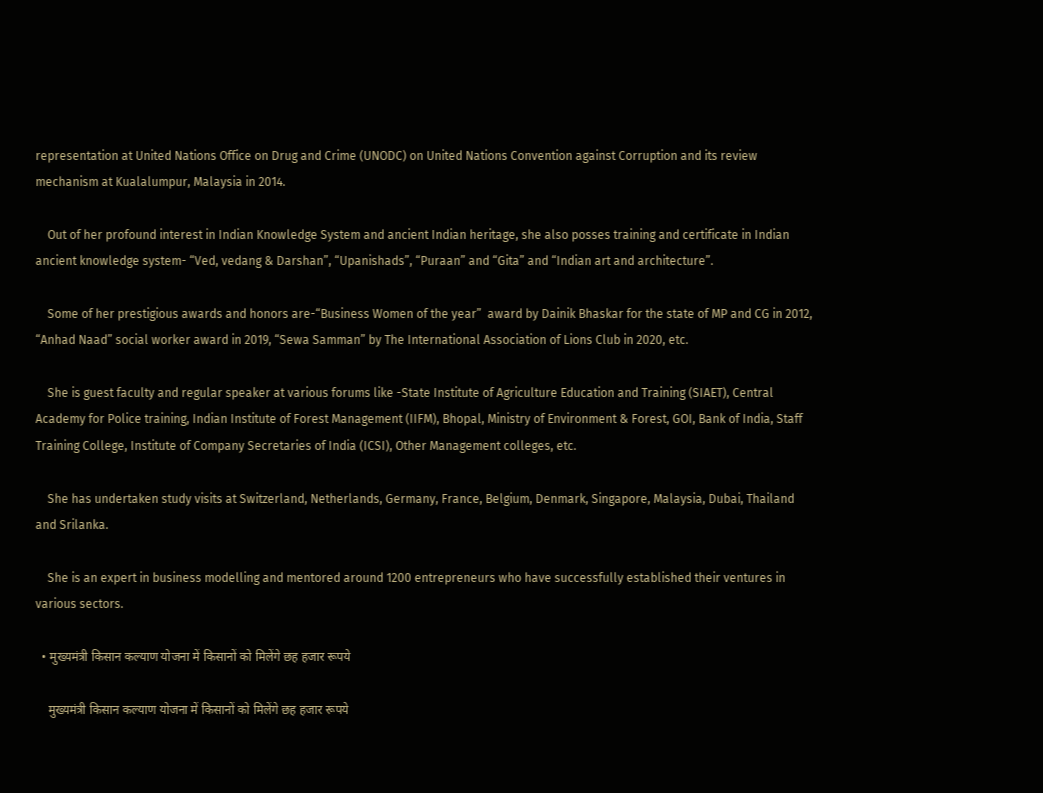representation at United Nations Office on Drug and Crime (UNODC) on United Nations Convention against Corruption and its review mechanism at Kualalumpur, Malaysia in 2014.

    Out of her profound interest in Indian Knowledge System and ancient Indian heritage, she also posses training and certificate in Indian ancient knowledge system- “Ved, vedang & Darshan”, “Upanishads”, “Puraan” and “Gita” and “Indian art and architecture”.

    Some of her prestigious awards and honors are-“Business Women of the year”  award by Dainik Bhaskar for the state of MP and CG in 2012, “Anhad Naad” social worker award in 2019, “Sewa Samman” by The International Association of Lions Club in 2020, etc.

    She is guest faculty and regular speaker at various forums like -State Institute of Agriculture Education and Training (SIAET), Central Academy for Police training, Indian Institute of Forest Management (IIFM), Bhopal, Ministry of Environment & Forest, GOI, Bank of India, Staff Training College, Institute of Company Secretaries of India (ICSI), Other Management colleges, etc.

    She has undertaken study visits at Switzerland, Netherlands, Germany, France, Belgium, Denmark, Singapore, Malaysia, Dubai, Thailand and Srilanka.

    She is an expert in business modelling and mentored around 1200 entrepreneurs who have successfully established their ventures in various sectors.

  • मुख्यमंत्री किसान कल्याण योजना में किसानों को मिलेंगे छह हजार रूपये

    मुख्यमंत्री किसान कल्याण योजना में किसानों को मिलेंगे छह हजार रूपये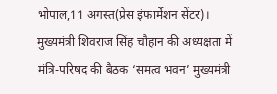भोपाल,11 अगस्त(प्रेस इंफार्मेशन सेंटर)। मुख्यमंत्री शिवराज सिंह चौहान की अध्यक्षता में मंत्रि-परिषद की बैठक ‘समत्व भवन’ मुख्यमंत्री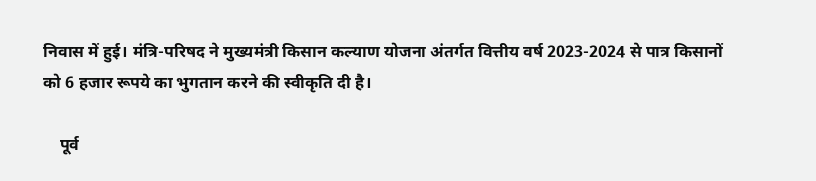निवास में हुई। मंत्रि-परिषद ने मुख्यमंत्री किसान कल्याण योजना अंतर्गत वित्तीय वर्ष 2023-2024 से पात्र किसानों को 6 हजार रूपये का भुगतान करने की स्वीकृति दी है।

    पूर्व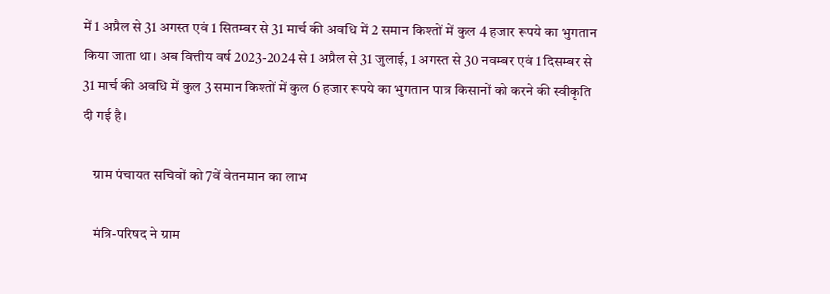में 1 अप्रैल से 31 अगस्त एवं 1 सितम्बर से 31 मार्च की अवधि में 2 समान किश्तों में कुल 4 हजार रूपये का भुगतान किया जाता था। अब वित्तीय वर्ष 2023-2024 से 1 अप्रैल से 31 जुलाई, 1 अगस्त से 30 नवम्बर एवं 1 दिसम्बर से 31 मार्च की अवधि में कुल 3 समान किश्तों में कुल 6 हजार रूपये का भुगतान पात्र किसानों को करने की स्वीकृति दी गई है।

    ग्राम पंचायत सचिवों को 7वें वेतनमान का लाभ

    मंत्रि-परिषद ने ग्राम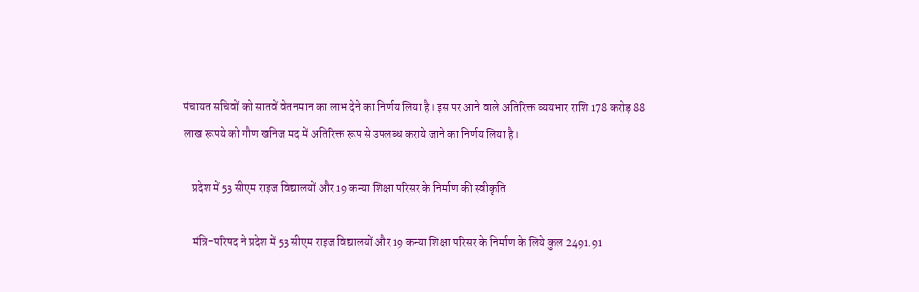पंचायत सचिवों को सातवें वेतनमान का लाभ देने का निर्णय लिया है। इस पर आने वाले अतिरिक्त व्ययभार राशि 178 करोड़ 88 लाख रूपये को गौण खनिज मद में अतिरिक्त रूप से उपलब्ध कराये जाने का निर्णय लिया है।

    प्रदेश में 53 सीएम राइज विद्यालयों और 19 कन्या शिक्षा परिसर के निर्माण की स्वीकृति

    मंत्रि-परिषद ने प्रदेश में 53 सीएम राइज विद्यालयों और 19 कन्या शिक्षा परिसर के निर्माण के लिये कुल 2491.91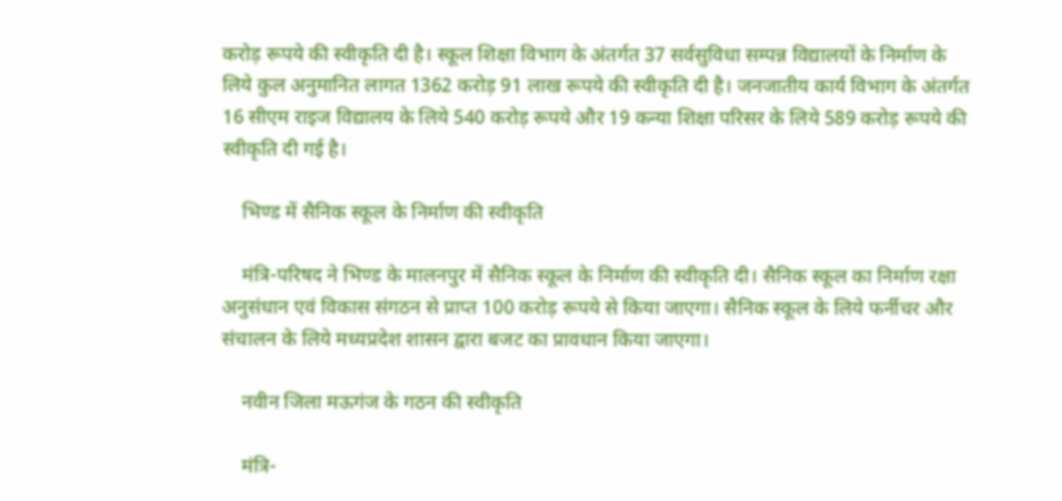करोड़ रूपये की स्वीकृति दी है। स्कूल शिक्षा विभाग के अंतर्गत 37 सर्वसुविधा सम्पन्न विद्यालयों के निर्माण के लिये कुल अनुमानित लागत 1362 करोड़ 91 लाख रूपये की स्वीकृति दी है। जनजातीय कार्य विभाग के अंतर्गत 16 सीएम राइज विद्यालय के लिये 540 करोड़ रूपये और 19 कन्या शिक्षा परिसर के लिये 589 करोड़ रूपये की स्वीकृति दी गई है।

    भिण्ड में सैनिक स्कूल के निर्माण की स्वीकृति

    मंत्रि-परिषद ने भिण्ड के मालनपुर में सैनिक स्कूल के निर्माण की स्वीकृति दी। सैनिक स्कूल का निर्माण रक्षा अनुसंधान एवं विकास संगठन से प्राप्त 100 करोड़ रूपये से किया जाएगा। सैनिक स्कूल के लिये फर्नीचर और संचालन के लिये मध्यप्रदेश शासन द्वारा बजट का प्रावधान किया जाएगा।

    नवीन जिला मऊगंज के गठन की स्वीकृति

    मंत्रि-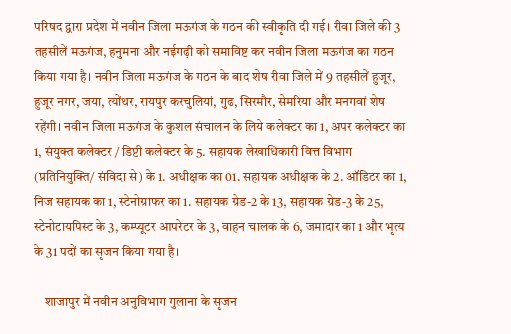परिषद द्वारा प्रदेश में नवीन जिला मऊगंज के गठन की स्वीकृति दी गई। रीवा जिले की 3 तहसीलें मऊगंज, हनुमना और नईगढ़ी को समाविष्ट कर नवीन जिला मऊगंज का गठन किया गया है। नवीन जिला मऊगंज के गठन के बाद शेष रीवा जिले में 9 तहसीलें हुजूर, हुजूर नगर, जया, त्योंथर, रायपुर करचुलियां, गुढ, सिरमौर, सेमरिया और मनगवां शेष रहेंगी। नवीन जिला मऊगंज के कुशल संचालन के लिये कलेक्टर का 1, अपर कलेक्टर का 1, संयुक्त कलेक्टर / डिप्टी कलेक्टर के 5. सहायक लेखाधिकारी वित्त विभाग (प्रतिनियुक्ति/ संविदा से) के 1. अधीक्षक का 01. सहायक अधीक्षक के 2. ऑडिटर का 1, निज सहायक का 1, स्टेनोग्राफर का 1. सहायक ग्रेड-2 के 13, सहायक ग्रेड-3 के 25, स्टेनोटायपिस्ट के 3, कम्प्यूटर आपरेटर के 3, वाहन चालक के 6, जमादार का 1 और भृत्य के 31 पदों का सृजन किया गया है।

    शाजापुर में नवीन अनुविभाग गुलाना के सृजन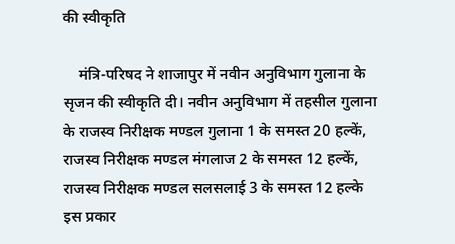की स्वीकृति

    मंत्रि-परिषद ने शाजापुर में नवीन अनुविभाग गुलाना के सृजन की स्वीकृति दी। नवीन अनुविभाग में तहसील गुलाना के राजस्व निरीक्षक मण्डल गुलाना 1 के समस्त 20 हल्कें, राजस्व निरीक्षक मण्डल मंगलाज 2 के समस्त 12 हल्कें, राजस्व निरीक्षक मण्डल सलसलाई 3 के समस्त 12 हल्के इस प्रकार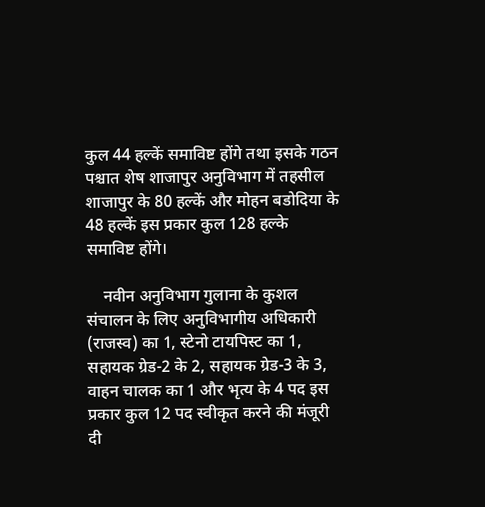कुल 44 हल्कें समाविष्ट होंगे तथा इसके गठन पश्चात शेष शाजापुर अनुविभाग में तहसील शाजापुर के 80 हल्कें और मोहन बडोदिया के 48 हल्कें इस प्रकार कुल 128 हल्के समाविष्ट होंगे।

    नवीन अनुविभाग गुलाना के कुशल संचालन के लिए अनुविभागीय अधिकारी (राजस्व) का 1, स्टेनो टायपिस्ट का 1, सहायक ग्रेड-2 के 2, सहायक ग्रेड-3 के 3, वाहन चालक का 1 और भृत्य के 4 पद इस प्रकार कुल 12 पद स्वीकृत करने की मंजूरी दी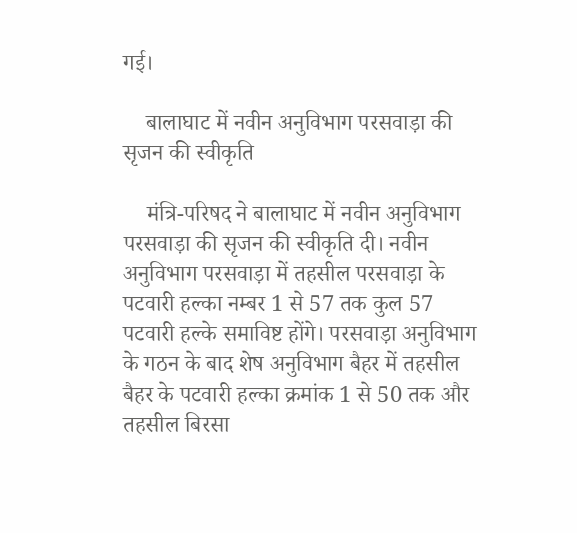गई।

    बालाघाट में नवीन अनुविभाग परसवाड़ा की सृजन की स्वीकृति

    मंत्रि-परिषद ने बालाघाट में नवीन अनुविभाग परसवाड़ा की सृजन की स्वीकृति दी। नवीन अनुविभाग परसवाड़ा में तहसील परसवाड़ा के पटवारी हल्का नम्बर 1 से 57 तक कुल 57 पटवारी हल्के समाविष्ट होंगे। परसवाड़ा अनुविभाग के गठन के बाद शेष अनुविभाग बैहर में तहसील बैहर के पटवारी हल्का क्रमांक 1 से 50 तक और तहसील बिरसा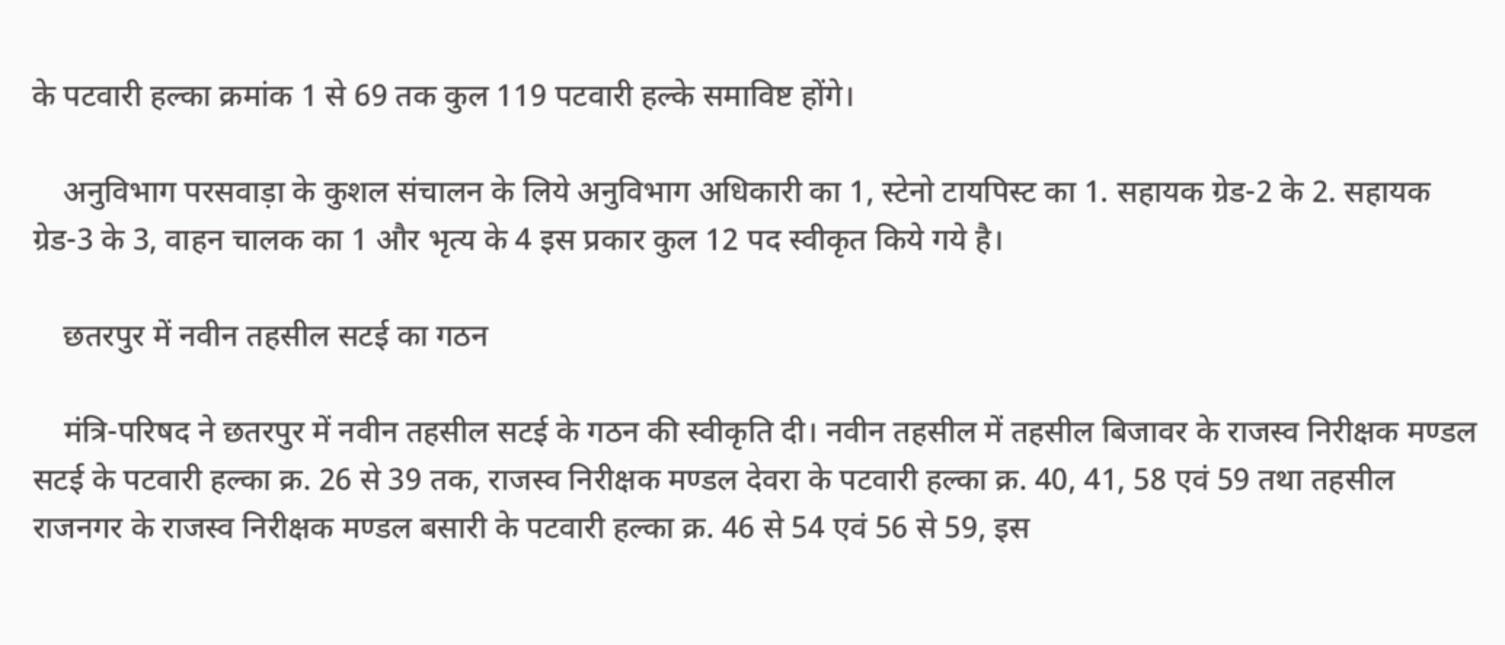के पटवारी हल्का क्रमांक 1 से 69 तक कुल 119 पटवारी हल्के समाविष्ट होंगे।

    अनुविभाग परसवाड़ा के कुशल संचालन के लिये अनुविभाग अधिकारी का 1, स्टेनो टायपिस्ट का 1. सहायक ग्रेड-2 के 2. सहायक ग्रेड-3 के 3, वाहन चालक का 1 और भृत्य के 4 इस प्रकार कुल 12 पद स्वीकृत किये गये है।

    छतरपुर में नवीन तहसील सटई का गठन

    मंत्रि-परिषद ने छतरपुर में नवीन तहसील सटई के गठन की स्वीकृति दी। नवीन तहसील में तहसील बिजावर के राजस्व निरीक्षक मण्डल सटई के पटवारी हल्का क्र. 26 से 39 तक, राजस्व निरीक्षक मण्डल देवरा के पटवारी हल्का क्र. 40, 41, 58 एवं 59 तथा तहसील राजनगर के राजस्व निरीक्षक मण्डल बसारी के पटवारी हल्का क्र. 46 से 54 एवं 56 से 59, इस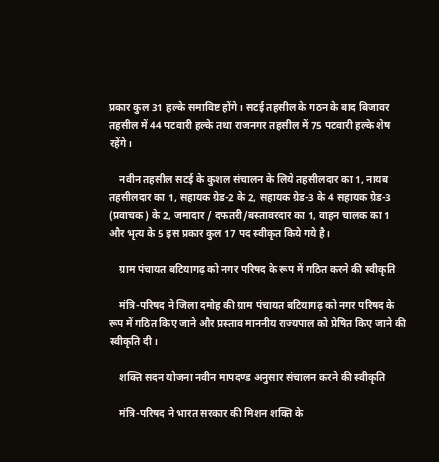प्रकार कुल 31 हल्के समाविष्ट होंगे। सटई तहसील के गठन के बाद बिजावर तहसील में 44 पटवारी हल्के तथा राजनगर तहसील में 75 पटवारी हल्के शेष रहेंगे।

    नवीन तहसील सटई के कुशल संचालन के लिये तहसीलदार का 1, नायब तहसीलदार का 1, सहायक ग्रेड-2 के 2, सहायक ग्रेड-3 के 4 सहायक ग्रेड-3 (प्रवाचक) के 2, जमादार / दफतरी/बस्तावरदार का 1, वाहन चालक का 1 और भृत्य के 5 इस प्रकार कुल 17 पद स्वीकृत किये गये है।

    ग्राम पंचायत बटियागढ़ को नगर परिषद के रूप में गठित करने की स्वीकृति

    मंत्रि-परिषद ने जिला दमोह की ग्राम पंचायत बटियागढ़ को नगर परिषद के रूप में गठित किए जाने और प्रस्ताव माननीय राज्यपाल को प्रेषित किए जाने की स्वीकृति दी।

    शक्ति सदन योजना नवीन मापदण्ड अनुसार संचालन करने की स्वीकृति

    मंत्रि-परिषद ने भारत सरकार की मिशन शक्ति के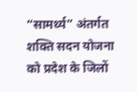“सामर्थ्य” अंतर्गत शक्ति सदन योजना को प्रदेश के जिलों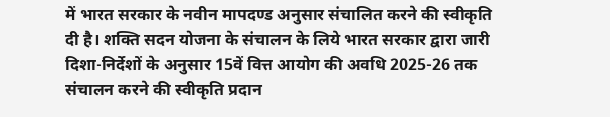में भारत सरकार के नवीन मापदण्ड अनुसार संचालित करने की स्वीकृति दी है। शक्ति सदन योजना के संचालन के लिये भारत सरकार द्वारा जारी दिशा-निर्देशों के अनुसार 15वें वित्त आयोग की अवधि 2025-26 तक संचालन करने की स्वीकृति प्रदान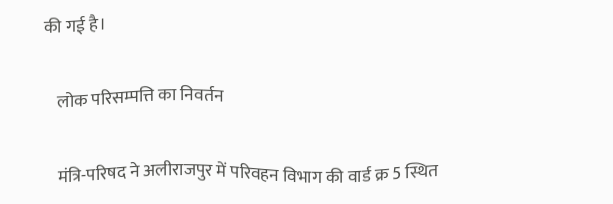की गई है।

    लोक परिसम्पत्ति का निवर्तन

    मंत्रि-परिषद ने अलीराजपुर में परिवहन विभाग की वार्ड क्र 5 स्थित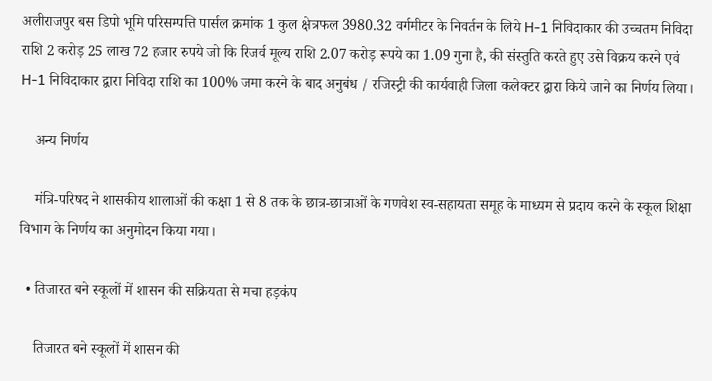अलीराजपुर बस डिपो भूमि परिसम्पत्ति पार्सल क्रमांक 1 कुल क्षेत्रफल 3980.32 वर्गमीटर के निवर्तन के लिये H-1 निविदाकार की उच्चतम निविदा राशि 2 करोड़ 25 लाख 72 हजार रुपये जो कि रिजर्व मूल्य राशि 2.07 करोड़ रूपये का 1.09 गुना है, की संस्तुति करते हुए उसे विक्रय करने एवं H-1 निविदाकार द्वारा निविदा राशि का 100% जमा करने के बाद अनुबंध / रजिस्ट्री की कार्यवाही जिला कलेक्टर द्वारा किये जाने का निर्णय लिया।

    अन्य निर्णय

    मंत्रि-परिषद ने शासकीय शालाओं की कक्षा 1 से 8 तक के छात्र-छात्राओं के गणवेश स्व-सहायता समूह के माध्यम से प्रदाय करने के स्कूल शिक्षा विभाग के निर्णय का अनुमोदन किया गया।

  • तिजारत बने स्कूलों में शासन की सक्रियता से मचा हड़कंप

    तिजारत बने स्कूलों में शासन की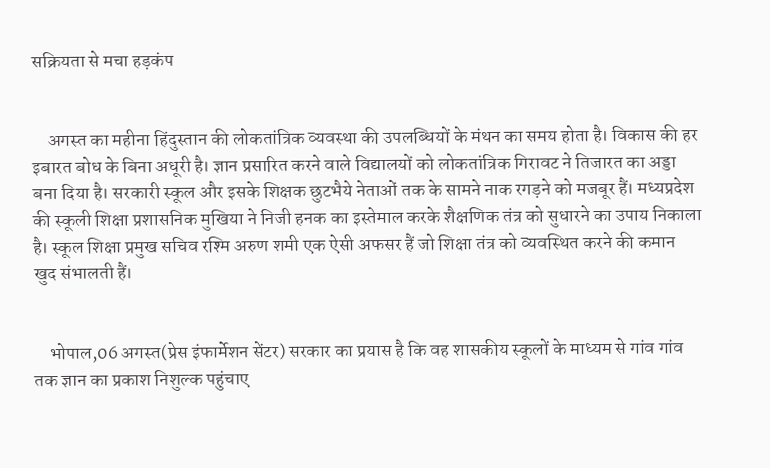सक्रियता से मचा हड़कंप


    अगस्त का महीना हिंदुस्तान की लोकतांत्रिक व्यवस्था की उपलब्धियों के मंथन का समय होता है। विकास की हर इबारत बोध के बिना अधूरी है। ज्ञान प्रसारित करने वाले विद्यालयों को लोकतांत्रिक गिरावट ने तिजारत का अड्डा बना दिया है। सरकारी स्कूल और इसके शिक्षक छुटभैये नेताओं तक के सामने नाक रगड़ने को मजबूर हैं। मध्यप्रदेश की स्कूली शिक्षा प्रशासनिक मुखिया ने निजी हनक का इस्तेमाल करके शैक्षणिक तंत्र को सुधारने का उपाय निकाला है। स्कूल शिक्षा प्रमुख सचिव रश्मि अरुण शमी एक ऐसी अफसर हैं जो शिक्षा तंत्र को व्यवस्थित करने की कमान खुद संभालती हैं।


    भोपाल,06 अगस्त(प्रेस इंफार्मेशन सेंटर) सरकार का प्रयास है कि वह शासकीय स्कूलों के माध्यम से गांव गांव तक ज्ञान का प्रकाश निशुल्क पहुंचाए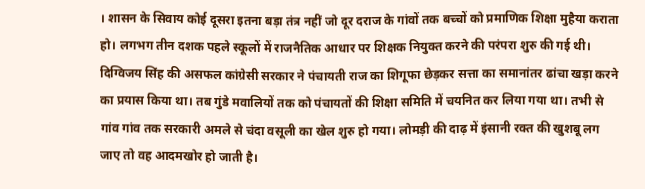। शासन के सिवाय कोई दूसरा इतना बड़ा तंत्र नहीं जो दूर दराज के गांवों तक बच्चों को प्रमाणिक शिक्षा मुहैया कराता हो। लगभग तीन दशक पहले स्कूलों में राजनैतिक आधार पर शिक्षक नियुक्त करने की परंपरा शुरु की गई थी। दिग्विजय सिंह की असफल कांग्रेसी सरकार ने पंचायती राज का शिगूफा छेड़कर सत्ता का समानांतर ढांचा खड़ा करने का प्रयास किया था। तब गुंडे मवालियों तक को पंचायतों की शिक्षा समिति में चयनित कर लिया गया था। तभी से गांव गांव तक सरकारी अमले से चंदा वसूली का खेल शुरु हो गया। लोमड़ी की दाढ़ में इंसानी रक्त की खुशबू लग जाए तो वह आदमखोर हो जाती है।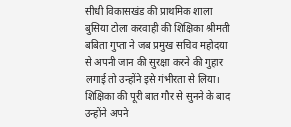सीधी विकासखंड की प्राथमिक शाला बुसिया टोला करवाही की शिक्षिका श्रीमती बबिता गुप्ता ने जब प्रमुख सचिव महोदया से अपनी जान की सुरक्षा करने की गुहार लगाई तो उन्होंने इसे गंभीरता से लिया। शिक्षिका की पूरी बात गौर से सुनने के बाद उन्होंने अपने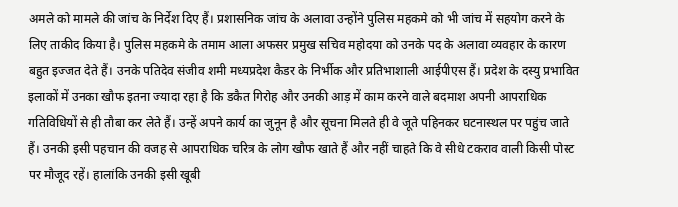अमले को मामले की जांच के निर्देश दिए हैं। प्रशासनिक जांच के अलावा उन्होंने पुलिस महकमे को भी जांच में सहयोग करने के लिए ताकीद किया है। पुलिस महकमे के तमाम आला अफसर प्रमुख सचिव महोदया को उनके पद के अलावा व्यवहार के कारण बहुत इज्जत देते हैं। उनके पतिदेव संजीव शमी मध्यप्रदेश कैडर के निर्भीक और प्रतिभाशाली आईपीएस हैं। प्रदेश के दस्यु प्रभावित इलाकों में उनका खौफ इतना ज्यादा रहा है कि डकैत गिरोह और उनकी आड़ में काम करने वाले बदमाश अपनी आपराधिक गतिविधियों से ही तौबा कर लेते हैं। उन्हें अपने कार्य का जुनून है और सूचना मिलते ही वे जूते पहिनकर घटनास्थल पर पहुंच जाते हैं। उनकी इसी पहचान की वजह से आपराधिक चरित्र के लोग खौफ खाते हैं और नहीं चाहते कि वे सीधे टकराव वाली किसी पोस्ट पर मौजूद रहें। हालांकि उनकी इसी खूबी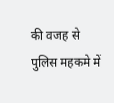की वजह से पुलिस महकमे में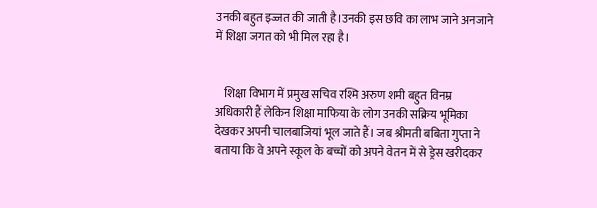उनकी बहुत इज्जत की जाती है।उनकी इस छवि का लाभ जाने अनजाने में शिक्षा जगत को भी मिल रहा है।


    शिक्षा विभाग में प्रमुख सचिव रश्मि अरुण शमी बहुत विनम्र अधिकारी हैं लेकिन शिक्षा माफिया के लोग उनकी सक्रिय भूमिका देखकर अपनी चालबाजियां भूल जाते हैं। जब श्रीमती बबिता गुप्ता ने बताया कि वे अपने स्कूल के बच्चों को अपने वेतन में से ड्रेस खरीदकर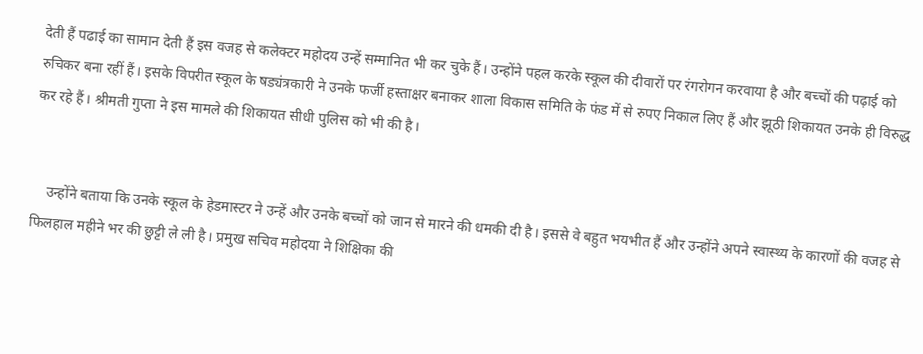देती हैं पढाई का सामान देती हैं इस वजह से कलेक्टर महोदय उन्हें सम्मानित भी कर चुके हैं। उन्होंने पहल करके स्कूल की दीवारों पर रंगरोगन करवाया है और बच्चों की पढ़ाई को रुचिकर बना रहीं हैं। इसके विपरीत स्कूल के षड्यंत्रकारी ने उनके फर्जी हस्ताक्षर बनाकर शाला विकास समिति के फंड में से रुपए निकाल लिए हैं और झूठी शिकायत उनके ही विरुद्ध कर रहे हैं। श्रीमती गुप्ता ने इस मामले की शिकायत सीधी पुलिस को भी की है।


    उन्होंने बताया कि उनके स्कूल के हेडमास्टर ने उन्हें और उनके बच्चों को जान से मारने की धमकी दी है। इससे वे बहुत भयभीत हैं और उन्होंने अपने स्वास्थ्य के कारणों की वजह से फिलहाल महीने भर की छुट्टी ले ली है। प्रमुख सचिव महोदया ने शिक्षिका की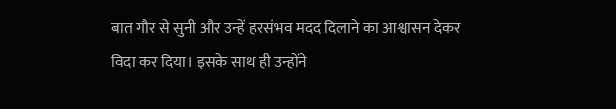बात गौर से सुनी और उन्हें हरसंभव मदद दिलाने का आश्वासन देकर विदा कर दिया। इसके साथ ही उन्होंने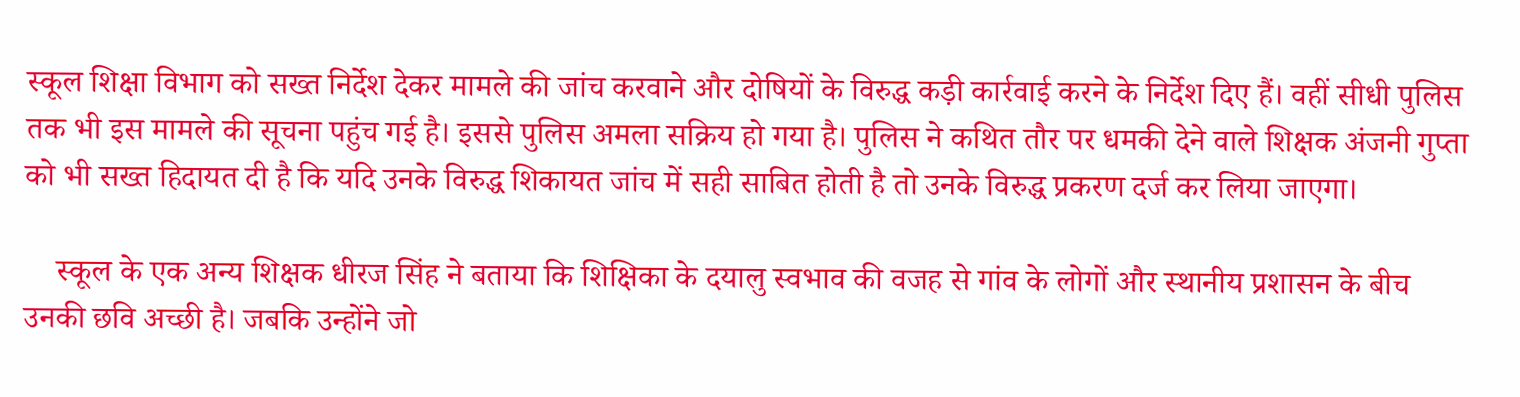स्कूल शिक्षा विभाग को सख्त निर्देश देकर मामले की जांच करवाने और दोषियों के विरुद्ध कड़ी कार्रवाई करने के निर्देश दिए हैं। वहीं सीधी पुलिस तक भी इस मामले की सूचना पहुंच गई है। इससे पुलिस अमला सक्रिय हो गया है। पुलिस ने कथित तौर पर धमकी देने वाले शिक्षक अंजनी गुप्ता को भी सख्त हिदायत दी है कि यदि उनके विरुद्ध शिकायत जांच में सही साबित होती है तो उनके विरुद्ध प्रकरण दर्ज कर लिया जाएगा।

    स्कूल के एक अन्य शिक्षक धीरज सिंह ने बताया कि शिक्षिका के दयालु स्वभाव की वजह से गांव के लोगों और स्थानीय प्रशासन के बीच उनकी छवि अच्छी है। जबकि उन्होंने जो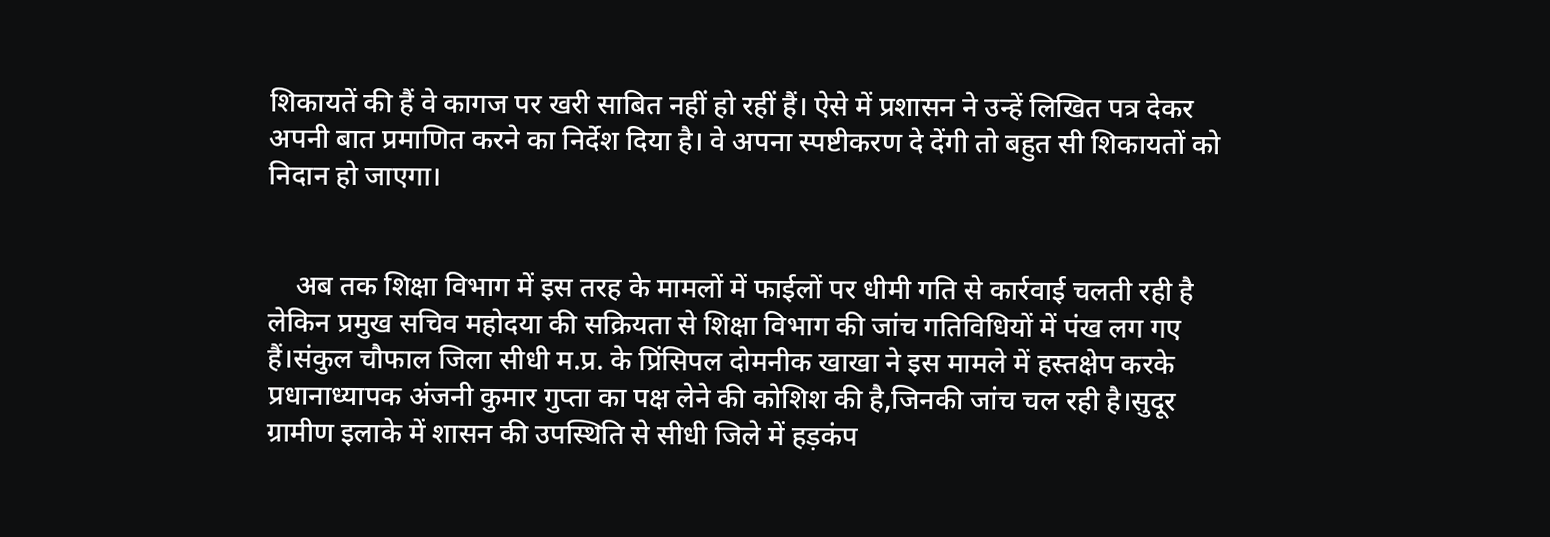शिकायतें की हैं वे कागज पर खरी साबित नहीं हो रहीं हैं। ऐसे में प्रशासन ने उन्हें लिखित पत्र देकर अपनी बात प्रमाणित करने का निर्देश दिया है। वे अपना स्पष्टीकरण दे देंगी तो बहुत सी शिकायतों को निदान हो जाएगा।


    अब तक शिक्षा विभाग में इस तरह के मामलों में फाईलों पर धीमी गति से कार्रवाई चलती रही है लेकिन प्रमुख सचिव महोदया की सक्रियता से शिक्षा विभाग की जांच गतिविधियों में पंख लग गए हैं।संकुल चौफाल जिला सीधी म.प्र. के प्रिंसिपल दोमनीक खाखा ने इस मामले में हस्तक्षेप करके प्रधानाध्यापक अंजनी कुमार गुप्ता का पक्ष लेने की कोशिश की है,जिनकी जांच चल रही है।सुदूर ग्रामीण इलाके में शासन की उपस्थिति से सीधी जिले में हड़कंप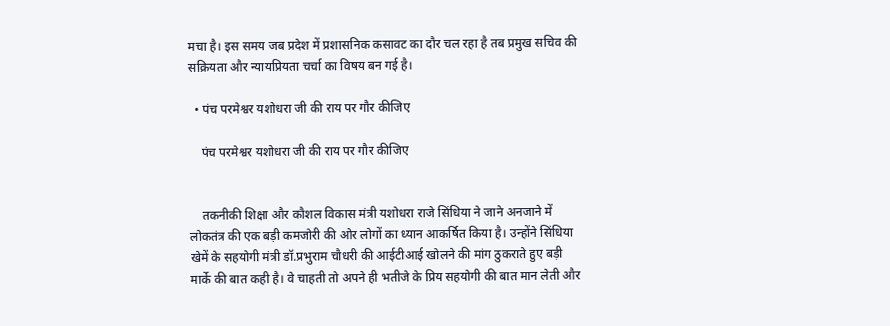मचा है। इस समय जब प्रदेश में प्रशासनिक कसावट का दौर चल रहा है तब प्रमुख सचिव की सक्रियता और न्यायप्रियता चर्चा का विषय बन गई है।

  • पंच परमेश्वर यशोधरा जी की राय पर गौर कीजिए

    पंच परमेश्वर यशोधरा जी की राय पर गौर कीजिए


    तकनीकी शिक्षा और कौशल विकास मंत्री यशोधरा राजे सिंधिया ने जाने अनजाने में लोकतंत्र की एक बड़ी कमजोरी की ओर लोगों का ध्यान आकर्षित किया है। उन्होंने सिंधिया खेमें के सहयोगी मंत्री डॉ.प्रभुराम चौधरी की आईटीआई खोलने की मांग ठुकराते हुए बड़ी मार्के की बात कही है। वे चाहती तो अपने ही भतीजे के प्रिय सहयोगी की बात मान लेती और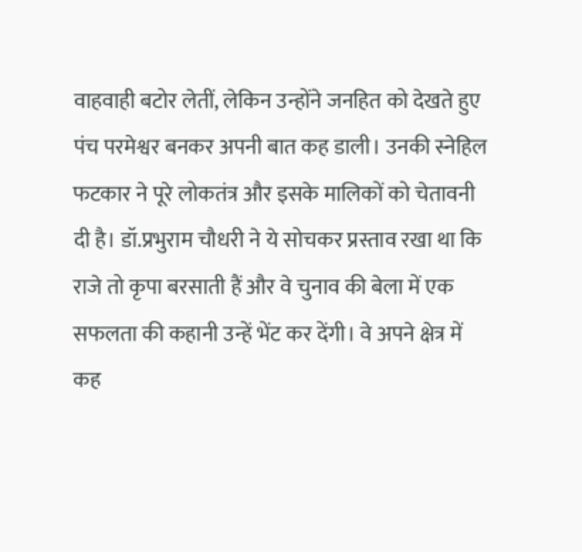वाहवाही बटोर लेतीं, लेकिन उन्होंने जनहित को देखते हुए पंच परमेश्वर बनकर अपनी बात कह डाली। उनकी स्नेहिल फटकार ने पूरे लोकतंत्र और इसके मालिकों को चेतावनी दी है। डॉ.प्रभुराम चौधरी ने ये सोचकर प्रस्ताव रखा था कि राजे तो कृपा बरसाती हैं और वे चुनाव की बेला में एक सफलता की कहानी उन्हें भेंट कर देंगी। वे अपने क्षेत्र में कह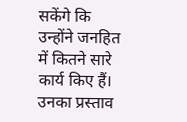सकेंगे कि उन्होंने जनहित में कितने सारे कार्य किए हैं। उनका प्रस्ताव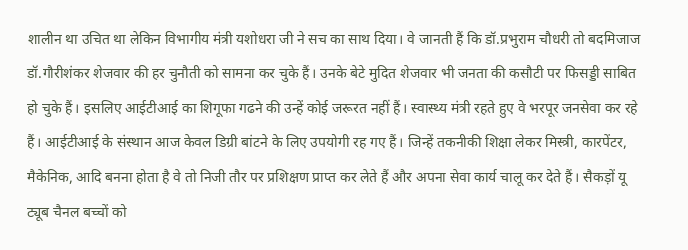शालीन था उचित था लेकिन विभागीय मंत्री यशोधरा जी ने सच का साथ दिया। वे जानती हैं कि डॉ.प्रभुराम चौधरी तो बदमिजाज डॉ.गौरीशंकर शेजवार की हर चुनौती को सामना कर चुके हैं। उनके बेटे मुदित शेजवार भी जनता की कसौटी पर फिसड्डी साबित हो चुके हैं। इसलिए आईटीआई का शिगूफा गढने की उन्हें कोई जरूरत नहीं हैं। स्वास्थ्य मंत्री रहते हुए वे भरपूर जनसेवा कर रहे हैं। आईटीआई के संस्थान आज केवल डिग्री बांटने के लिए उपयोगी रह गए हैं। जिन्हें तकनीकी शिक्षा लेकर मिस्त्री, कारपेंटर, मैकेनिक, आदि बनना होता है वे तो निजी तौर पर प्रशिक्षण प्राप्त कर लेते हैं और अपना सेवा कार्य चालू कर देते हैं। सैकड़ों यू ट्यूब चैनल बच्चों को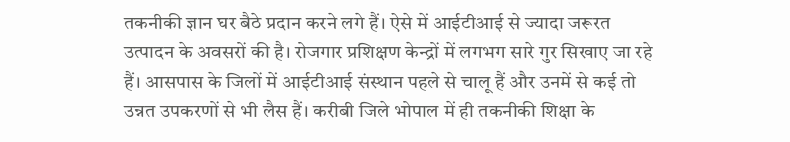तकनीकी ज्ञान घर बैठे प्रदान करने लगे हैं। ऐसे में आईटीआई से ज्यादा जरूरत उत्पादन के अवसरों की है। रोजगार प्रशिक्षण केन्द्रों में लगभग सारे गुर सिखाए जा रहे हैं। आसपास के जिलों में आईटीआई संस्थान पहले से चालू हैं और उनमें से कई तो उन्नत उपकरणों से भी लैस हैं। करीबी जिले भोपाल में ही तकनीकी शिक्षा के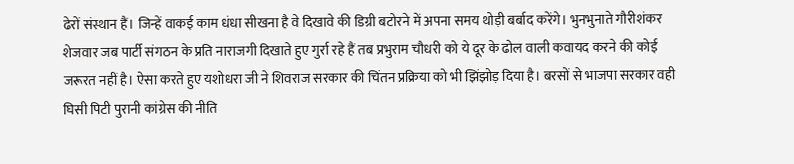ढेरों संस्थान हैं। जिन्हें वाकई काम धंधा सीखना है वे दिखावे की डिग्री बटोरने में अपना समय थोड़ी बर्बाद करेंगे। भुनभुनाते गौरीशंकर शेजवार जब पार्टी संगठन के प्रति नाराजगी दिखाते हुए गुर्रा रहे हैं तब प्रभुराम चौधरी को ये दूर के ढोल वाली कवायद करने की कोई जरूरत नहीं है। ऐसा करते हुए यशोधरा जी ने शिवराज सरकार की चिंतन प्रक्रिया को भी झिंझोड़ दिया है। बरसों से भाजपा सरकार वही घिसी पिटी पुरानी कांग्रेस की नीति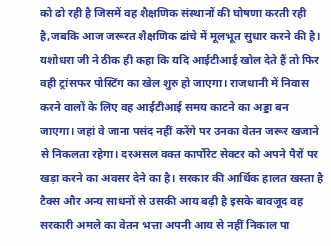को ढो रही है जिसमें वह शैक्षणिक संस्थानों की घोषणा करती रही है,जबकि आज जरूरत शैक्षणिक ढांचे में मूलभूत सुधार करने की है। यशोधरा जी ने ठीक ही कहा कि यदि आईटीआई खोल देते हैं तो फिर वही ट्रांसफर पोस्टिंग का खेल शुरु हो जाएगा। राजधानी में निवास करने वालों के लिए वह आईटीआई समय काटने का अड्डा बन जाएगा। जहां वे जाना पसंद नहीं करेंगे पर उनका वेतन जरूर खजाने से निकलता रहेगा। दरअसल वक्त कार्पोरेट सेक्टर को अपने पैरों पर खड़ा करने का अवसर देने का है। सरकार की आर्थिक हालत खस्ता है टैक्स और अन्य साधनों से उसकी आय बढ़ी है इसके बावजूद वह सरकारी अमले का वेतन भत्ता अपनी आय से नहीं निकाल पा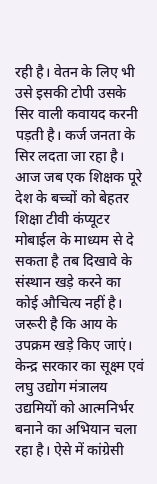रही है। वेतन के लिए भी उसे इसकी टोपी उसके सिर वाली कवायद करनी पड़ती है। कर्ज जनता के सिर लदता जा रहा है। आज जब एक शिक्षक पूरे देश के बच्चों को बेहतर शिक्षा टीवी कंप्यूटर मोबाईल के माध्यम से दे सकता है तब दिखावे के संस्थान खड़े करने का कोई औचित्य नहीं है। जरूरी है कि आय के उपक्रम खड़े किए जाएं। केन्द्र सरकार का सूक्ष्म एवं लघु उद्योग मंत्रालय उद्यमियों को आत्मनिर्भर बनाने का अभियान चला रहा है। ऐसे में कांग्रेसी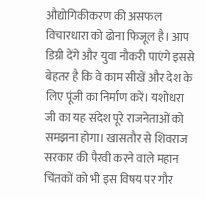औद्योगिकीकरण की असफल विचारधारा को ढोना फिजूल है। आप डिग्री देंगे और युवा नौकरी पाएंगे इससे बेहतर है कि वे काम सीखें और देश के लिए पूंजी का निर्माण करें। यशोधरा जी का यह संदेश पूरे राजनेताओं को समझना होगा। खासतौर से शिवराज सरकार की पैरवी करने वाले महान चिंतकों को भी इस विषय पर गौर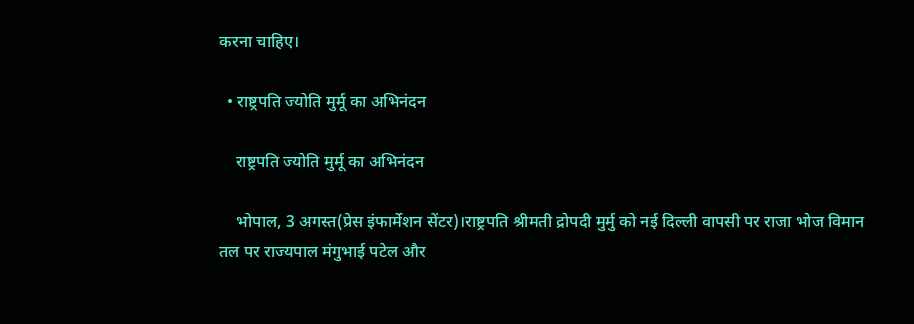करना चाहिए।

  • राष्ट्रपति ज्योति मुर्मू का अभिनंदन

    राष्ट्रपति ज्योति मुर्मू का अभिनंदन

    भोपाल, 3 अगस्त(प्रेस इंफार्मेशन सेंटर)।राष्ट्रपति श्रीमती द्रोपदी मुर्मु को नई दिल्ली वापसी पर राजा भोज विमान तल पर राज्यपाल मंगुभाई पटेल और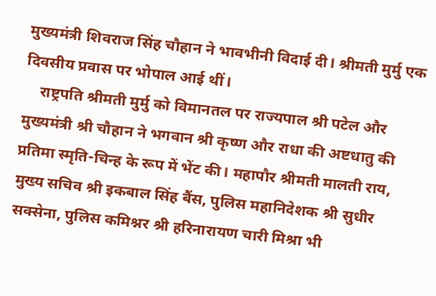मुख्यमंत्री शिवराज सिंह चौहान ने भावभीनी विदाई दी। श्रीमती मुर्मु एक दिवसीय प्रवास पर भोपाल आई थीं।
    राष्ट्रपति श्रीमती मुर्मु को विमानतल पर राज्यपाल श्री पटेल और मुख्यमंत्री श्री चौहान ने भगवान श्री कृष्ण और राधा की अष्टधातु की प्रतिमा स्मृति-चिन्ह के रूप में भेंट की। महापौर श्रीमती मालती राय, मुख्य सचिव श्री इकबाल सिंह बैंस, पुलिस महानिदेशक श्री सुधीर सक्सेना, पुलिस कमिश्नर श्री हरिनारायण चारी मिश्रा भी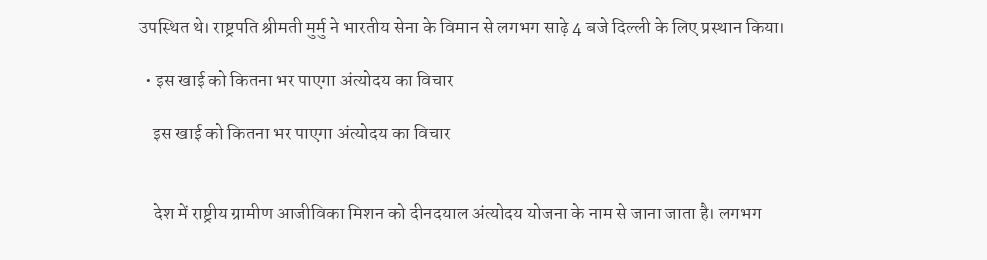उपस्थित थे। राष्ट्रपति श्रीमती मुर्मु ने भारतीय सेना के विमान से लगभग साढ़े 4 बजे दिल्ली के लिए प्रस्थान किया।

  • इस खाई को कितना भर पाएगा अंत्योदय का विचार

    इस खाई को कितना भर पाएगा अंत्योदय का विचार


    देश में राष्ट्रीय ग्रामीण आजीविका मिशन को दीनदयाल अंत्योदय योजना के नाम से जाना जाता है। लगभग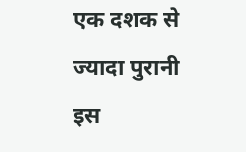एक दशक से ज्यादा पुरानी इस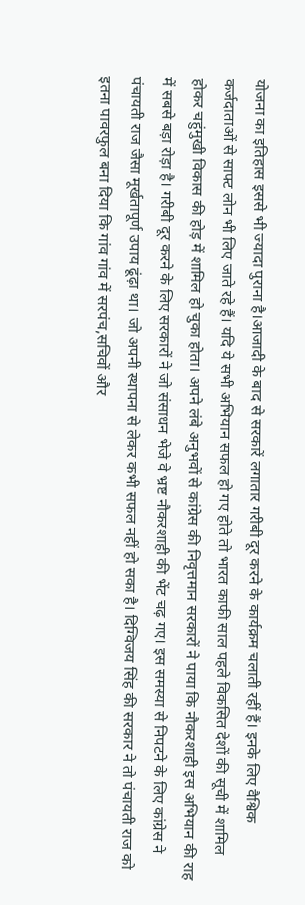योजना का इतिहास इससे भी ज्यादा पुराना है।आजादी के बाद से सरकारें लगातार गरीबी दूर करने के कार्यक्रम चलाती रहीं हैं। इनके लिए वैश्विक कर्जदाताओं से साफ्ट लोन भी लिए जाते रहे हैं। यदि ये सभी अभियान सफल हो गए होते तो भारत काफी साल पहले विकसित देशों की सूची में शामिल होकर चहुंमुखी विकास की होड़ में शामिल हो चुका होता। अपने लंबे अनुभवों से कांग्रेस की निवृत्तमान सरकारों ने पाया कि नौकरशाही इस अभियान की राह में सबसे बड़ा रोड़ा है। गरीबी दूर करने के लिए सरकारों ने जो संसाधन भेजे वे भ्रष्ट नौकरशाही की भेंट चढ़ गए। इस समस्या से निपटने के लिए कांग्रेस ने पंचायती राज जैसा मूर्खतापूर्ण उपाय ढूंढ़ा था। जो अपनी स्थापना से लेकर कभी सफल नहीं हो सका है। दिग्विजय सिंह की सरकार ने तो पंचायती राज को इतना पावरफुल बना दिया कि गांव गांव में सरपंच,सचिवों और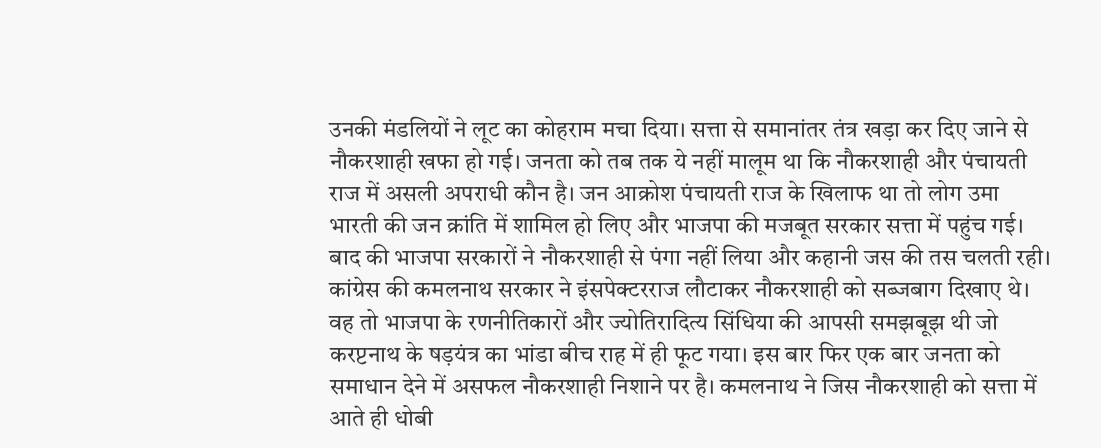उनकी मंडलियों ने लूट का कोहराम मचा दिया। सत्ता से समानांतर तंत्र खड़ा कर दिए जाने से नौकरशाही खफा हो गई। जनता को तब तक ये नहीं मालूम था कि नौकरशाही और पंचायती राज में असली अपराधी कौन है। जन आक्रोश पंचायती राज के खिलाफ था तो लोग उमा भारती की जन क्रांति में शामिल हो लिए और भाजपा की मजबूत सरकार सत्ता में पहुंच गई। बाद की भाजपा सरकारों ने नौकरशाही से पंगा नहीं लिया और कहानी जस की तस चलती रही। कांग्रेस की कमलनाथ सरकार ने इंसपेक्टरराज लौटाकर नौकरशाही को सब्जबाग दिखाए थे। वह तो भाजपा के रणनीतिकारों और ज्योतिरादित्य सिंधिया की आपसी समझबूझ थी जो करप्टनाथ के षड़यंत्र का भांडा बीच राह में ही फूट गया। इस बार फिर एक बार जनता को समाधान देने में असफल नौकरशाही निशाने पर है। कमलनाथ ने जिस नौकरशाही को सत्ता में आते ही धोबी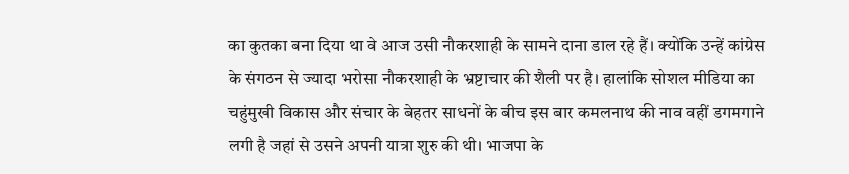का कुतका बना दिया था वे आज उसी नौकरशाही के सामने दाना डाल रहे हैं। क्योंकि उन्हें कांग्रेस के संगठन से ज्यादा भरोसा नौकरशाही के भ्रष्टाचार की शैली पर है। हालांकि सोशल मीडिया का चहुंमुखी विकास और संचार के बेहतर साधनों के बीच इस बार कमलनाथ की नाव वहीं डगमगाने लगी है जहां से उसने अपनी यात्रा शुरु की थी। भाजपा के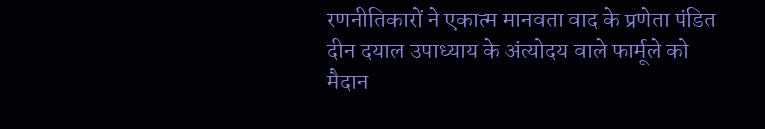रणनीतिकारों ने एकात्म मानवता वाद के प्रणेता पंडित दीन दयाल उपाध्याय के अंत्योदय वाले फार्मूले को मैदान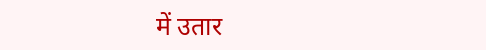में उतार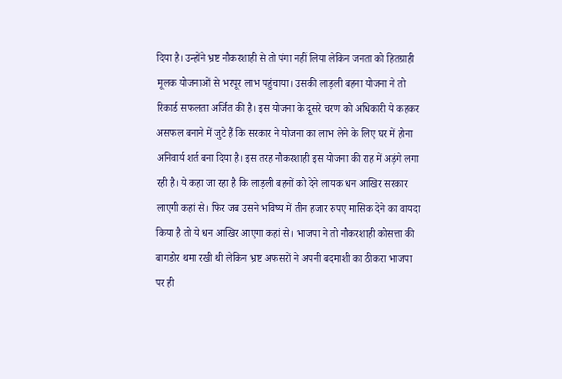दिया है। उन्होंने भ्रष्ट नौकरशाही से तो पंगा नहीं लिया लेकिन जनता को हितग्राही मूलक योजनाओं से भरपूर लाभ पहुंचाया। उसकी लाड़ली बहना योजना ने तो रिकार्ड सफलता अर्जित की है। इस योजना के दूसरे चरण को अधिकारी ये कहकर असफल बनाने में जुटे हैं कि सरकार ने योजना का लाभ लेने के लिए घर में होना अनिवार्य शर्त बना दिया है। इस तरह नौकरशाही इस योजना की राह में अड़ंगे लगा रही है। ये कहा जा रहा है कि लाड़ली बहनों को देने लायक धन आखिर सरकार लाएगी कहां से। फिर जब उसने भविष्य में तीन हजार रुपए मासिक देने का वायदा किया है तो ये धन आखिर आएगा कहां से। भाजपा ने तो नौकरशाही कोसत्ता की बागडोर थमा रखी थी लेकिन भ्रष्ट अफसरों ने अपनी बदमाशी का ठीकरा भाजपा पर ही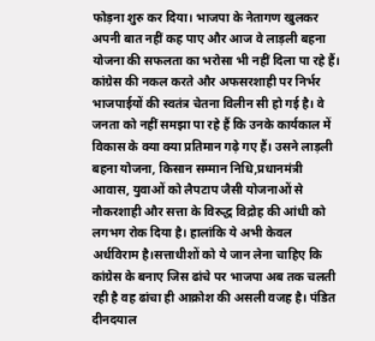फोड़ना शुरु कर दिया। भाजपा के नेतागण खुलकर अपनी बात नहीं कह पाए और आज वे लाड़ली बहना योजना की सफलता का भरोसा भी नहीं दिला पा रहे हैं। कांग्रेस की नकल करते और अफसरशाही पर निर्भर भाजपाईयों की स्वतंत्र चेतना विलीन सी हो गई है। वे जनता को नहीं समझा पा रहे हैं कि उनके कार्यकाल में विकास के क्या क्या प्रतिमान गढ़े गए हैं। उसने लाड़ली बहना योजना, किसान सम्मान निधि,प्रधानमंत्री आवास, युवाओं को लैपटाप जैसी योजनाओं से नौकरशाही और सत्ता के विरुद्ध विद्रोह की आंधी को लगभग रोक दिया है। हालांकि ये अभी केवल अर्धविराम है।सत्ताधीशों को ये जान लेना चाहिए कि कांग्रेस के बनाए जिस ढांचे पर भाजपा अब तक चलती रही है वह ढांचा ही आक्रोश की असली वजह है। पंडित दीनदयाल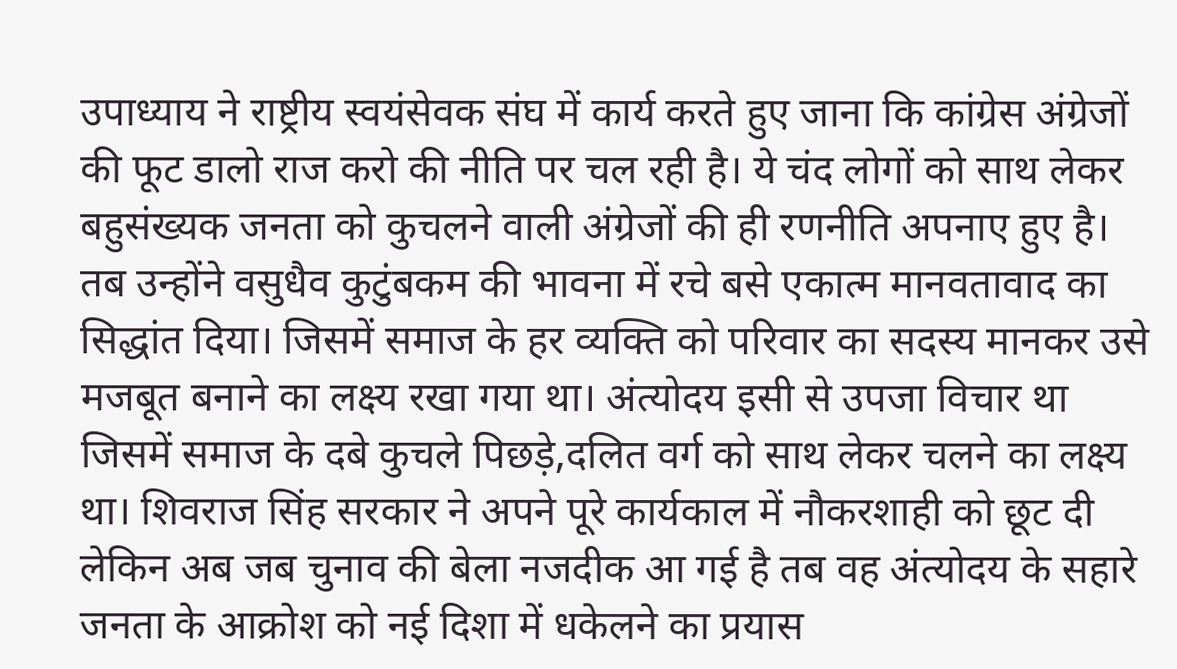उपाध्याय ने राष्ट्रीय स्वयंसेवक संघ में कार्य करते हुए जाना कि कांग्रेस अंग्रेजों की फूट डालो राज करो की नीति पर चल रही है। ये चंद लोगों को साथ लेकर बहुसंख्यक जनता को कुचलने वाली अंग्रेजों की ही रणनीति अपनाए हुए है। तब उन्होंने वसुधैव कुटुंबकम की भावना में रचे बसे एकात्म मानवतावाद का सिद्धांत दिया। जिसमें समाज के हर व्यक्ति को परिवार का सदस्य मानकर उसे मजबूत बनाने का लक्ष्य रखा गया था। अंत्योदय इसी से उपजा विचार था जिसमें समाज के दबे कुचले पिछड़े,दलित वर्ग को साथ लेकर चलने का लक्ष्य था। शिवराज सिंह सरकार ने अपने पूरे कार्यकाल में नौकरशाही को छूट दी लेकिन अब जब चुनाव की बेला नजदीक आ गई है तब वह अंत्योदय के सहारे जनता के आक्रोश को नई दिशा में धकेलने का प्रयास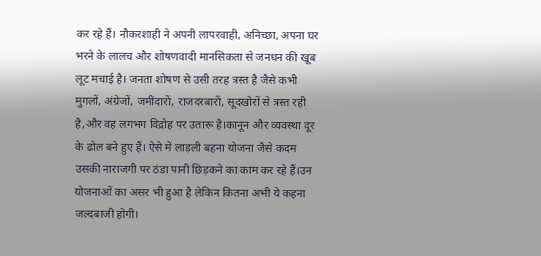कर रहे हैं। नौकरशाही ने अपनी लापरवाही, अनिच्छा, अपना घर भरने के लालच और शोषणवादी मानसिकता से जनधन की खूब लूट मचाई है। जनता शोषण से उसी तरह त्रस्त है जैसे कभी मुगलों, अंग्रेजों, जमींदारों, राजदरबारों, सूदखोरों से त्रस्त रही है,और वह लगभग विद्रोह पर उतारू है।कानून और व्यवस्था दूर के ढोल बने हुए हैं। ऐसे में लाड़ली बहना योजना जैसे कदम उसकी नाराजगी पर ठंडा पानी छिड़कने का काम कर रहे हैं।उन योजनाओं का असर भी हुआ है लेकिन कितना अभी ये कहना जल्दबाजी होगी।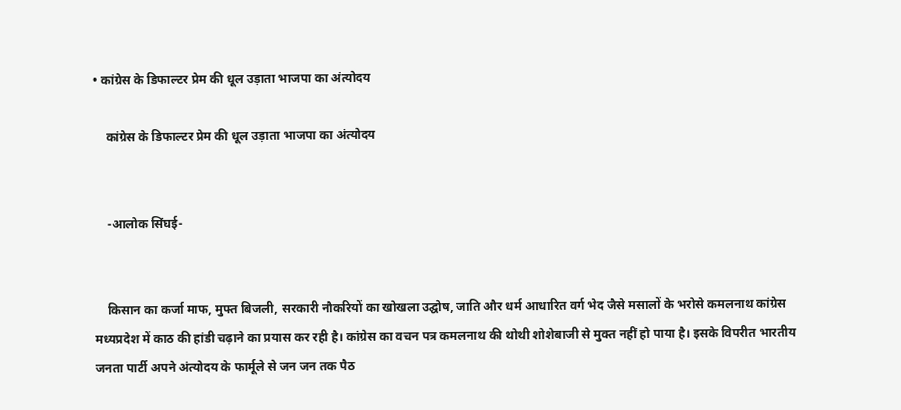• कांग्रेस के डिफाल्टर प्रेम की धूल उड़ाता भाजपा का अंत्योदय

    कांग्रेस के डिफाल्टर प्रेम की धूल उड़ाता भाजपा का अंत्योदय


    -आलोक सिंघई-


    किसान का कर्जा माफ, मुफ्त बिजली, सरकारी नौकरियों का खोखला उद्घोष, जाति और धर्म आधारित वर्ग भेद जैसे मसालों के भरोसे कमलनाथ कांग्रेस मध्यप्रदेश में काठ की हांडी चढ़ाने का प्रयास कर रही है। कांग्रेस का वचन पत्र कमलनाथ की थोथी शोशेबाजी से मुक्त नहीं हो पाया है। इसके विपरीत भारतीय जनता पार्टी अपने अंत्योदय के फार्मूले से जन जन तक पैठ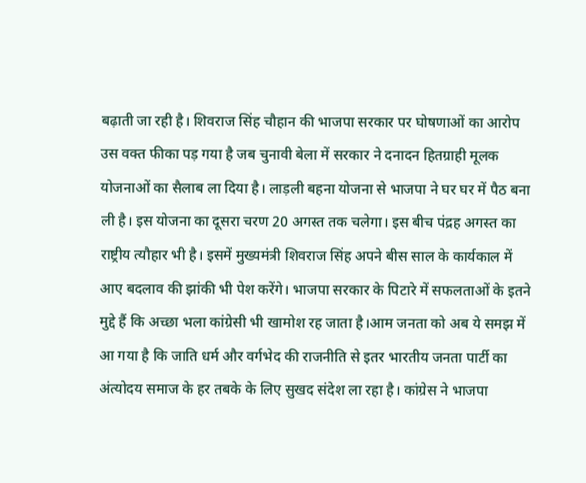बढ़ाती जा रही है। शिवराज सिंह चौहान की भाजपा सरकार पर घोषणाओं का आरोप उस वक्त फीका पड़ गया है जब चुनावी बेला में सरकार ने दनादन हितग्राही मूलक योजनाओं का सैलाब ला दिया है। लाड़ली बहना योजना से भाजपा ने घर घर में पैठ बना ली है। इस योजना का दूसरा चरण 20 अगस्त तक चलेगा। इस बीच पंद्रह अगस्त का राष्ट्रीय त्यौहार भी है। इसमें मुख्यमंत्री शिवराज सिंह अपने बीस साल के कार्यकाल में आए बदलाव की झांकी भी पेश करेंगे। भाजपा सरकार के पिटारे में सफलताओं के इतने मुद्दे हैं कि अच्छा भला कांग्रेसी भी खामोश रह जाता है।आम जनता को अब ये समझ में आ गया है कि जाति धर्म और वर्गभेद की राजनीति से इतर भारतीय जनता पार्टी का अंत्योदय समाज के हर तबके के लिए सुखद संदेश ला रहा है। कांग्रेस ने भाजपा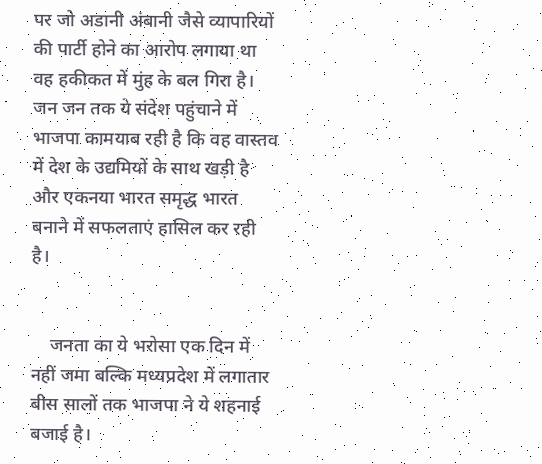पर जो अडानी अंबानी जैसे व्यापारियों की पार्टी होने का आरोप लगाया था वह हकीकत में मुंह के बल गिरा है। जन जन तक ये संदेश पहुंचाने में भाजपा कामयाब रही है कि वह वास्तव में देश के उद्यमियों के साथ खड़ी है और एकनया भारत समृद्ध भारत बनाने में सफलताएं हासिल कर रही है।


    जनता का ये भरोसा एक दिन में नहीं जमा बल्कि मध्यप्रदेश में लगातार बीस सालों तक भाजपा ने ये शहनाई बजाई है।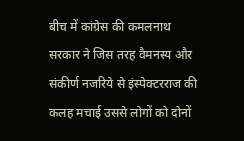बीच में कांग्रेस की कमलनाथ सरकार ने जिस तरह वैमनस्य और संकीर्ण नजरिये से इंस्पेक्टरराज की कलह मचाई उससे लोगों को दोनों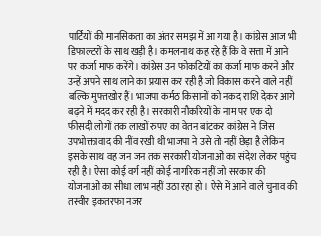पार्टियों की मानसिकता का अंतर समझ में आ गया है। कांग्रेस आज भी डिफाल्टरों के साथ खड़ी है। कमलनाथ कह रहे हैं कि वे सत्ता में आने पर कर्जा माफ करेंगे। कांग्रेस उन फोकटियों का कर्जा माफ करने और उन्हें अपने साथ लाने का प्रयास कर रही है जो विकास करने वाले नहीं बल्कि मुफ्तखोर हैं। भाजपा कर्मठ किसानों को नकद राशि देकर आगे बढ़ने में मदद कर रही है। सरकारी नौकरियों के नाम पर एक दो फीसदी लोगों तक लाखों रुपए का वेतन बांटकर कांग्रेस ने जिस उपभोक्तावाद की नींव रखी थी भाजपा ने उसे तो नहीं छेड़ा है लेकिन इसके साथ वह जन जन तक सरकारी योजनाओं का संदेश लेकर पहुंच रही है। ऐसा कोई वर्ग नहीं कोई नागरिक नहीं जो सरकार की योजनाओं का सीधा लाभ नहीं उठा रहा हो। ऐसे में आने वाले चुनाव की तस्वीर इकतरफा नजर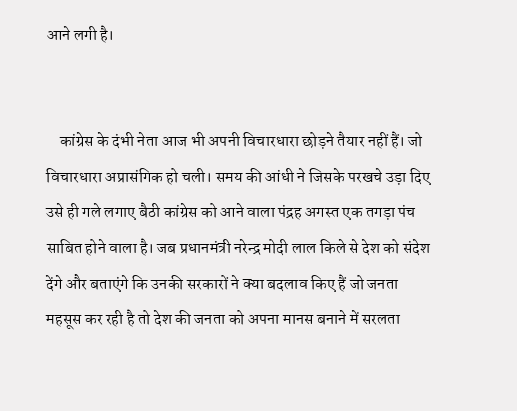आने लगी है।


    कांग्रेस के दंभी नेता आज भी अपनी विचारधारा छोड़ने तैयार नहीं हैं। जो विचारधारा अप्रासंगिक हो चली। समय की आंधी ने जिसके परखचे उड़ा दिए उसे ही गले लगाए बैठी कांग्रेस को आने वाला पंद्रह अगस्त एक तगड़ा पंच साबित होने वाला है। जब प्रधानमंत्री नरेन्द्र मोदी लाल किले से देश को संदेश देंगे और बताएंगे कि उनकी सरकारों ने क्या बदलाव किए हैं जो जनता महसूस कर रही है तो देश की जनता को अपना मानस बनाने में सरलता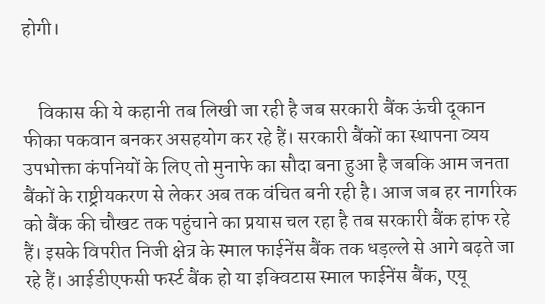होगी।


    विकास की ये कहानी तब लिखी जा रही है जब सरकारी बैंक ऊंची दूकान फीका पकवान बनकर असहयोग कर रहे हैं। सरकारी बैंकों का स्थापना व्यय उपभोक्ता कंपनियों के लिए तो मुनाफे का सौदा बना हुआ है जबकि आम जनता बैंकों के राष्ट्रीयकरण से लेकर अब तक वंचित बनी रही है। आज जब हर नागरिक को बैंक की चौखट तक पहुंचाने का प्रयास चल रहा है तब सरकारी बैंक हांफ रहे हैं। इसके विपरीत निजी क्षेत्र के स्माल फाईनेंस बैंक तक धड़ल्ले से आगे बढ़ते जा रहे हैं। आईडीएफसी फर्स्ट बैंक हो या इक्विटास स्माल फाईनेंस बैंक, एयू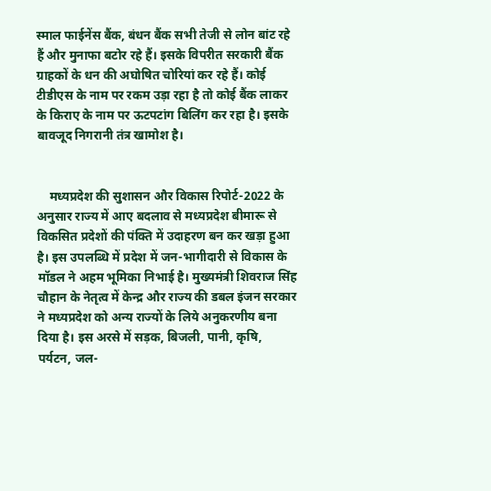स्माल फाईनेंस बैंक, बंधन बैंक सभी तेजी से लोन बांट रहे हैं और मुनाफा बटोर रहे हैं। इसके विपरीत सरकारी बैंक ग्राहकों के धन की अघोषित चोरियां कर रहे हैं। कोई टीडीएस के नाम पर रकम उड़ा रहा है तो कोई बैंक लाकर के किराए के नाम पर ऊटपटांग बिलिंग कर रहा है। इसके बावजूद निगरानी तंत्र खामोश है।


    मध्यप्रदेश की सुशासन और विकास रिपोर्ट-2022 के अनुसार राज्य में आए बदलाव से मध्यप्रदेश बीमारू से विकसित प्रदेशों की पंक्ति में उदाहरण बन कर खड़ा हुआ है। इस उपलब्धि में प्रदेश में जन-भागीदारी से विकास के मॉडल ने अहम भूमिका निभाई है। मुख्यमंत्री शिवराज सिंह चौहान के नेतृत्व में केन्द्र और राज्य की डबल इंजन सरकार ने मध्यप्रदेश को अन्य राज्यों के लिये अनुकरणीय बना दिया है। इस अरसे में सड़क, बिजली, पानी, कृषि, पर्यटन, जल-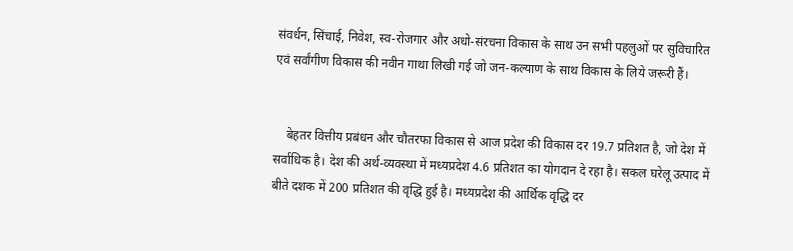संवर्धन, सिंचाई, निवेश, स्व-रोजगार और अधो-संरचना विकास के साथ उन सभी पहलुओं पर सुविचारित एवं सर्वांगीण विकास की नवीन गाथा लिखी गई जो जन-कल्याण के साथ विकास के लिये जरूरी हैं।


    बेहतर वित्तीय प्रबंधन और चौतरफा विकास से आज प्रदेश की विकास दर 19.7 प्रतिशत है, जो देश में सर्वाधिक है। देश की अर्थ-व्यवस्था में मध्यप्रदेश 4.6 प्रतिशत का योगदान दे रहा है। सकल घरेलू उत्पाद में बीते दशक में 200 प्रतिशत की वृद्धि हुई है। मध्यप्रदेश की आर्थिक वृद्धि दर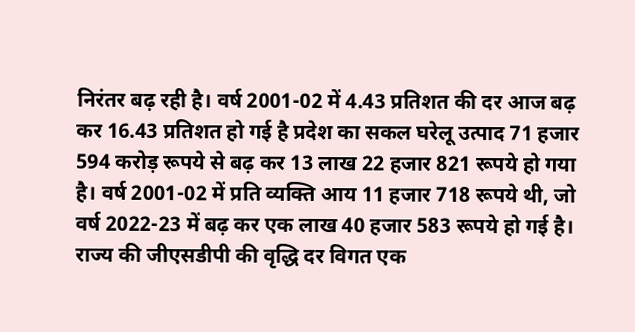निरंतर बढ़ रही है। वर्ष 2001-02 में 4.43 प्रतिशत की दर आज बढ़ कर 16.43 प्रतिशत हो गई है प्रदेश का सकल घरेलू उत्पाद 71 हजार 594 करोड़ रूपये से बढ़ कर 13 लाख 22 हजार 821 रूपये हो गया है। वर्ष 2001-02 में प्रति व्यक्ति आय 11 हजार 718 रूपये थी, जो वर्ष 2022-23 में बढ़ कर एक लाख 40 हजार 583 रूपये हो गई है। राज्य की जीएसडीपी की वृद्धि दर विगत एक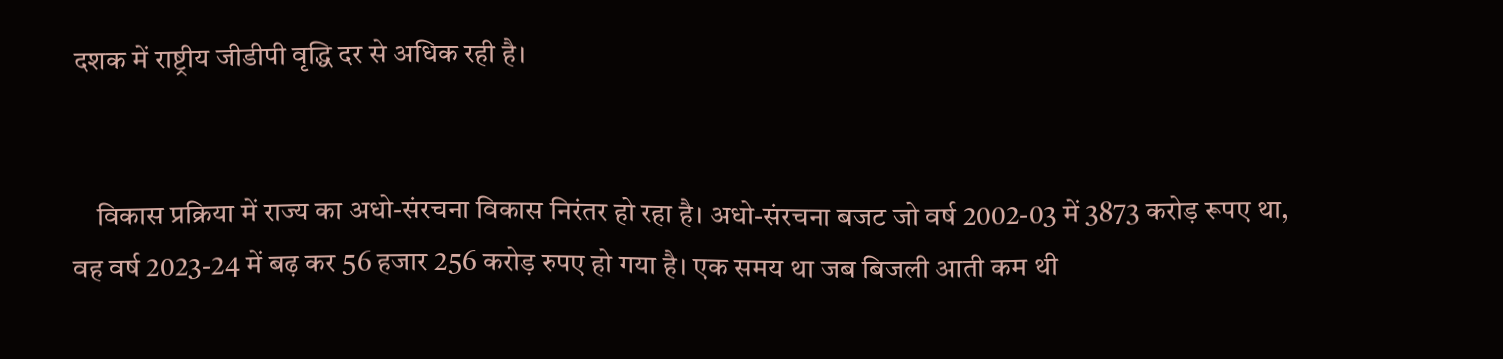दशक में राष्ट्रीय जीडीपी वृद्धि दर से अधिक रही है।


    विकास प्रक्रिया में राज्य का अधो-संरचना विकास निरंतर हो रहा है। अधो-संरचना बजट जो वर्ष 2002-03 में 3873 करोड़ रूपए था, वह वर्ष 2023-24 में बढ़ कर 56 हजार 256 करोड़ रुपए हो गया है। एक समय था जब बिजली आती कम थी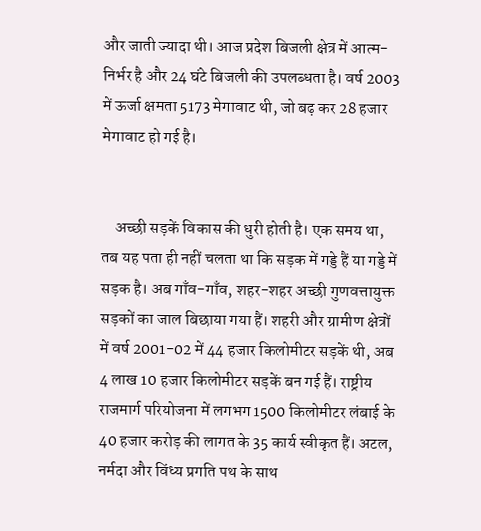और जाती ज्यादा थी। आज प्रदेश बिजली क्षेत्र में आत्म-निर्भर है और 24 घंटे बिजली की उपलब्धता है। वर्ष 2003 में ऊर्जा क्षमता 5173 मेगावाट थी, जो बढ़ कर 28 हजार मेगावाट हो गई है।


    अच्छी सड़कें विकास की धुरी होती है। एक समय था, तब यह पता ही नहीं चलता था कि सड़क में गड्डे हैं या गड्डे में सड़क है। अब गाँव-गाँव, शहर-शहर अच्छी गुणवत्तायुक्त सड़कों का जाल बिछाया गया हैं। शहरी और ग्रामीण क्षेत्रों में वर्ष 2001-02 में 44 हजार किलोमीटर सड़कें थी, अब 4 लाख 10 हजार किलोमीटर सड़कें बन गई हैं। राष्ट्रीय राजमार्ग परियोजना में लगभग 1500 किलोमीटर लंबाई के 40 हजार करोड़ की लागत के 35 कार्य स्वीकृत हैं। अटल, नर्मदा और विंध्य प्रगति पथ के साथ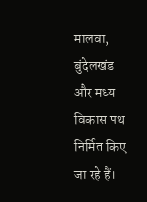मालवा, बुंदेलखंड और मध्य विकास पथ निर्मित किए जा रहे हैं।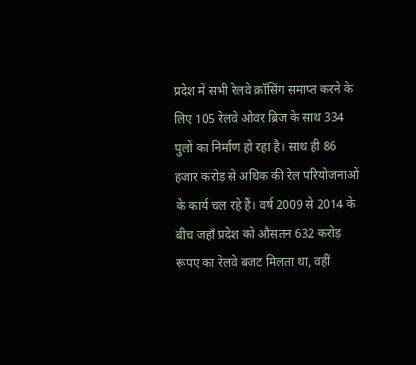प्रदेश में सभी रेलवे क्रॉसिंग समाप्त करने के लिए 105 रेलवे ओवर ब्रिज के साथ 334 पुलों का निर्माण हो रहा है। साथ ही 86 हजार करोड़ से अधिक की रेल परियोजनाओं के कार्य चल रहे हैं। वर्ष 2009 से 2014 के बीच जहाँ प्रदेश को औसतन 632 करोड़ रूपए का रेलवे बजट मिलता था, वहीं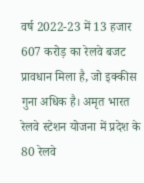वर्ष 2022-23 में 13 हजार 607 करोड़ का रेलवे बजट प्रावधान मिला है, जो इक्कीस गुना अधिक है। अमृत भारत रेलवे स्टेशन योजना में प्रदेश के 80 रेलवे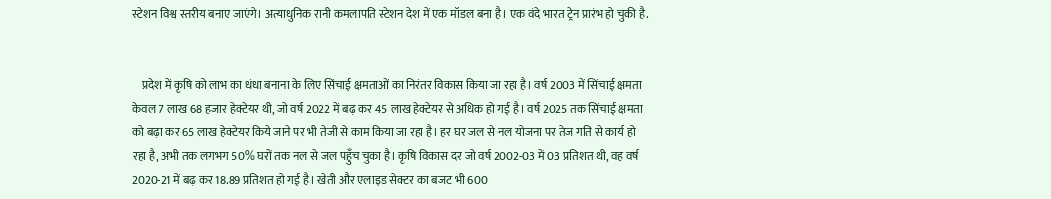स्टेशन विश्व स्तरीय बनाए जाएंगे। अत्याधुनिक रानी कमलापति स्टेशन देश में एक मॉडल बना है। एक वंदे भारत ट्रेन प्रारंभ हो चुकी है.


    प्रदेश में कृषि को लाभ का धंधा बनाना के लिए सिंचाई क्षमताओं का निरंतर विकास किया जा रहा है। वर्ष 2003 में सिंचाई क्षमता केवल 7 लाख 68 हजार हेक्टेयर थी, जो वर्ष 2022 में बढ़ कर 45 लाख हेक्टेयर से अधिक हो गई है। वर्ष 2025 तक सिंचाई क्षमता को बढ़ा कर 65 लाख हेक्टेयर किये जाने पर भी तेजी से काम किया जा रहा है। हर घर जल से नल योजना पर तेज गति से कार्य हो रहा है, अभी तक लगभग 50% घरों तक नल से जल पहुँच चुका है। कृषि विकास दर जो वर्ष 2002-03 में 03 प्रतिशत थी, वह वर्ष 2020-21 में बढ़ कर 18.89 प्रतिशत हो गई है। खेती और एलाइड सेक्टर का बजट भी 600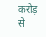करोड़ से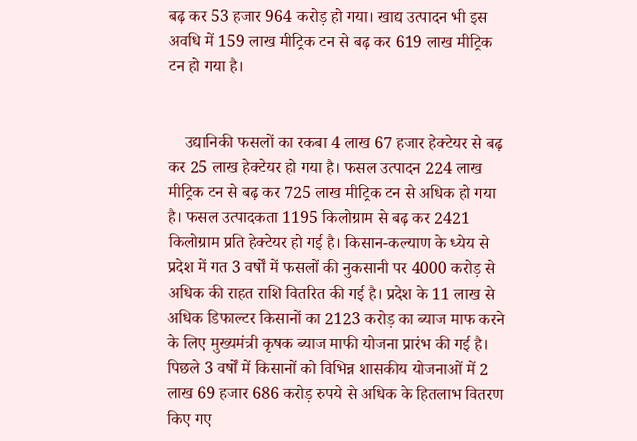बढ़ कर 53 हजार 964 करोड़ हो गया। खाद्य उत्पादन भी इस अवधि में 159 लाख मीट्रिक टन से बढ़ कर 619 लाख मीट्रिक टन हो गया है।


    उद्यानिकी फसलों का रकबा 4 लाख 67 हजार हेक्टेयर से बढ़ कर 25 लाख हेक्टेयर हो गया है। फसल उत्पादन 224 लाख मीट्रिक टन से बढ़ कर 725 लाख मीट्रिक टन से अधिक हो गया है। फसल उत्पादकता 1195 किलोग्राम से बढ़ कर 2421 किलोग्राम प्रति हेक्टेयर हो गई है। किसान-कल्याण के ध्येय से प्रदेश में गत 3 वर्षों में फसलों की नुकसानी पर 4000 करोड़ से अधिक की राहत राशि वितरित की गई है। प्रदेश के 11 लाख से अधिक डिफाल्टर किसानों का 2123 करोड़ का ब्याज माफ करने के लिए मुख्यमंत्री कृषक ब्याज माफी योजना प्रारंभ की गई है। पिछले 3 वर्षों में किसानों को विभिन्न शासकीय योजनाओं में 2 लाख 69 हजार 686 करोड़ रुपये से अधिक के हितलाभ वितरण किए गए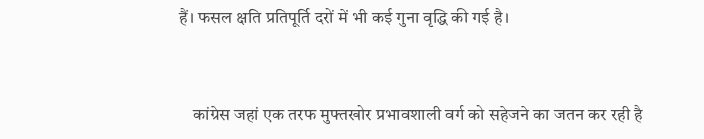हैं। फसल क्षति प्रतिपूर्ति दरों में भी कई गुना वृद्धि की गई है।


    कांग्रेस जहां एक तरफ मुफ्तखोर प्रभावशाली वर्ग को सहेजने का जतन कर रही है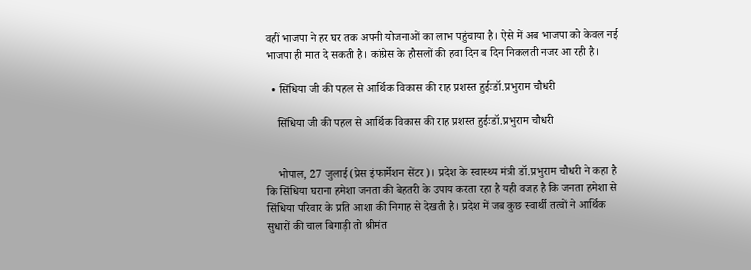वहीं भाजपा ने हर घर तक अपनी योजनाओं का लाभ पहुंचाया है। ऐसे में अब भाजपा को केवल नई भाजपा ही मात दे सकती है। कांग्रेस के हौसलों की हवा दिन ब दिन निकलती नजर आ रही है।

  • सिंधिया जी की पहल से आर्थिक विकास की राह प्रशस्त हुईःडॉ.प्रभुराम चौधरी

    सिंधिया जी की पहल से आर्थिक विकास की राह प्रशस्त हुईःडॉ.प्रभुराम चौधरी


    भोपाल, 27 जुलाई(प्रेस इंफार्मेशन सेंटर)। प्रदेश के स्वास्थ्य मंत्री डॉ.प्रभुराम चौधरी ने कहा है कि सिंधिया घराना हमेशा जनता की बेहतरी के उपाय करता रहा है यही वजह है कि जनता हमेशा से सिंधिया परिवार के प्रति आशा की निगाह से देखती है। प्रदेश में जब कुछ स्वार्थी तत्वों ने आर्थिक सुधारों की चाल बिगाड़ी तो श्रीमंत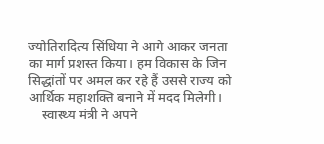ज्योतिरादित्य सिंधिया ने आगे आकर जनता का मार्ग प्रशस्त किया। हम विकास के जिन सिद्धांतों पर अमल कर रहे हैं उससे राज्य को आर्थिक महाशक्ति बनाने में मदद मिलेगी।
    स्वास्थ्य मंत्री ने अपने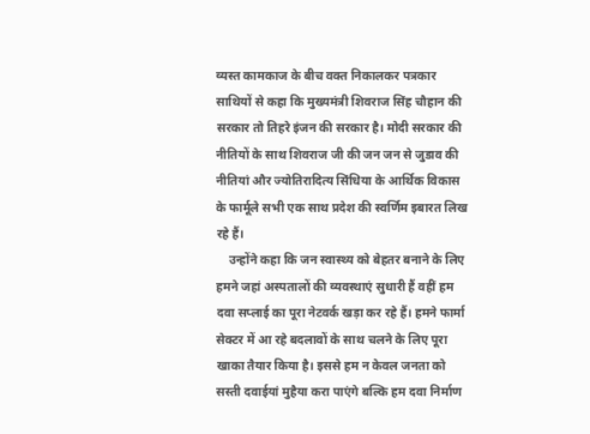व्यस्त कामकाज के बीच वक्त निकालकर पत्रकार साथियों से कहा कि मुख्यमंत्री शिवराज सिंह चौहान की सरकार तो तिहरे इंजन की सरकार है। मोदी सरकार की नीतियों के साथ शिवराज जी की जन जन से जुडाव की नीतियां और ज्योतिरादित्य सिंधिया के आर्थिक विकास के फार्मूले सभी एक साथ प्रदेश की स्वर्णिम इबारत लिख रहे हैं।
    उन्होंने कहा कि जन स्वास्थ्य को बेहतर बनाने के लिए हमने जहां अस्पतालों की व्यवस्थाएं सुधारी हैं वहीं हम दवा सप्लाई का पूरा नेटवर्क खड़ा कर रहे हैं। हमने फार्मा सेक्टर में आ रहे बदलावों के साथ चलने के लिए पूरा खाका तैयार किया है। इससे हम न केवल जनता को सस्ती दवाईयां मुहैया करा पाएंगे बल्कि हम दवा निर्माण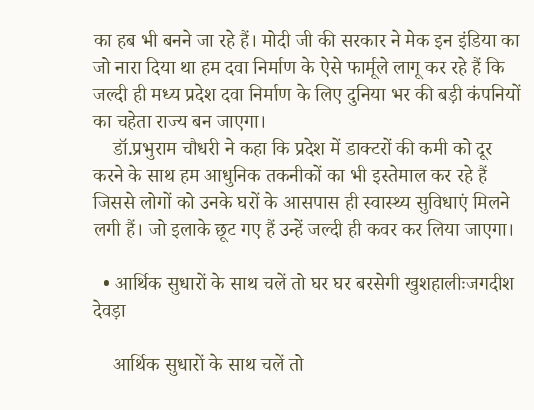का हब भी बनने जा रहे हैं। मोदी जी की सरकार ने मेक इन इंडिया का जो नारा दिया था हम दवा निर्माण के ऐसे फार्मूले लागू कर रहे हैं कि जल्दी ही मध्य प्रदेश दवा निर्माण के लिए दुनिया भर की बड़ी कंपनियों का चहेता राज्य बन जाएगा।
    डॉ.प्रभुराम चौधरी ने कहा कि प्रदेश में डाक्टरों की कमी को दूर करने के साथ हम आधुनिक तकनीकों का भी इस्तेमाल कर रहे हैं जिससे लोगों को उनके घरों के आसपास ही स्वास्थ्य सुविधाएं मिलने लगी हैं। जो इलाके छूट गए हैं उन्हें जल्दी ही कवर कर लिया जाएगा।

  • आर्थिक सुधारों के साथ चलें तो घर घर बरसेगी खुशहालीःजगदीश देवड़ा

    आर्थिक सुधारों के साथ चलें तो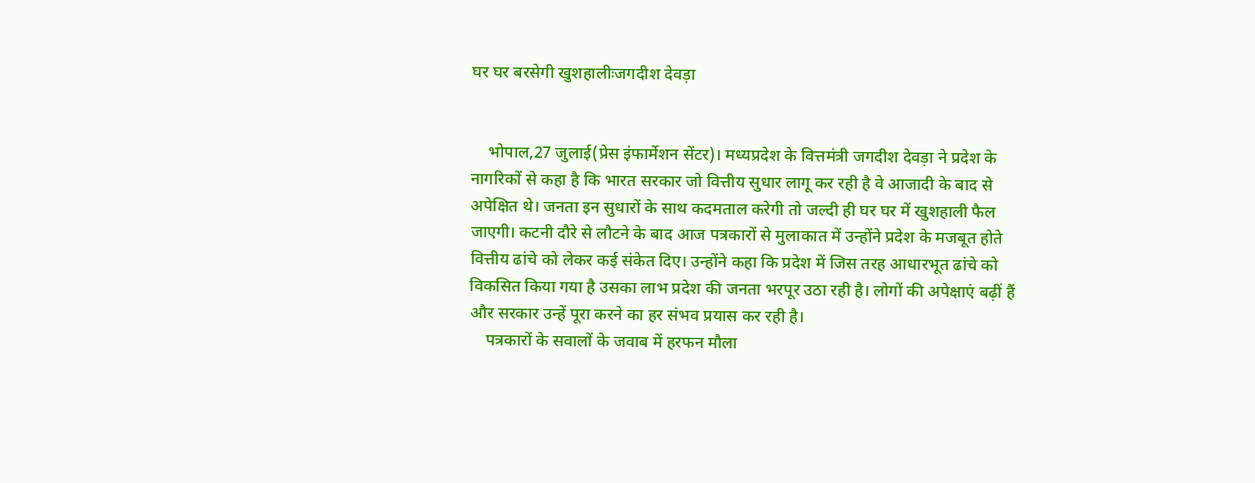घर घर बरसेगी खुशहालीःजगदीश देवड़ा


    भोपाल,27 जुलाई(प्रेस इंफार्मेशन सेंटर)। मध्यप्रदेश के वित्तमंत्री जगदीश देवड़ा ने प्रदेश के नागरिकों से कहा है कि भारत सरकार जो वित्तीय सुधार लागू कर रही है वे आजादी के बाद से अपेक्षित थे। जनता इन सुधारों के साथ कदमताल करेगी तो जल्दी ही घर घर में खुशहाली फैल जाएगी। कटनी दौरे से लौटने के बाद आज पत्रकारों से मुलाकात में उन्होंने प्रदेश के मजबूत होते वित्तीय ढांचे को लेकर कई संकेत दिए। उन्होंने कहा कि प्रदेश में जिस तरह आधारभूत ढांचे को विकसित किया गया है उसका लाभ प्रदेश की जनता भरपूर उठा रही है। लोगों की अपेक्षाएं बढ़ीं हैं और सरकार उन्हें पूरा करने का हर संभव प्रयास कर रही है।
    पत्रकारों के सवालों के जवाब में हरफन मौला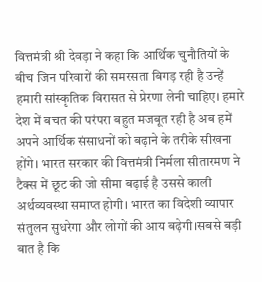वित्तमंत्री श्री देवड़ा ने कहा कि आर्थिक चुनौतियों के बीच जिन परिवारों की समरसता बिगड़ रही है उन्हें हमारी सांस्कृतिक विरासत से प्रेरणा लेनी चाहिए। हमारे देश में बचत की परंपरा बहुत मजबूत रही है अब हमें अपने आर्थिक संसाधनों को बढ़ाने के तरीके सीखना होंगे। भारत सरकार की वित्तमंत्री निर्मला सीतारमण ने टैक्स में छूट की जो सीमा बढ़ाई है उससे काली अर्थव्यवस्था समाप्त होगी। भारत का विदेशी व्यापार संतुलन सुधरेगा और लोगों की आय बढ़ेगी।सबसे बड़ी बात है कि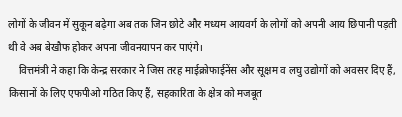लोगों के जीवन में सुकून बढ़ेगा अब तक जिन छोटे और मध्यम आयवर्ग के लोगों को अपनी आय छिपानी पड़ती थी वे अब बेखौफ होकर अपना जीवनयापन कर पाएंगे।
    वित्तमंत्री ने कहा कि केन्द्र सरकार ने जिस तरह माईक्रोफाईनेंस और सूक्षम व लघु उद्योगों को अवसर दिए हैं, किसानों के लिए एफपीओ गठित किए हैं, सहकारिता के क्षेत्र को मजबूत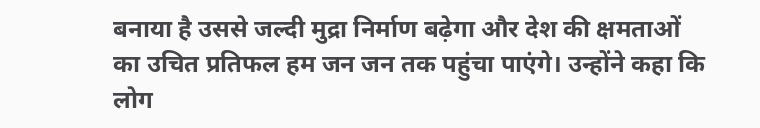बनाया है उससे जल्दी मुद्रा निर्माण बढ़ेगा और देश की क्षमताओं का उचित प्रतिफल हम जन जन तक पहुंचा पाएंगे। उन्होंने कहा कि लोग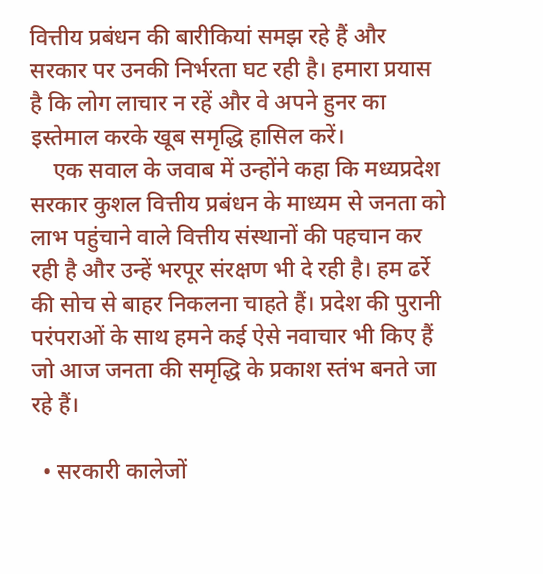वित्तीय प्रबंधन की बारीकियां समझ रहे हैं और सरकार पर उनकी निर्भरता घट रही है। हमारा प्रयास है कि लोग लाचार न रहें और वे अपने हुनर का इस्तेमाल करके खूब समृद्धि हासिल करें।
    एक सवाल के जवाब में उन्होंने कहा कि मध्यप्रदेश सरकार कुशल वित्तीय प्रबंधन के माध्यम से जनता को लाभ पहुंचाने वाले वित्तीय संस्थानों की पहचान कर रही है और उन्हें भरपूर संरक्षण भी दे रही है। हम ढर्रे की सोच से बाहर निकलना चाहते हैं। प्रदेश की पुरानी परंपराओं के साथ हमने कई ऐसे नवाचार भी किए हैं जो आज जनता की समृद्धि के प्रकाश स्तंभ बनते जा रहे हैं।

  • सरकारी कालेजों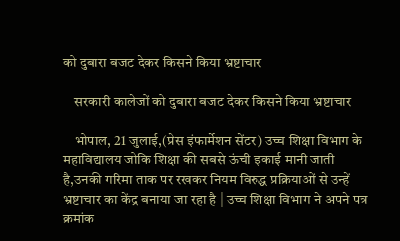को दुबारा बजट देकर किसने किया भ्रष्टाचार

    सरकारी कालेजों को दुबारा बजट देकर किसने किया भ्रष्टाचार

    भोपाल, 21 जुलाई,(प्रेस इंफार्मेशन सेंटर) उच्च शिक्षा विभाग के महाविद्यालय जोकि शिक्षा की सबसे ऊंची इकाई मानी जाती है,उनकी गरिमा ताक पर रखकर नियम विरुद्ध प्रक्रियाओं से उन्हें भ्रष्टाचार का केंद्र बनाया जा रहा है | उच्च शिक्षा विभाग ने अपने पत्र क्रमांक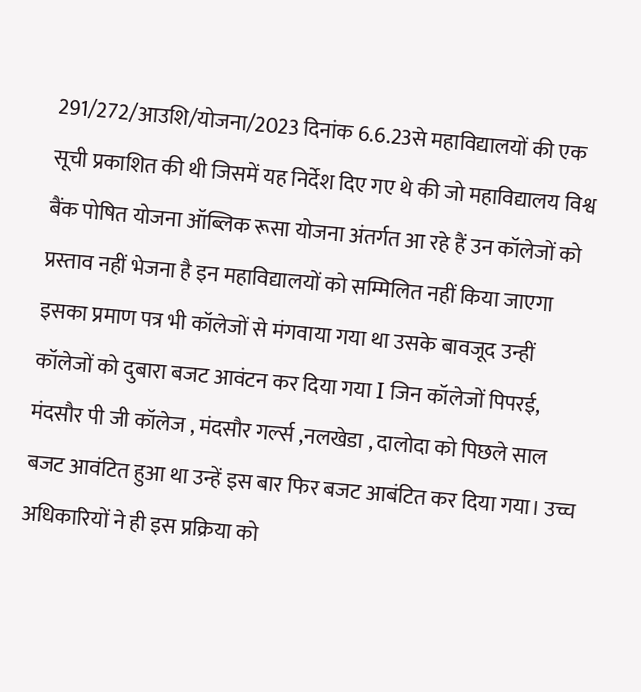291/272/आउशि/योजना/2023 दिनांक 6.6.23से महाविद्यालयों की एक सूची प्रकाशित की थी जिसमें यह निर्देश दिए गए थे की जो महाविद्यालय विश्व बैंक पोषित योजना ऑब्लिक रूसा योजना अंतर्गत आ रहे हैं उन कॉलेजों को प्रस्ताव नहीं भेजना है इन महाविद्यालयों को सम्मिलित नहीं किया जाएगा इसका प्रमाण पत्र भी कॉलेजों से मंगवाया गया था उसके बावजूद उन्हीं कॉलेजों को दुबारा बजट आवंटन कर दिया गया I जिन कॉलेजों पिपरई, मंदसौर पी जी कॉलेज , मंदसौर गर्ल्स ,नलखेडा , दालोदा को पिछले साल बजट आवंटित हुआ था उन्हें इस बार फिर बजट आबंटित कर दिया गया। उच्च अधिकारियों ने ही इस प्रक्रिया को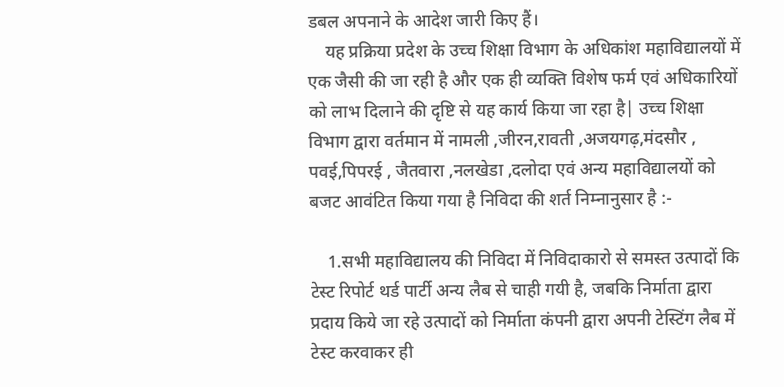डबल अपनाने के आदेश जारी किए हैं।
    यह प्रक्रिया प्रदेश के उच्च शिक्षा विभाग के अधिकांश महाविद्यालयों में एक जैसी की जा रही है और एक ही व्यक्ति विशेष फर्म एवं अधिकारियों को लाभ दिलाने की दृष्टि से यह कार्य किया जा रहा है| उच्च शिक्षा विभाग द्वारा वर्तमान में नामली ,जीरन,रावती ,अजयगढ़,मंदसौर , पवई,पिपरई , जैतवारा ,नलखेडा ,दलोदा एवं अन्य महाविद्यालयों को बजट आवंटित किया गया है निविदा की शर्त निम्नानुसार है :-

    1.सभी महाविद्यालय की निविदा में निविदाकारो से समस्त उत्पादों कि टेस्ट रिपोर्ट थर्ड पार्टी अन्य लैब से चाही गयी है, जबकि निर्माता द्वारा प्रदाय किये जा रहे उत्पादों को निर्माता कंपनी द्वारा अपनी टेस्टिंग लैब में टेस्ट करवाकर ही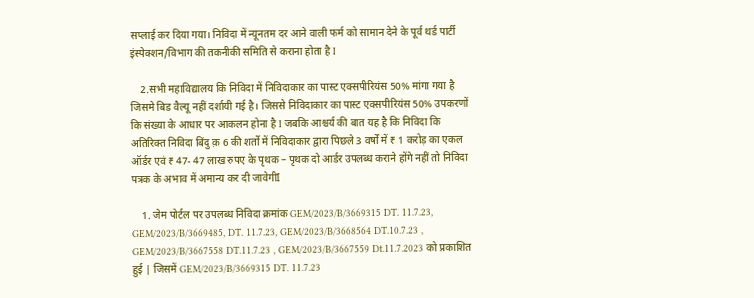सप्लाई कर दिया गया। निविदा में न्यूनतम दर आने वाली फर्म को सामान देने के पूर्व थर्ड पार्टी इंस्पेक्शन/विभाग की तकनीकी समिति से कराना होता है I

    2.सभी महाविद्यालय कि निविदा में निविदाकार का पास्ट एक्सपीरियंस 50% मांगा गया है जिसमे बिड वैल्यू नहीं दर्शायी गई है। जिससे निविदाकार का पास्ट एक्सपीरियंस 50% उपकरणों कि संख्या के आधार पर आकलन होना है I जबकि आश्चर्य की बात यह है कि निविदा कि अतिरिक्त निविदा बिंदु क़ 6 की शर्तो में निविदाकार द्वारा पिछले 3 वर्षों में ₹ 1 करोड़ का एकल ऑर्डर एवं ₹ 47- 47 लाख रुपए के पृथक – पृथक दो आर्डर उपलब्ध कराने होंगे नहीं तो निविदा पत्रक के अभाव में अमान्य कर दी जावेगीI

    1. जेम पोर्टल पर उपलब्ध निविदा क्रमांक GEM/2023/B/3669315 DT. 11.7.23, GEM/2023/B/3669485, DT. 11.7.23, GEM/2023/B/3668564 DT.10.7.23 , GEM/2023/B/3667558 DT.11.7.23 , GEM/2023/B/3667559 Dt.11.7.2023 को प्रकाशित हुई | जिसमें GEM/2023/B/3669315 DT. 11.7.23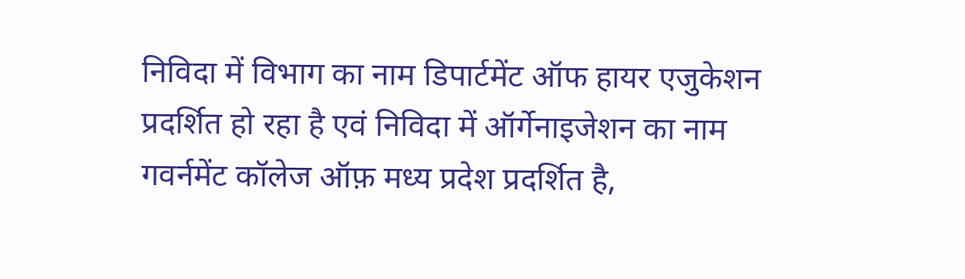निविदा में विभाग का नाम डिपार्टमेंट ऑफ हायर एजुकेशन प्रदर्शित हो रहा है एवं निविदा में ऑर्गेनाइजेशन का नाम गवर्नमेंट कॉलेज ऑफ़ मध्य प्रदेश प्रदर्शित है,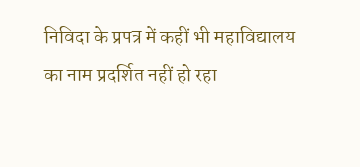निविदा के प्रपत्र में कहीं भी महाविद्यालय का नाम प्रदर्शित नहीं हो रहा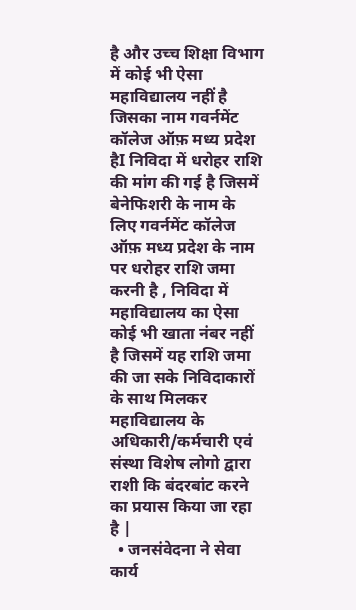है और उच्च शिक्षा विभाग में कोई भी ऐसा महाविद्यालय नहीं है जिसका नाम गवर्नमेंट कॉलेज ऑफ़ मध्य प्रदेश हैI निविदा में धरोहर राशि की मांग की गई है जिसमें बेनेफिशरी के नाम के लिए गवर्नमेंट कॉलेज ऑफ़ मध्य प्रदेश के नाम पर धरोहर राशि जमा करनी है , निविदा में महाविद्यालय का ऐसा कोई भी खाता नंबर नहीं है जिसमें यह राशि जमा की जा सके निविदाकारों के साथ मिलकर महाविद्यालय के अधिकारी/कर्मचारी एवं संस्था विशेष लोगो द्वारा राशी कि बंदरबांट करने का प्रयास किया जा रहा है |
  • जनसंवेदना ने सेवा कार्य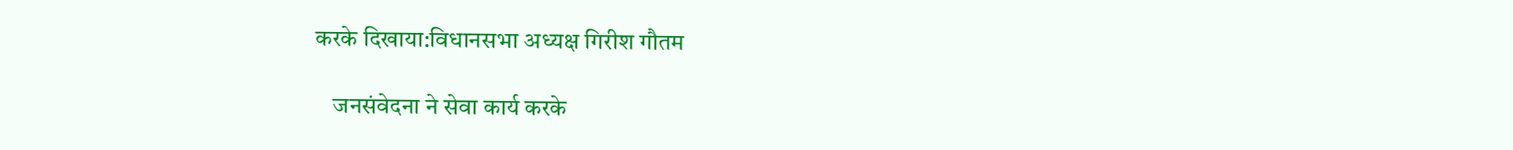करके दिखाया:विधानसभा अध्यक्ष गिरीश गौतम

    जनसंवेदना ने सेवा कार्य करके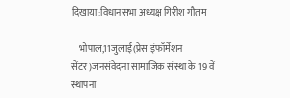दिखाया:विधानसभा अध्यक्ष गिरीश गौतम

    भोपाल,11जुलाई(प्रेस इंफॉर्मेशन सेंटर)जनसंवेदना सामाजिक संस्था के 19 वें स्थापना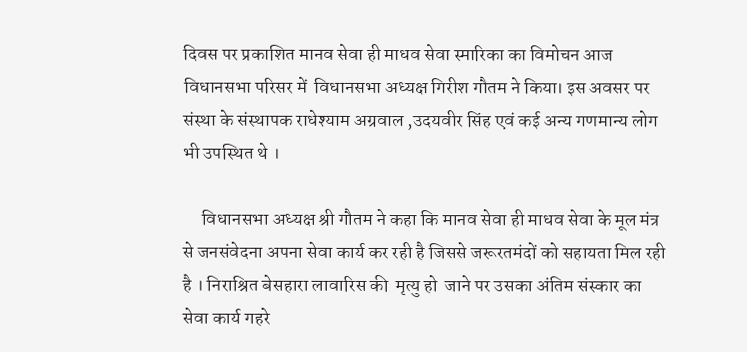दिवस पर प्रकाशित मानव सेवा ही माधव सेवा स्मारिका का विमोचन आज विधानसभा परिसर में  विधानसभा अध्यक्ष गिरीश गौतम ने किया। इस अवसर पर संस्था के संस्थापक राधेश्याम अग्रवाल ,उदयवीर सिंह एवं कई अन्य गणमान्य लोग भी उपस्थित थे ।

     विधानसभा अध्यक्ष श्री गौतम ने कहा कि मानव सेवा ही माधव सेवा के मूल मंत्र से जनसंवेदना अपना सेवा कार्य कर रही है जिससे जरूरतमंदों को सहायता मिल रही है । निराश्रित बेसहारा लावारिस की  मृत्यु हो  जाने पर उसका अंतिम संस्कार का सेवा कार्य गहरे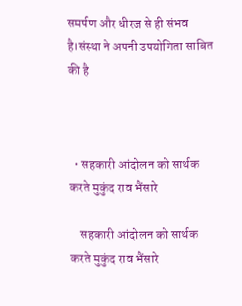समर्पण और धीरज से ही संभव है।संस्था ने अपनी उपयोगिता साबित की है



  • सहकारी आंदोलन को सार्थक करते मुकुंद राव भैंसारे

    सहकारी आंदोलन को सार्थक करते मुकुंद राव भैंसारे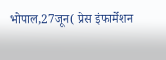भोपाल,27जून( प्रेस इंफार्मेशन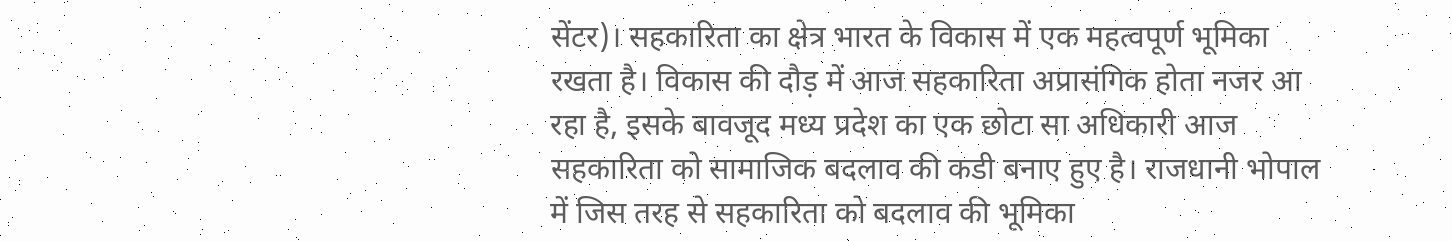सेंटर)। सहकारिता का क्षेत्र भारत के विकास में एक महत्वपूर्ण भूमिका रखता है। विकास की दौड़ में आज सहकारिता अप्रासंगिक होता नजर आ रहा है, इसके बावजूद मध्य प्रदेश का एक छोटा सा अधिकारी आज सहकारिता को सामाजिक बदलाव की कडी बनाए हुए है। राजधानी भोपाल में जिस तरह से सहकारिता को बदलाव की भूमिका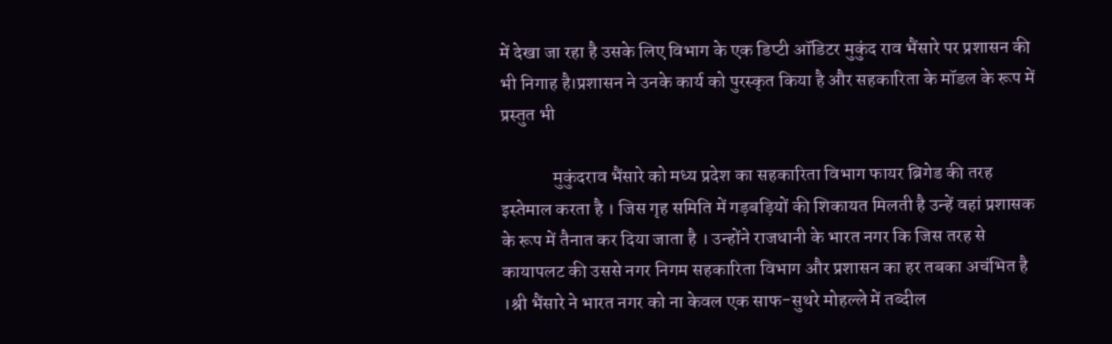में देखा जा रहा है उसके लिए विभाग के एक डिप्टी ऑडिटर मुकुंद राव भैंसारे पर प्रशासन की भी निगाह है।प्रशासन ने उनके कार्य को पुरस्कृत किया है और सहकारिता के मॉडल के रूप में प्रस्तुत भी

              मुकुंदराव भैंसारे को मध्य प्रदेश का सहकारिता विभाग फायर ब्रिगेड की तरह इस्तेमाल करता है । जिस गृह समिति में गड़बड़ियों की शिकायत मिलती है उन्हें वहां प्रशासक के रूप में तैनात कर दिया जाता है । उन्होंने राजधानी के भारत नगर कि जिस तरह से कायापलट की उससे नगर निगम सहकारिता विभाग और प्रशासन का हर तबका अचंभित है ।श्री भैंसारे ने भारत नगर को ना केवल एक साफ-सुथरे मोहल्ले में तब्दील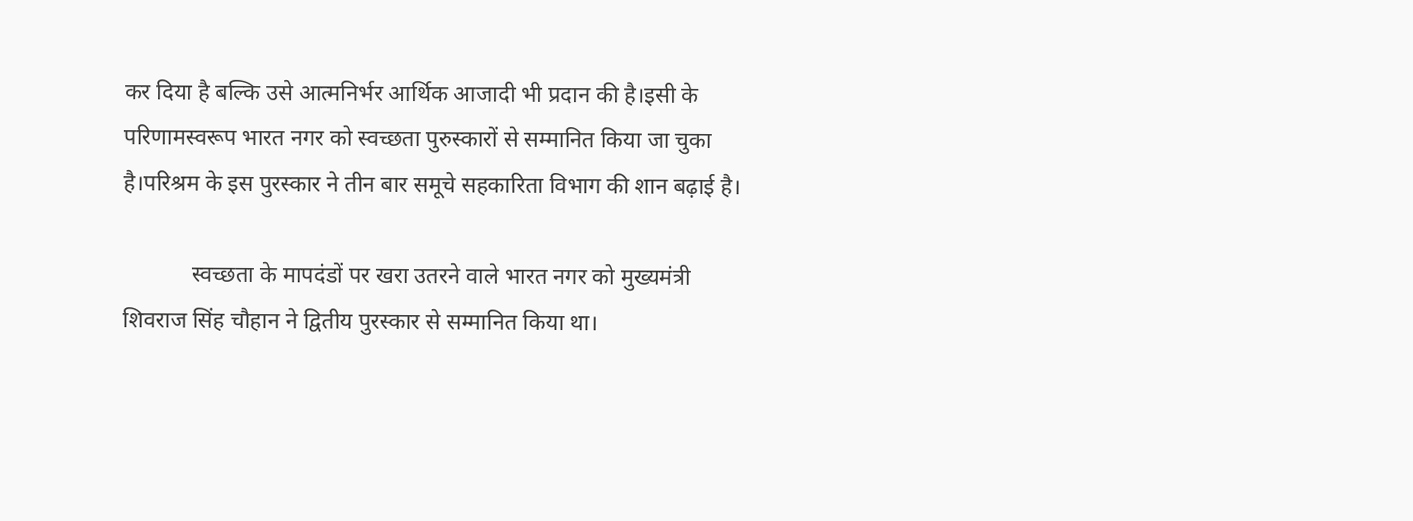कर दिया है बल्कि उसे आत्मनिर्भर आर्थिक आजादी भी प्रदान की है।इसी के परिणामस्वरूप भारत नगर को स्वच्छता पुरुस्कारों से सम्मानित किया जा चुका है।परिश्रम के इस पुरस्कार ने तीन बार समूचे सहकारिता विभाग की शान बढ़ाई है।

            स्वच्छता के मापदंडों पर खरा उतरने वाले भारत नगर को मुख्यमंत्री शिवराज सिंह चौहान ने द्वितीय पुरस्कार से सम्मानित किया था।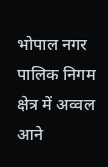भोपाल नगर पालिक निगम क्षेत्र में अव्वल आने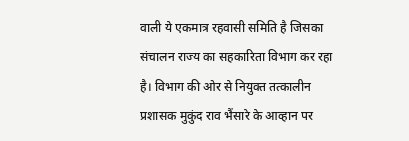वाली ये एकमात्र रहवासी समिति है जिसका संचालन राज्य का सहकारिता विभाग कर रहा है। विभाग की ओर से नियुक्त तत्कालीन प्रशासक मुकुंद राव भैंसारे के आव्हान पर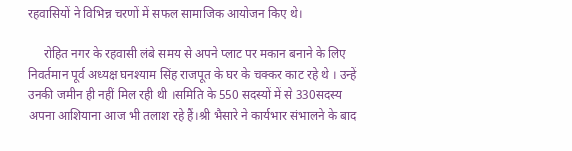रहवासियों ने विभिन्न चरणों में सफल सामाजिक आयोजन किए थे।

     रोहित नगर के रहवासी लंबे समय से अपने प्लाट पर मकान बनाने के लिए निवर्तमान पूर्व अध्यक्ष घनश्याम सिंह राजपूत के घर के चक्कर काट रहे थे । उन्हें उनकी जमीन ही नहीं मिल रही थी ।समिति के 550 सदस्यों में से 330सदस्य अपना आशियाना आज भी तलाश रहे हैं।श्री भैसारे ने कार्यभार संभालने के बाद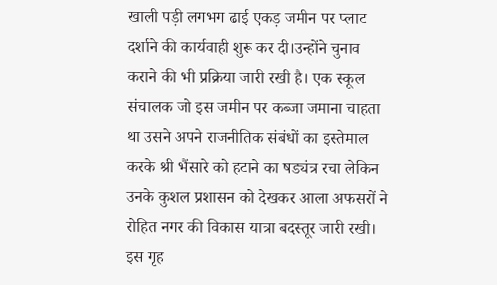खाली पड़ी लगभग ढाई एकड़ जमीन पर प्लाट दर्शाने की कार्यवाही शुरू कर दी।उन्होंने चुनाव कराने की भी प्रक्रिया जारी रखी है। एक स्कूल संचालक जो इस जमीन पर कब्जा जमाना चाहता था उसने अपने राजनीतिक संबंधों का इस्तेमाल करके श्री भैंसारे को हटाने का षड्यंत्र रचा लेकिन उनके कुशल प्रशासन को देखकर आला अफसरों ने रोहित नगर की विकास यात्रा बदस्तूर जारी रखी। इस गृह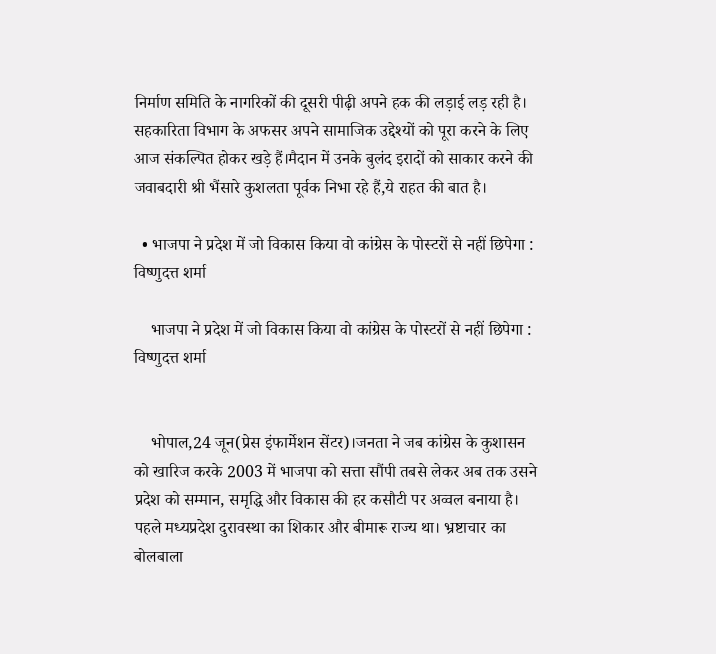निर्माण समिति के नागरिकों की दूसरी पीढ़ी अपने हक की लड़ाई लड़ रही है। सहकारिता विभाग के अफसर अपने सामाजिक उद्देश्यों को पूरा करने के लिए आज संकल्पित होकर खड़े हैं।मैदान में उनके बुलंद इरादों को साकार करने की जवाबदारी श्री भैंसारे कुशलता पूर्वक निभा रहे हैं,ये राहत की बात है।

  • भाजपा ने प्रदेश में जो विकास किया वो कांग्रेस के पोस्टरों से नहीं छिपेगा : विष्णुदत्त शर्मा

    भाजपा ने प्रदेश में जो विकास किया वो कांग्रेस के पोस्टरों से नहीं छिपेगा : विष्णुदत्त शर्मा


    भोपाल,24 जून(प्रेस इंफार्मेशन सेंटर)।जनता ने जब कांग्रेस के कुशासन को खारिज करके 2003 में भाजपा को सत्ता सौंपी तबसे लेकर अब तक उसने प्रदेश को सम्मान, समृद्धि और विकास की हर कसौटी पर अव्वल बनाया है। पहले मध्यप्रदेश दुरावस्था का शिकार और बीमारू राज्य था। भ्रष्टाचार का बोलबाला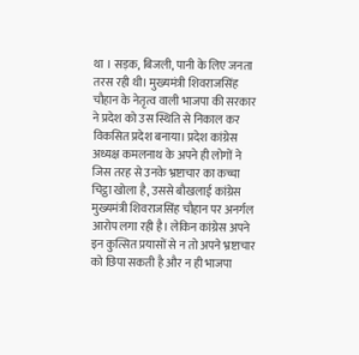था । सड़क, बिजली, पानी के लिए जनता तरस रही थी। मुख्यमंत्री शिवराजसिंह चौहान के नेतृत्व वाली भाजपा की सरकार ने प्रदेश को उस स्थिति से निकाल कर विकसित प्रदेश बनाया। प्रदेश कांग्रेस अध्यक्ष कमलनाथ के अपने ही लोगों ने जिस तरह से उनके भ्रष्टाचार का कच्चा चिट्ठा खोला है, उससे बौखलाई कांग्रेस मुख्यमंत्री शिवराजसिंह चौहान पर अनर्गल आरोप लगा रही है। लेकिन कांग्रेस अपने इन कुत्सित प्रयासों से न तो अपने भ्रष्टाचार को छिपा सकती है और न ही भाजपा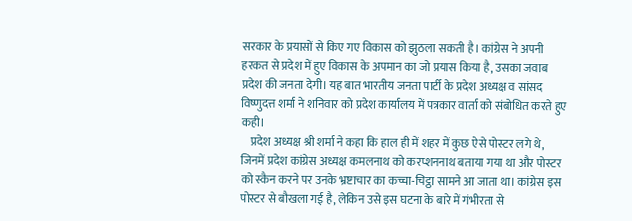सरकार के प्रयासों से किए गए विकास को झुठला सकती है। कांग्रेस ने अपनी हरकत से प्रदेश में हुए विकास के अपमान का जो प्रयास किया है, उसका जवाब प्रदेश की जनता देगी। यह बात भारतीय जनता पार्टी के प्रदेश अध्यक्ष व सांसद विष्णुदत्त शर्मा ने शनिवार को प्रदेश कार्यालय में पत्रकार वार्ता को संबोधित करते हुए कही।
    प्रदेश अध्यक्ष श्री शर्मा ने कहा कि हाल ही में शहर में कुछ ऐसे पोस्टर लगे थे, जिनमें प्रदेश कांग्रेस अध्यक्ष कमलनाथ को करप्शननाथ बताया गया था और पोस्टर को स्कैन करने पर उनके भ्रष्टाचार का कच्चा-चिट्ठा सामने आ जाता था। कांग्रेस इस पोस्टर से बौखला गई है, लेकिन उसे इस घटना के बारे में गंभीरता से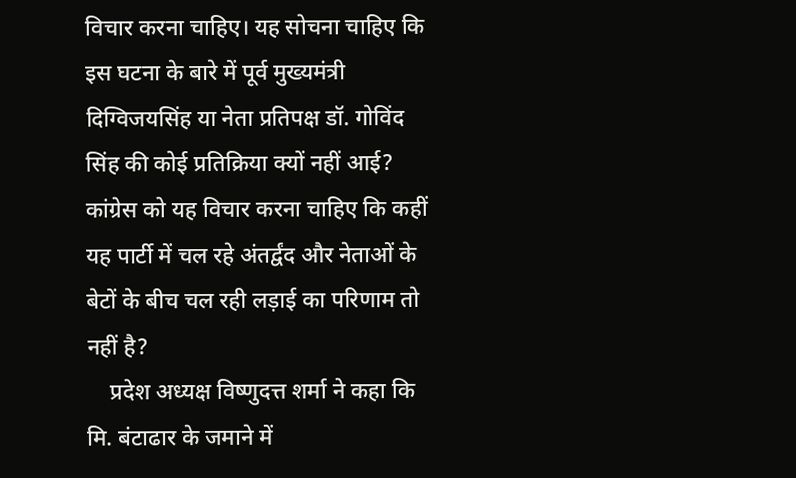विचार करना चाहिए। यह सोचना चाहिए कि इस घटना के बारे में पूर्व मुख्यमंत्री दिग्विजयसिंह या नेता प्रतिपक्ष डॉ. गोविंद सिंह की कोई प्रतिक्रिया क्यों नहीं आई? कांग्रेस को यह विचार करना चाहिए कि कहीं यह पार्टी में चल रहे अंतर्द्वंद और नेताओं के बेटों के बीच चल रही लड़ाई का परिणाम तो नहीं है?
    प्रदेश अध्यक्ष विष्णुदत्त शर्मा ने कहा कि मि. बंटाढार के जमाने में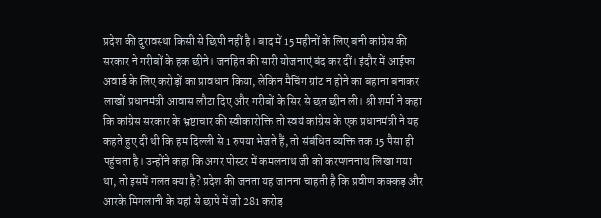प्रदेश की दुरावस्था किसी से छिपी नहीं है। बाद में 15 महीनों के लिए बनी कांग्रेस की सरकार ने गरीबों के हक छीने। जनहित की सारी योजनाएं बंद कर दीं। इंदौर में आईफा अवार्ड के लिए करोड़ों का प्रावधान किया, लेकिन मैचिंग ग्रांट न होने का बहाना बनाकर लाखों प्रधानमंत्री आवास लौटा दिए और गरीबों के सिर से छत छीन ली। श्री शर्मा ने कहा कि कांग्रेस सरकार के भ्रष्टाचार की स्वीकारोक्ति तो स्वयं कांग्रेस के एक प्रधानमंत्री ने यह कहते हुए दी थी कि हम दिल्ली से 1 रुपया भेजते हैं, तो संबंधित व्यक्ति तक 15 पैसा ही पहुंचता है। उन्होंने कहा कि अगर पोस्टर में कमलनाथ जी को करप्शननाथ लिखा गया था, तो इसमें गलत क्या है? प्रदेश की जनता यह जानना चाहती है कि प्रवीण कक्कड़ और आरके मिगलानी के यहां से छापे में जो 281 करोड़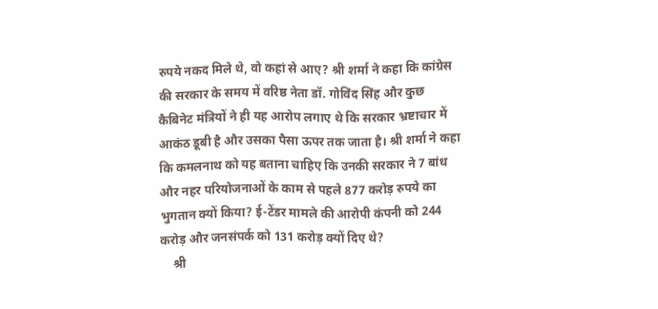रुपये नकद मिले थे, वो कहां से आए? श्री शर्मा ने कहा कि कांग्रेस की सरकार के समय में वरिष्ठ नेता डॉ. गोविंद सिंह और कुछ कैबिनेट मंत्रियों ने ही यह आरोप लगाए थे कि सरकार भ्रष्टाचार में आकंठ डूबी है और उसका पैसा ऊपर तक जाता है। श्री शर्मा ने कहा कि कमलनाथ को यह बताना चाहिए कि उनकी सरकार ने 7 बांध और नहर परियोजनाओं के काम से पहले 877 करोड़ रुपये का भुगतान क्यों किया? ई-टेंडर मामले की आरोपी कंपनी को 244 करोड़ और जनसंपर्क को 131 करोड़ क्यों दिए थे?
    श्री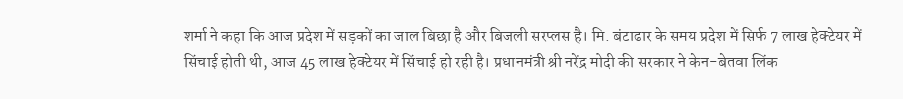शर्मा ने कहा कि आज प्रदेश में सड़कों का जाल बिछा है और बिजली सरप्लस है। मि. बंटाढार के समय प्रदेश में सिर्फ 7 लाख हेक्टेयर में सिंचाई होती थी, आज 45 लाख हेक्टेयर में सिंचाई हो रही है। प्रधानमंत्री श्री नरेंद्र मोदी की सरकार ने केन-बेतवा लिंक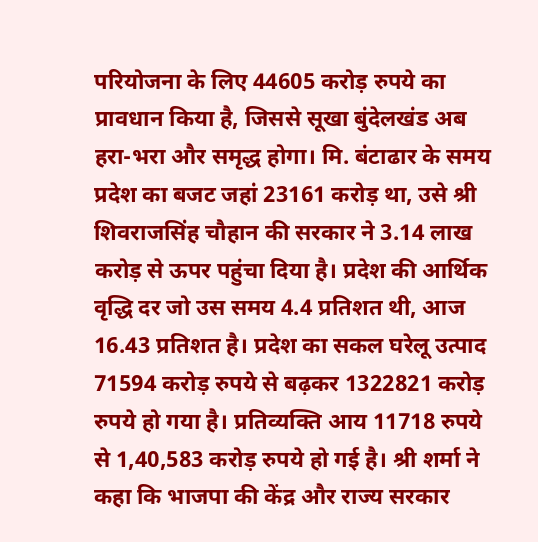परियोजना के लिए 44605 करोड़ रुपये का प्रावधान किया है, जिससे सूखा बुंदेलखंड अब हरा-भरा और समृद्ध होगा। मि. बंटाढार के समय प्रदेश का बजट जहां 23161 करोड़ था, उसे श्री शिवराजसिंह चौहान की सरकार ने 3.14 लाख करोड़ से ऊपर पहुंचा दिया है। प्रदेश की आर्थिक वृद्धि दर जो उस समय 4.4 प्रतिशत थी, आज 16.43 प्रतिशत है। प्रदेश का सकल घरेलू उत्पाद 71594 करोड़ रुपये से बढ़कर 1322821 करोड़ रुपये हो गया है। प्रतिव्यक्ति आय 11718 रुपये से 1,40,583 करोड़ रुपये हो गई है। श्री शर्मा ने कहा कि भाजपा की केंद्र और राज्य सरकार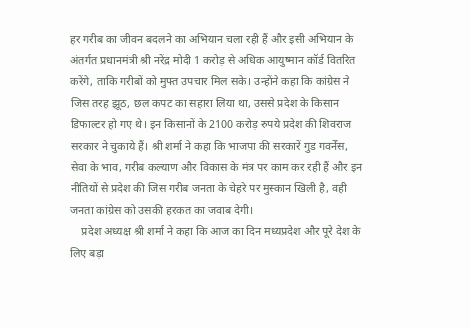हर गरीब का जीवन बदलने का अभियान चला रही हैं और इसी अभियान के अंतर्गत प्रधानमंत्री श्री नरेंद्र मोदी 1 करोड़ से अधिक आयुष्मान कॉर्ड वितरित करेंगे, ताकि गरीबों को मुफ्त उपचार मिल सके। उन्होंने कहा कि कांग्रेस ने जिस तरह झूठ, छल कपट का सहारा लिया था, उससे प्रदेश के किसान डिफाल्टर हो गए थे। इन किसानों के 2100 करोड़ रुपये प्रदेश की शिवराज सरकार ने चुकाये हैं। श्री शर्मा ने कहा कि भाजपा की सरकारें गुड गवर्नेंस, सेवा के भाव, गरीब कल्याण और विकास के मंत्र पर काम कर रही हैं और इन नीतियों से प्रदेश की जिस गरीब जनता के चेहरे पर मुस्कान खिली है, वही जनता कांग्रेस को उसकी हरकत का जवाब देगी।
    प्रदेश अध्यक्ष श्री शर्मा ने कहा कि आज का दिन मध्यप्रदेश और पूरे देश के लिए बड़ा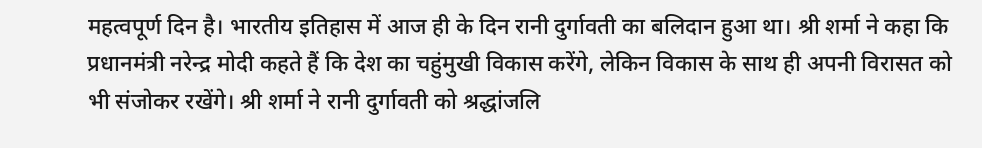महत्वपूर्ण दिन है। भारतीय इतिहास में आज ही के दिन रानी दुर्गावती का बलिदान हुआ था। श्री शर्मा ने कहा कि प्रधानमंत्री नरेन्द्र मोदी कहते हैं कि देश का चहुंमुखी विकास करेंगे, लेकिन विकास के साथ ही अपनी विरासत को भी संजोकर रखेंगे। श्री शर्मा ने रानी दुर्गावती को श्रद्धांजलि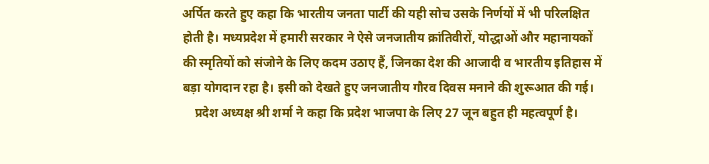अर्पित करते हुए कहा कि भारतीय जनता पार्टी की यही सोच उसके निर्णयों में भी परिलक्षित होती है। मध्यप्रदेश में हमारी सरकार ने ऐसे जनजातीय क्रांतिवीरों, योद्धाओं और महानायकों की स्मृतियों को संजोने के लिए कदम उठाए हैं, जिनका देश की आजादी व भारतीय इतिहास में बड़ा योगदान रहा है। इसी को देखते हुए जनजातीय गौरव दिवस मनाने की शुरूआत की गई।
    प्रदेश अध्यक्ष श्री शर्मा ने कहा कि प्रदेश भाजपा के लिए 27 जून बहुत ही महत्वपूर्ण है।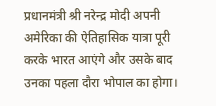प्रधानमंत्री श्री नरेन्द्र मोदी अपनी अमेरिका की ऐतिहासिक यात्रा पूरी करके भारत आएंगे और उसके बाद उनका पहला दौरा भोपाल का होगा।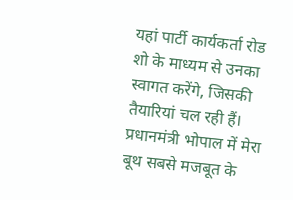यहां पार्टी कार्यकर्ता रोड शो के माध्यम से उनका स्वागत करेंगे, जिसकी तैयारियां चल रही हैं। प्रधानमंत्री भोपाल में मेरा बूथ सबसे मजबूत के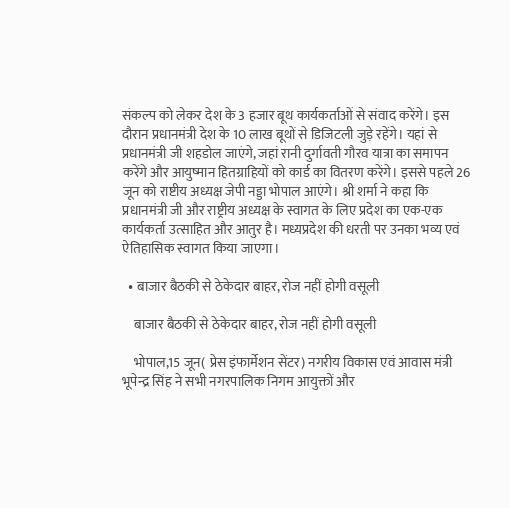संकल्प को लेकर देश के 3 हजार बूथ कार्यकर्ताओं से संवाद करेंगे। इस दौरान प्रधानमंत्री देश के 10 लाख बूथों से डिजिटली जुड़े रहेंगे। यहां से प्रधानमंत्री जी शहडोल जाएंगे, जहां रानी दुर्गावती गौरव यात्रा का समापन करेंगे और आयुष्मान हितग्राहियों को कार्ड का वितरण करेंगे। इससे पहले 26 जून को राष्टीय अध्यक्ष जेपी नड्डा भोपाल आएंगे। श्री शर्मा ने कहा कि प्रधानमंत्री जी और राष्ट्रीय अध्यक्ष के स्वागत के लिए प्रदेश का एक-एक कार्यकर्ता उत्साहित और आतुर है। मध्यप्रदेश की धरती पर उनका भव्य एवं ऐतिहासिक स्वागत किया जाएगा।

  • बाजार बैठकी से ठेकेदार बाहर, रोज नहीं होगी वसूली

    बाजार बैठकी से ठेकेदार बाहर, रोज नहीं होगी वसूली

    भोपाल,15 जून( प्रेस इंफार्मेशन सेंटर) नगरीय विकास एवं आवास मंत्री भूपेन्द्र सिंह ने सभी नगरपालिक निगम आयुक्तों और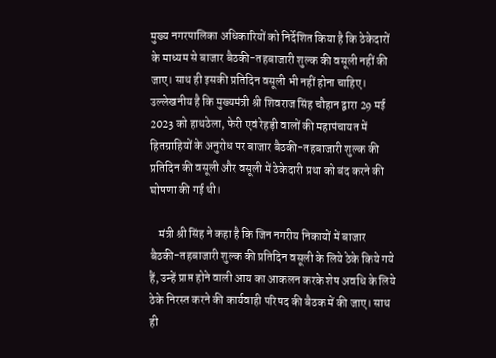मुख्य नगरपालिका अधिकारियों को निर्देशित किया है कि ठेकेदारों के माध्यम से बाजार बैठकी-तहबाजारी शुल्क की वसूली नहीं की जाए। साथ ही इसकी प्रतिदिन वसूली भी नहीं होना चाहिए। उल्लेखनीय है कि मुख्यमंत्री श्री शिवराज सिंह चौहान द्वारा 29 मई 2023 को हाथठेला, फेरी एवं रेहड़ी वालों की महापंचायत में हितग्राहियों के अनुरोध पर बाजार बैठकी-तहबाजारी शुल्क की प्रतिदिन की वसूली और वसूली में ठेकेदारी प्रथा को बंद करने की घोषणा की गई थी।

    मंत्री श्री सिंह ने कहा है कि जिन नगरीय निकायों में बाजार बैठकी-तहबाजारी शुल्क की प्रतिदिन वसूली के लिये ठेके किये गये हैं, उन्हें प्राप्त होने वाली आय का आकलन करके शेष अवधि के लिये ठेके निरस्त करने की कार्यवाही परिषद की बैठक में की जाए। साथ ही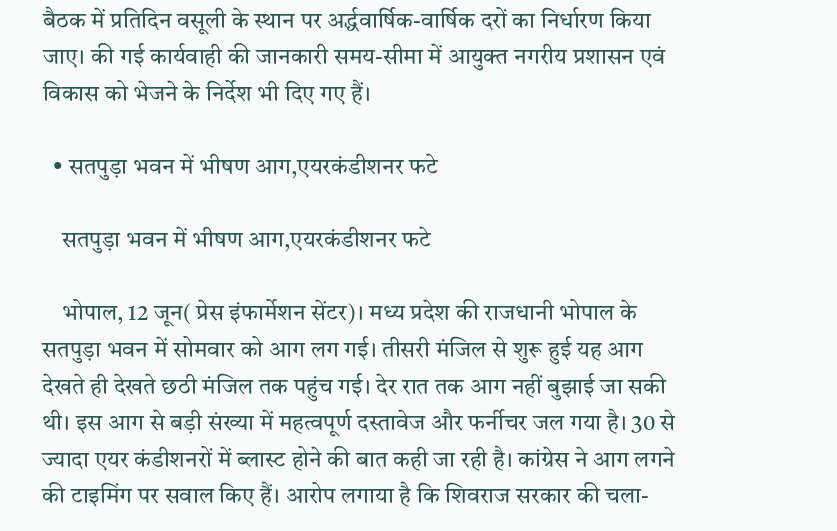बैठक में प्रतिदिन वसूली के स्थान पर अर्द्धवार्षिक-वार्षिक दरों का निर्धारण किया जाए। की गई कार्यवाही की जानकारी समय-सीमा में आयुक्त नगरीय प्रशासन एवं विकास को भेजने के निर्देश भी दिए गए हैं।

  • सतपुड़ा भवन में भीषण आग,एयरकंडीशनर फटे

    सतपुड़ा भवन में भीषण आग,एयरकंडीशनर फटे

    भोपाल, 12 जून( प्रेस इंफार्मेशन सेंटर)। मध्य प्रदेश की राजधानी भोपाल के सतपुड़ा भवन में सोमवार को आग लग गई। तीसरी मंजिल से शुरू हुई यह आग देखते ही देखते छठी मंजिल तक पहुंच गई। देर रात तक आग नहीं बुझाई जा सकी थी। इस आग से बड़ी संख्या में महत्वपूर्ण दस्तावेज और फर्नीचर जल गया है। 30 से ज्यादा एयर कंडीशनरों में ब्लास्ट होने की बात कही जा रही है। कांग्रेस ने आग लगने की टाइमिंग पर सवाल किए हैं। आरोप लगाया है कि शिवराज सरकार की चला-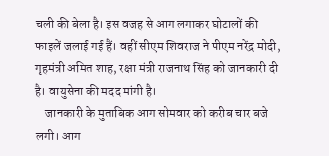चली की बेला है। इस वजह से आग लगाकर घोटालों की फाइलें जलाई गई हैं। वहीं सीएम शिवराज ने पीएम नरेंद्र मोदी, गृहमंत्री अमित शाह, रक्षा मंत्री राजनाथ सिंह को जानकारी दी है। वायुसेना की मदद मांगी है।
    जानकारी के मुताबिक आग सोमवार को करीब चार बजे लगी। आग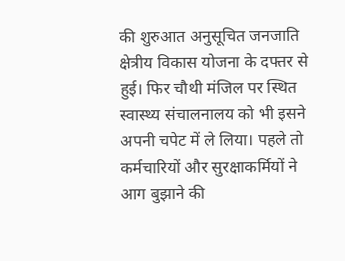की शुरुआत अनुसूचित जनजाति क्षेत्रीय विकास योजना के दफ्तर से हुई। फिर चौथी मंजिल पर स्थित स्वास्थ्य संचालनालय को भी इसने अपनी चपेट में ले लिया। पहले तो कर्मचारियों और सुरक्षाकर्मियों ने आग बुझाने की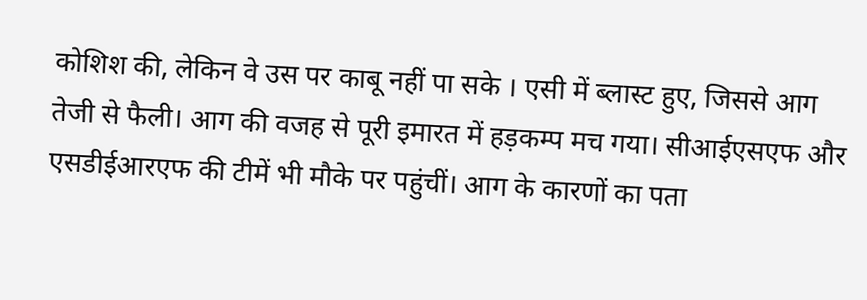कोशिश की, लेकिन वे उस पर काबू नहीं पा सके । एसी में ब्लास्ट हुए, जिससे आग तेजी से फैली। आग की वजह से पूरी इमारत में हड़कम्प मच गया। सीआईएसएफ और एसडीईआरएफ की टीमें भी मौके पर पहुंचीं। आग के कारणों का पता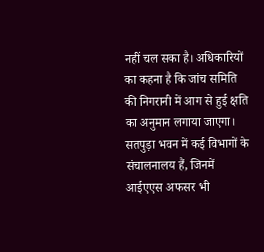नहीं चल सका है। अधिकारियों का कहना है कि जांच समिति की निगरानी में आग से हुई क्षति का अनुमान लगाया जाएगा। सतपुड़ा भवन में कई विभागों के संचालनालय हैं, जिनमें आईएएस अफसर भी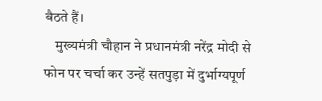बैठते हैं।
    मुख्यमंत्री चौहान ने प्रधानमंत्री नरेंद्र मोदी से फोन पर चर्चा कर उन्हें सतपुड़ा में दुर्भाग्यपूर्ण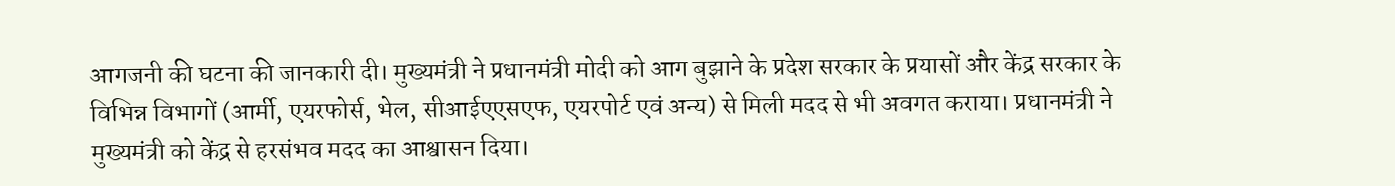आगजनी की घटना की जानकारी दी। मुख्यमंत्री ने प्रधानमंत्री मोदी को आग बुझाने के प्रदेश सरकार के प्रयासों और केंद्र सरकार के विभिन्न विभागों (आर्मी, एयरफोर्स, भेल, सीआईएएसएफ, एयरपोर्ट एवं अन्य) से मिली मदद से भी अवगत कराया। प्रधानमंत्री ने मुख्यमंत्री को केंद्र से हरसंभव मदद का आश्वासन दिया।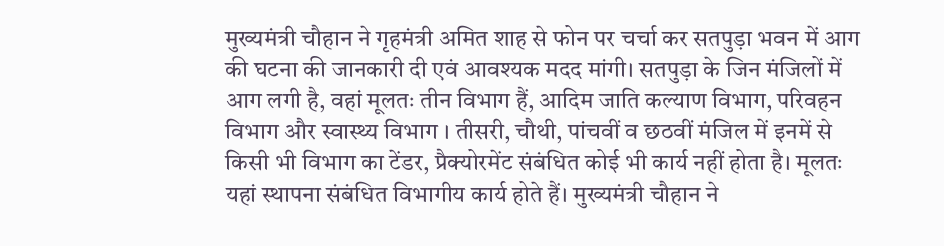मुख्यमंत्री चौहान ने गृहमंत्री अमित शाह से फोन पर चर्चा कर सतपुड़ा भवन में आग की घटना की जानकारी दी एवं आवश्यक मदद मांगी। सतपुड़ा के जिन मंजिलों में आग लगी है, वहां मूलतः तीन विभाग हैं, आदिम जाति कल्याण विभाग, परिवहन विभाग और स्वास्थ्य विभाग । तीसरी, चौथी, पांचवीं व छठवीं मंजिल में इनमें से किसी भी विभाग का टेंडर, प्रैक्योरमेंट संबंधित कोई भी कार्य नहीं होता है। मूलतः यहां स्थापना संबंधित विभागीय कार्य होते हैं। मुख्यमंत्री चौहान ने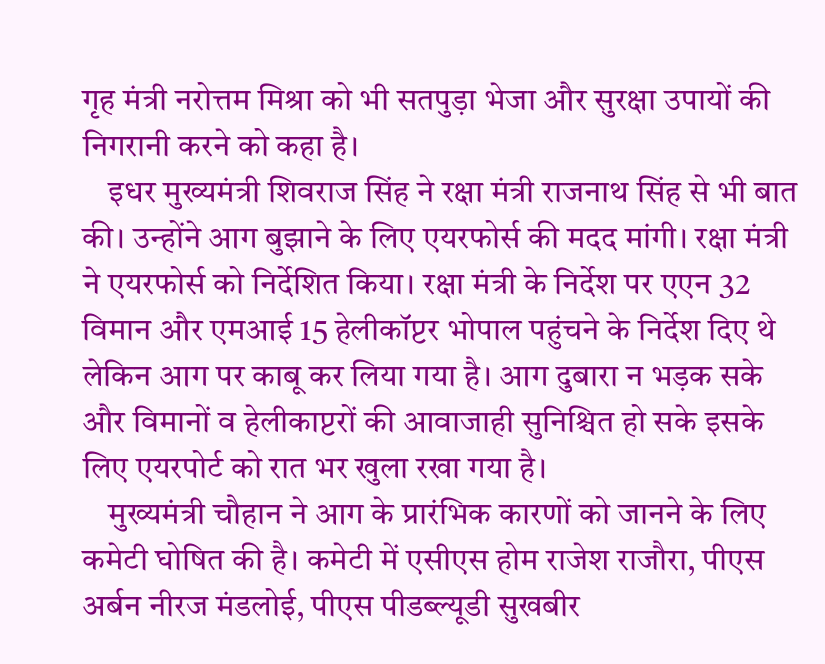गृह मंत्री नरोत्तम मिश्रा को भी सतपुड़ा भेजा और सुरक्षा उपायों की निगरानी करने को कहा है।
    इधर मुख्यमंत्री शिवराज सिंह ने रक्षा मंत्री राजनाथ सिंह से भी बात की। उन्होंने आग बुझाने के लिए एयरफोर्स की मदद मांगी। रक्षा मंत्री ने एयरफोर्स को निर्देशित किया। रक्षा मंत्री के निर्देश पर एएन 32 विमान और एमआई 15 हेलीकॉप्टर भोपाल पहुंचने के निर्देश दिए थे लेकिन आग पर काबू कर लिया गया है। आग दुबारा न भड़क सके और विमानों व हेलीकाप्टरों की आवाजाही सुनिश्चित हो सके इसके लिए एयरपोर्ट को रात भर खुला रखा गया है।
    मुख्यमंत्री चौहान ने आग के प्रारंभिक कारणों को जानने के लिए कमेटी घोषित की है। कमेटी में एसीएस होम राजेश राजौरा, पीएस अर्बन नीरज मंडलोई, पीएस पीडब्ल्यूडी सुखबीर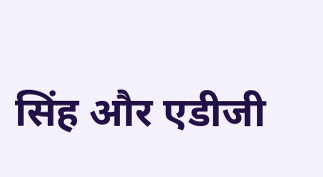सिंह और एडीजी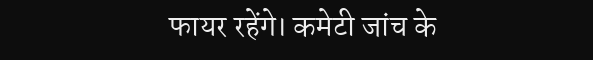फायर रहेंगे। कमेटी जांच के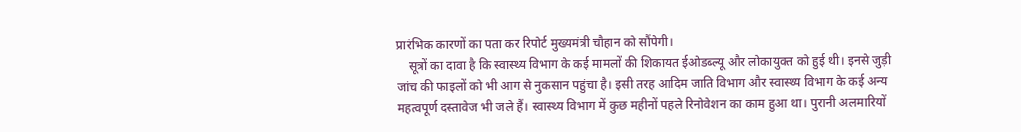प्रारंभिक कारणों का पता कर रिपोर्ट मुख्यमंत्री चौहान को सौंपेगी।
    सूत्रों का दावा है कि स्वास्थ्य विभाग के कई मामलों की शिकायत ईओडब्ल्यू और लोकायुक्त को हुई थी। इनसे जुड़ी जांच की फाइलों को भी आग से नुकसान पहुंचा है। इसी तरह आदिम जाति विभाग और स्वास्थ्य विभाग के कई अन्य महत्वपूर्ण दस्तावेज भी जले हैं। स्वास्थ्य विभाग में कुछ महीनों पहले रिनोवेशन का काम हुआ था। पुरानी अलमारियों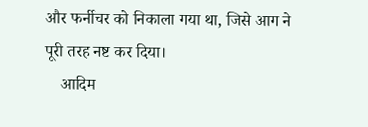और फर्नीचर को निकाला गया था, जिसे आग ने पूरी तरह नष्ट कर दिया।
    आदिम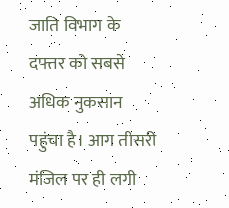जाति विभाग के दफ्तर को सबसे अधिक नुकसान पहुंचा है। आग तीसरी मंजिल पर ही लगी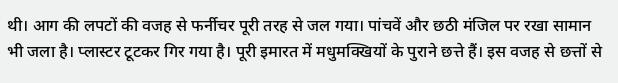थी। आग की लपटों की वजह से फर्नीचर पूरी तरह से जल गया। पांचवें और छठी मंजिल पर रखा सामान भी जला है। प्लास्टर टूटकर गिर गया है। पूरी इमारत में मधुमक्खियों के पुराने छत्ते हैं। इस वजह से छत्तों से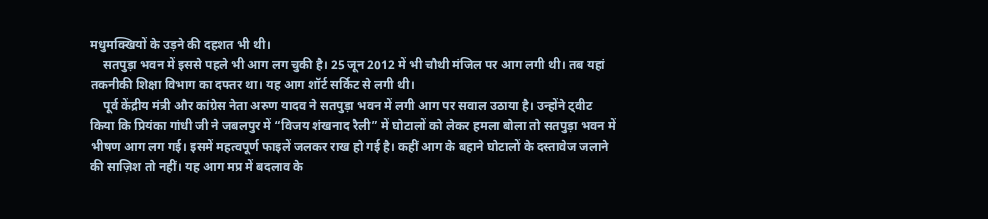मधुमक्खियों के उड़ने की दहशत भी थी।
    सतपुड़ा भवन में इससे पहले भी आग लग चुकी है। 25 जून 2012 में भी चौथी मंजिल पर आग लगी थी। तब यहां तकनीकी शिक्षा विभाग का दफ्तर था। यह आग शॉर्ट सर्किट से लगी थी।
    पूर्व केंद्रीय मंत्री और कांग्रेस नेता अरुण यादव ने सतपुड़ा भवन में लगी आग पर सवाल उठाया है। उन्होंने ट्वीट किया कि प्रियंका गांधी जी ने जबलपुर में “विजय शंखनाद रैली” में घोटालों को लेकर हमला बोला तो सतपुड़ा भवन में भीषण आग लग गई। इसमें महत्वपूर्ण फाइलें जलकर राख हो गई है। कहीं आग के बहाने घोटालों के दस्तावेज जलाने की साज़िश तो नहीं। यह आग मप्र में बदलाव के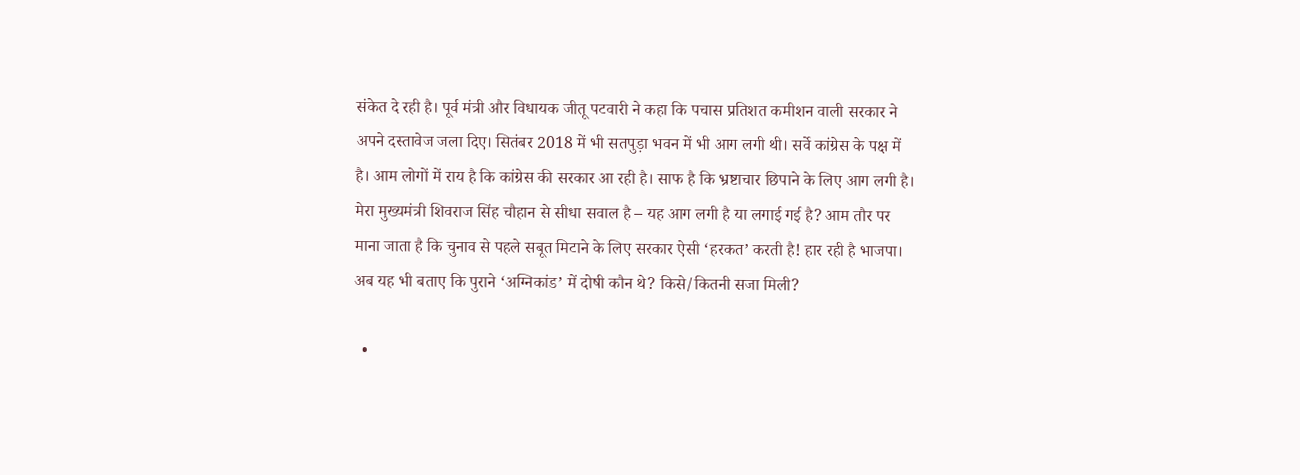संकेत दे रही है। पूर्व मंत्री और विधायक जीतू पटवारी ने कहा कि पचास प्रतिशत कमीशन वाली सरकार ने अपने दस्तावेज जला दिए। सितंबर 2018 में भी सतपुड़ा भवन में भी आग लगी थी। सर्वे कांग्रेस के पक्ष में है। आम लोगों में राय है कि कांग्रेस की सरकार आ रही है। साफ है कि भ्रष्टाचार छिपाने के लिए आग लगी है। मेरा मुख्यमंत्री शिवराज सिंह चौहान से सीधा सवाल है – यह आग लगी है या लगाई गई है? आम तौर पर माना जाता है कि चुनाव से पहले सबूत मिटाने के लिए सरकार ऐसी ‘हरकत’ करती है! हार रही है भाजपा। अब यह भी बताए कि पुराने ‘अग्निकांड’ में दोषी कौन थे? किसे/कितनी सजा मिली?

  •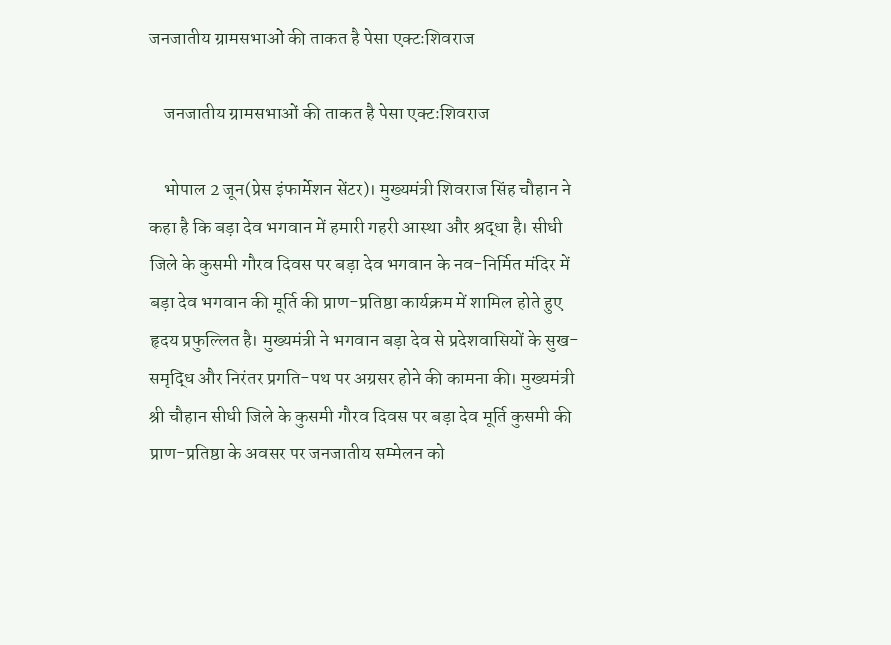जनजातीय ग्रामसभाओं की ताकत है पेसा एक्टःशिवराज

    जनजातीय ग्रामसभाओं की ताकत है पेसा एक्टःशिवराज

    भोपाल 2 जून(प्रेस इंफार्मेशन सेंटर)। मुख्यमंत्री शिवराज सिंह चौहान ने कहा है कि बड़ा देव भगवान में हमारी गहरी आस्था और श्रद्धा है। सीधी जिले के कुसमी गौरव दिवस पर बड़ा देव भगवान के नव-निर्मित मंदिर में बड़ा देव भगवान की मूर्ति की प्राण-प्रतिष्ठा कार्यक्रम में शामिल होते हुए हृदय प्रफुल्लित है। मुख्यमंत्री ने भगवान बड़ा देव से प्रदेशवासियों के सुख-समृद्धि और निरंतर प्रगति-पथ पर अग्रसर होने की कामना की। मुख्यमंत्री श्री चौहान सीधी जिले के कुसमी गौरव दिवस पर बड़ा देव मूर्ति कुसमी की प्राण-प्रतिष्ठा के अवसर पर जनजातीय सम्मेलन को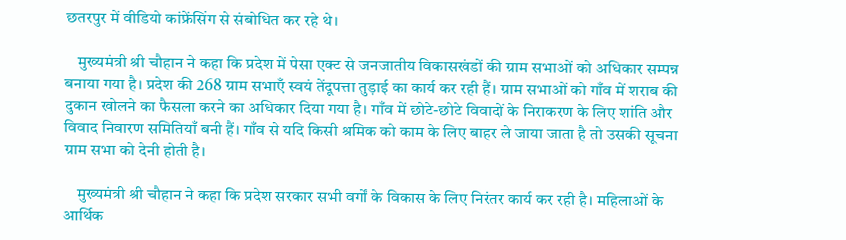छतरपुर में वीडियो कांफ्रेंसिंग से संबोधित कर रहे थे।

    मुख्यमंत्री श्री चौहान ने कहा कि प्रदेश में पेसा एक्ट से जनजातीय विकासखंडों की ग्राम सभाओं को अधिकार सम्पन्न बनाया गया है। प्रदेश की 268 ग्राम सभाएँ स्वयं तेंदूपत्ता तुड़ाई का कार्य कर रही हैं। ग्राम सभाओं को गाँव में शराब की दुकान खोलने का फैसला करने का अधिकार दिया गया है। गाँव में छोटे-छोटे विवादों के निराकरण के लिए शांति और विवाद निवारण समितियाँ बनी हैं। गाँव से यदि किसी श्रमिक को काम के लिए बाहर ले जाया जाता है तो उसकी सूचना ग्राम सभा को देनी होती है।

    मुख्यमंत्री श्री चौहान ने कहा कि प्रदेश सरकार सभी वर्गों के विकास के लिए निरंतर कार्य कर रही है। महिलाओं के आर्थिक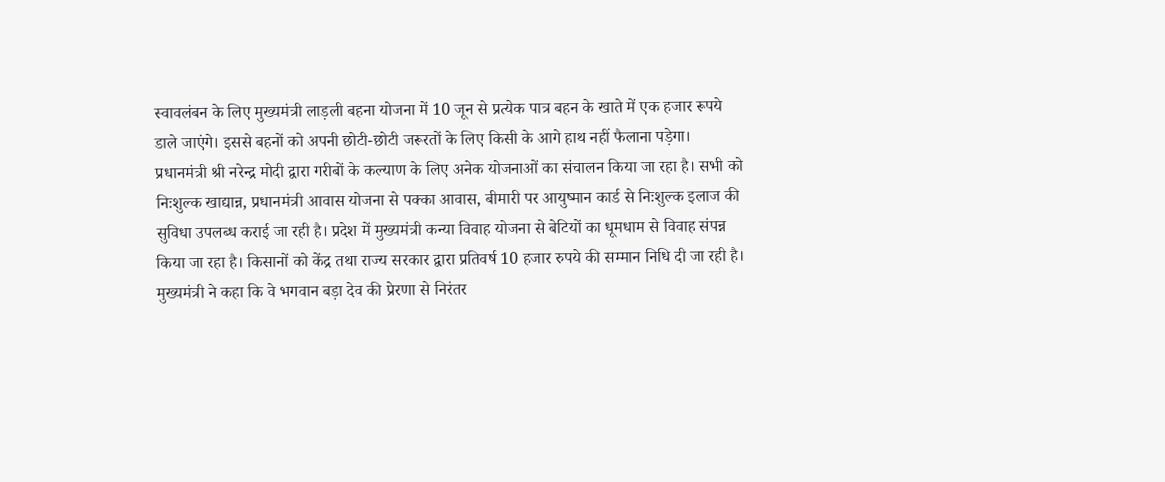स्वावलंबन के लिए मुख्यमंत्री लाड़ली बहना योजना में 10 जून से प्रत्येक पात्र बहन के खाते में एक हजार रूपये डाले जाएंगे। इससे बहनों को अपनी छोटी-छोटी जरूरतों के लिए किसी के आगे हाथ नहीं फैलाना पड़ेगा। प्रधानमंत्री श्री नरेन्द्र मोदी द्वारा गरीबों के कल्याण के लिए अनेक योजनाओं का संचालन किया जा रहा है। सभी को निःशुल्क खाद्यान्न, प्रधानमंत्री आवास योजना से पक्का आवास, बीमारी पर आयुष्मान कार्ड से निःशुल्क इलाज की सुविधा उपलब्ध कराई जा रही है। प्रदेश में मुख्यमंत्री कन्या विवाह योजना से बेटियों का धूमधाम से विवाह संपन्न किया जा रहा है। किसानों को केंद्र तथा राज्य सरकार द्वारा प्रतिवर्ष 10 हजार रुपये की सम्मान निधि दी जा रही है। मुख्यमंत्री ने कहा कि वे भगवान बड़ा देव की प्रेरणा से निरंतर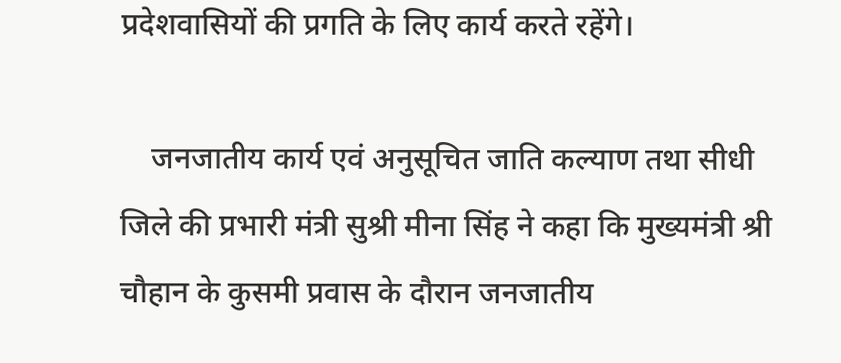प्रदेशवासियों की प्रगति के लिए कार्य करते रहेंगे।

    जनजातीय कार्य एवं अनुसूचित जाति कल्याण तथा सीधी जिले की प्रभारी मंत्री सुश्री मीना सिंह ने कहा कि मुख्यमंत्री श्री चौहान के कुसमी प्रवास के दौरान जनजातीय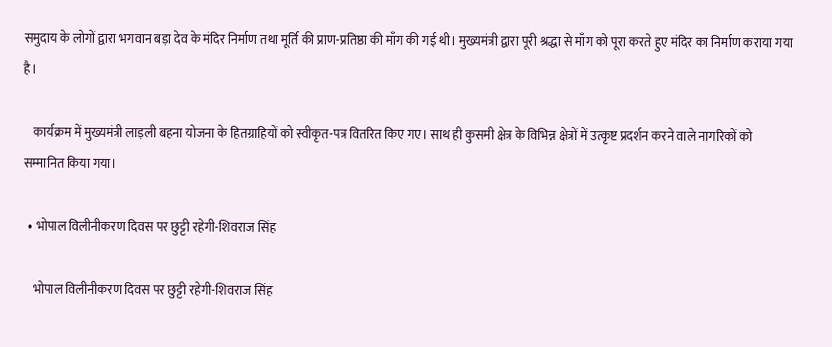समुदाय के लोगों द्वारा भगवान बड़ा देव के मंदिर निर्माण तथा मूर्ति की प्राण-प्रतिष्ठा की माँग की गई थी। मुख्यमंत्री द्वारा पूरी श्रद्धा से माँग को पूरा करते हुए मंदिर का निर्माण कराया गया है।

    कार्यक्रम में मुख्यमंत्री लाड़ली बहना योजना के हितग्राहियों को स्वीकृत-पत्र वितरित किए गए। साथ ही कुसमी क्षेत्र के विभिन्न क्षेत्रों में उत्कृष्ट प्रदर्शन करने वाले नागरिकों को सम्मानित किया गया।

  • भोपाल विलीनीकरण दिवस पर छुट्टी रहेगी-शिवराज सिंह

    भोपाल विलीनीकरण दिवस पर छुट्टी रहेगी-शिवराज सिंह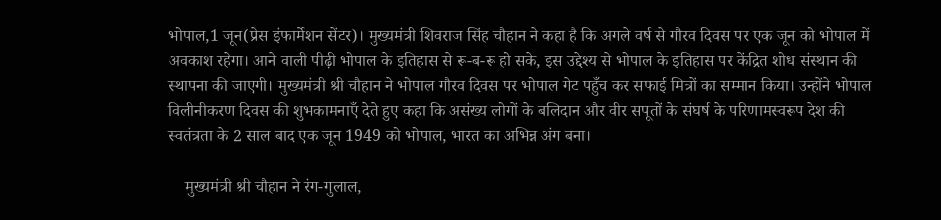भोपाल,1 जून(प्रेस इंफार्मेशन सेंटर)। मुख्यमंत्री शिवराज सिंह चौहान ने कहा है कि अगले वर्ष से गौरव दिवस पर एक जून को भोपाल में अवकाश रहेगा। आने वाली पीढ़ी भोपाल के इतिहास से रू-ब-रू हो सके, इस उद्देश्य से भोपाल के इतिहास पर केंद्रित शोध संस्थान की स्थापना की जाएगी। मुख्यमंत्री श्री चौहान ने भोपाल गौरव दिवस पर भोपाल गेट पहुँच कर सफाई मित्रों का सम्मान किया। उन्होंने भोपाल विलीनीकरण दिवस की शुभकामनाएँ देते हुए कहा कि असंख्य लोगों के बलिदान और वीर सपूतों के संघर्ष के परिणामस्वरूप देश की स्वतंत्रता के 2 साल बाद एक जून 1949 को भोपाल, भारत का अभिन्न अंग बना।

    मुख्यमंत्री श्री चौहान ने रंग-गुलाल,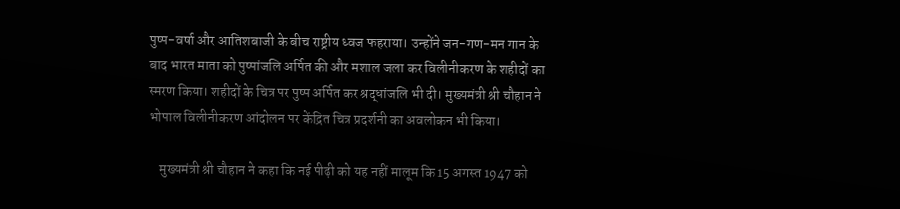पुष्प-वर्षा और आतिशबाजी के बीच राष्ट्रीय ध्वज फहराया। उन्होंने जन-गण-मन गान के बाद भारत माता को पुष्पांजलि अर्पित की और मशाल जला कर विलीनीकरण के शहीदों का स्मरण किया। शहीदों के चित्र पर पुष्प अर्पित कर श्रद्धांजलि भी दी। मुख्यमंत्री श्री चौहान ने भोपाल विलीनीकरण आंदोलन पर केंद्रित चित्र प्रदर्शनी का अवलोकन भी किया।

    मुख्यमंत्री श्री चौहान ने कहा कि नई पीढ़ी को यह नहीं मालूम कि 15 अगस्त 1947 को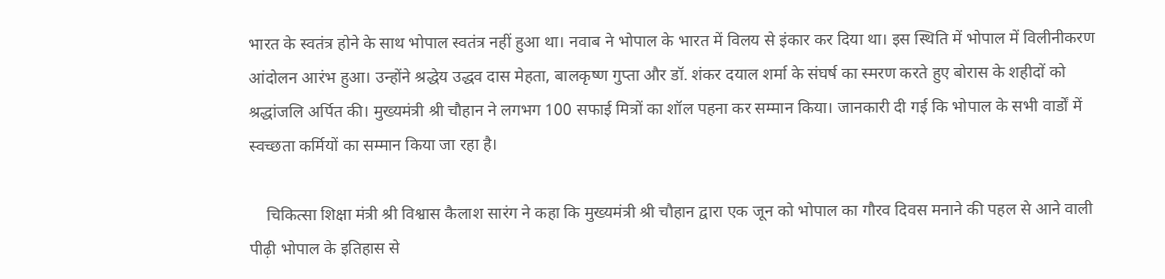भारत के स्वतंत्र होने के साथ भोपाल स्वतंत्र नहीं हुआ था। नवाब ने भोपाल के भारत में विलय से इंकार कर दिया था। इस स्थिति में भोपाल में विलीनीकरण आंदोलन आरंभ हुआ। उन्होंने श्रद्धेय उद्धव दास मेहता, बालकृष्ण गुप्ता और डॉ. शंकर दयाल शर्मा के संघर्ष का स्मरण करते हुए बोरास के शहीदों को श्रद्धांजलि अर्पित की। मुख्यमंत्री श्री चौहान ने लगभग 100 सफाई मित्रों का शॉल पहना कर सम्मान किया। जानकारी दी गई कि भोपाल के सभी वार्डों में स्वच्छता कर्मियों का सम्मान किया जा रहा है।

    चिकित्सा शिक्षा मंत्री श्री विश्वास कैलाश सारंग ने कहा कि मुख्यमंत्री श्री चौहान द्वारा एक जून को भोपाल का गौरव दिवस मनाने की पहल से आने वाली पीढ़ी भोपाल के इतिहास से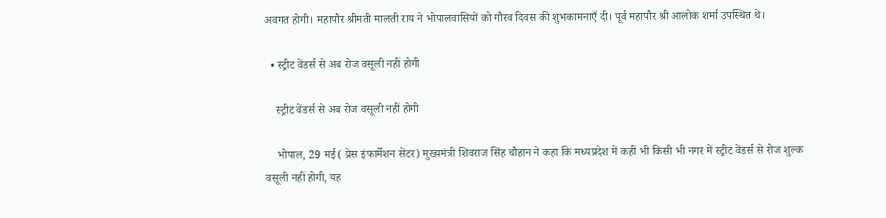अवगत होगी। महापौर श्रीमती मालती राय ने भोपालवासियों को गौरव दिवस की शुभकामनाएँ दी। पूर्व महापौर श्री आलोक शर्मा उपस्थित थे।

  • स्ट्रीट वेंडर्स से अब रोज वसूली नहीं होगी

    स्ट्रीट वेंडर्स से अब रोज वसूली नहीं होगी

    भोपाल, 29 मई( प्रेस इंफार्मेशन सेंटर) मुख्यमंत्री शिवराज सिंह चौहान ने कहा कि मध्यप्रदेश में कहीं भी किसी भी नगर में स्ट्रीट वेंडर्स से रोज शुल्क वसूली नहीं होगी, यह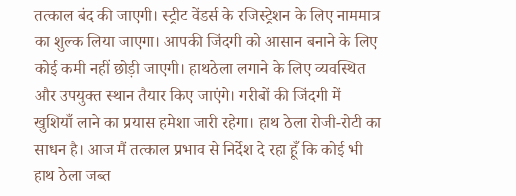तत्काल बंद की जाएगी। स्ट्रीट वेंडर्स के रजिस्ट्रेशन के लिए नाममात्र का शुल्क लिया जाएगा। आपकी जिंदगी को आसान बनाने के लिए कोई कमी नहीं छोड़ी जाएगी। हाथठेला लगाने के लिए व्यवस्थित और उपयुक्त स्थान तैयार किए जाएंगे। गरीबों की जिंदगी में खुशियाँ लाने का प्रयास हमेशा जारी रहेगा। हाथ ठेला रोजी-रोटी का साधन है। आज मैं तत्काल प्रभाव से निर्देश दे रहा हूँ कि कोई भी हाथ ठेला जब्त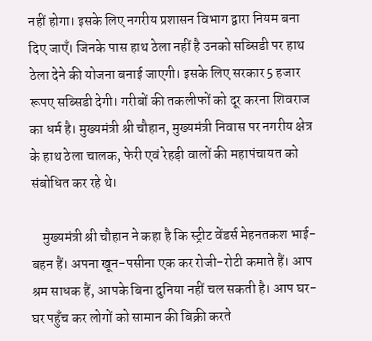नहीं होगा। इसके लिए नगरीय प्रशासन विभाग द्वारा नियम बना दिए जाएँ। जिनके पास हाथ ठेला नहीं है उनको सब्सिडी पर हाथ ठेला देने की योजना बनाई जाएगी। इसके लिए सरकार 5 हजार रूपए सब्सिडी देगी। गरीबों की तकलीफों को दूर करना शिवराज का धर्म है। मुख्यमंत्री श्री चौहान, मुख्यमंत्री निवास पर नगरीय क्षेत्र के हाथ ठेला चालक, फेरी एवं रेहड़ी वालों की महापंचायत को संबोधित कर रहे थे।

    मुख्यमंत्री श्री चौहान ने कहा है कि स्ट्रीट वेंडर्स मेहनतकश भाई-बहन हैं। अपना खून-पसीना एक कर रोजी-रोटी कमाते हैं। आप श्रम साधक हैं, आपके बिना दुनिया नहीं चल सकती है। आप घर-घर पहुँच कर लोगों को सामान की बिक्री करते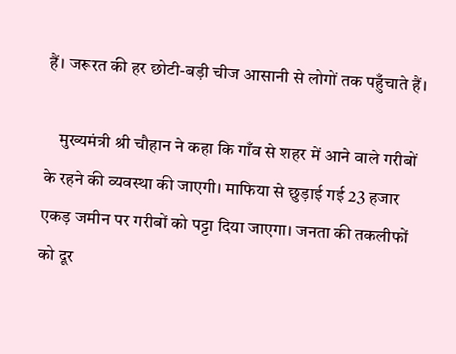हैं। जरूरत की हर छोटी-बड़ी चीज आसानी से लोगों तक पहुँचाते हैं।

    मुख्यमंत्री श्री चौहान ने कहा कि गाँव से शहर में आने वाले गरीबों के रहने की व्यवस्था की जाएगी। माफिया से छुड़ाई गई 23 हजार एकड़ जमीन पर गरीबों को पट्टा दिया जाएगा। जनता की तकलीफों को दूर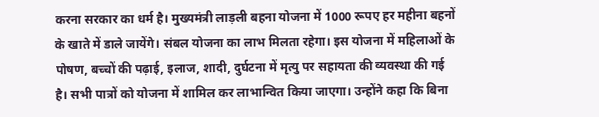करना सरकार का धर्म है। मुख्यमंत्री लाड़ली बहना योजना में 1000 रूपए हर महीना बहनों के खाते में डाले जायेंगे। संबल योजना का लाभ मिलता रहेगा। इस योजना में महिलाओं के पोषण, बच्चों की पढ़ाई, इलाज, शादी, दुर्घटना में मृत्यु पर सहायता की व्यवस्था की गई है। सभी पात्रों को योजना में शामिल कर लाभान्वित किया जाएगा। उन्होंने कहा कि बिना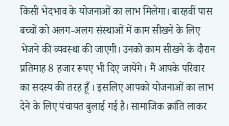किसी भेदभाव के योजनाओं का लाभ मिलेगा। बारहवीं पास बच्चों को अलग-अलग संस्थाओं में काम सीखने के लिए भेजने की व्यवस्था की जाएगी। उनको काम सीखने के दौरान प्रतिमाह 8 हजार रूपए भी दिए जायेंगे। मैं आपके परिवार का सदस्य की तरह हूँ । इसलिए आपको योजनाओं का लाभ देने के लिए पंचायत बुलाई गई है। सामाजिक क्रांति लाकर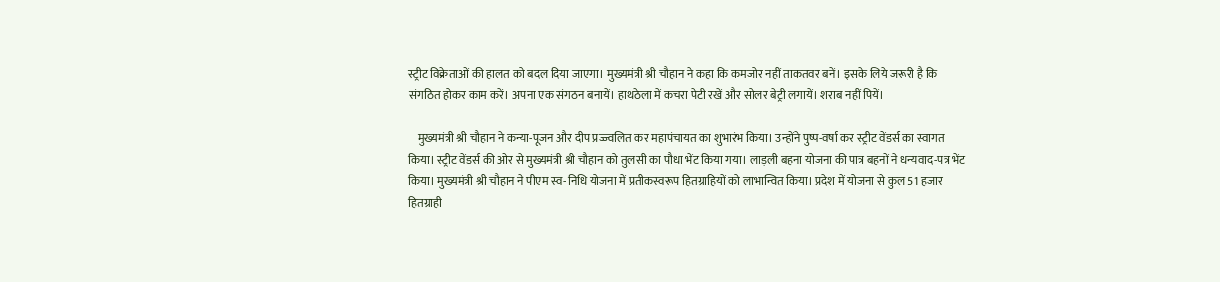स्ट्रीट विक्रेताओं की हालत को बदल दिया जाएगा। मुख्यमंत्री श्री चौहान ने कहा कि कमजोर नहीं ताकतवर बनें। इसके लिये जरूरी है कि संगठित होकर काम करें। अपना एक संगठन बनायें। हाथठेला में कचरा पेटी रखें और सोलर बेट्री लगायें। शराब नहीं पियें।

    मुख्यमंत्री श्री चौहान ने कन्या-पूजन और दीप प्रज्ज्वलित कर महापंचायत का शुभारंभ किया। उन्होंने पुष्प-वर्षा कर स्ट्रीट वेंडर्स का स्वागत किया। स्ट्रीट वेंडर्स की ओर से मुख्यमंत्री श्री चौहान को तुलसी का पौधा भेंट किया गया। लाड़ली बहना योजना की पात्र बहनों ने धन्यवाद-पत्र भेंट किया। मुख्यमंत्री श्री चौहान ने पीएम स्व-निधि योजना में प्रतीकस्वरूप हितग्राहियों को लाभान्वित किया। प्रदेश में योजना से कुल 51 हजार हितग्राही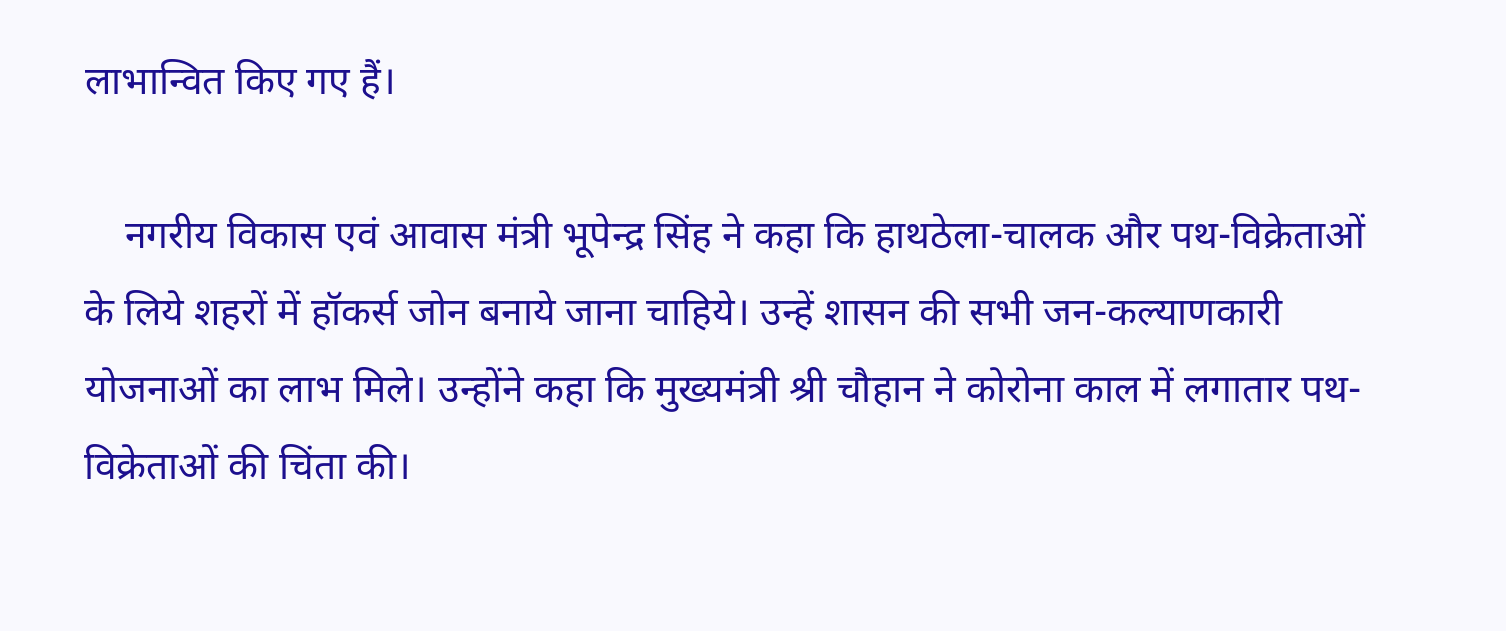लाभान्वित किए गए हैं।

    नगरीय विकास एवं आवास मंत्री भूपेन्द्र सिंह ने कहा कि हाथठेला-चालक और पथ-विक्रेताओं के लिये शहरों में हॉकर्स जोन बनाये जाना चाहिये। उन्हें शासन की सभी जन-कल्याणकारी योजनाओं का लाभ मिले। उन्होंने कहा कि मुख्यमंत्री श्री चौहान ने कोरोना काल में लगातार पथ-विक्रेताओं की चिंता की।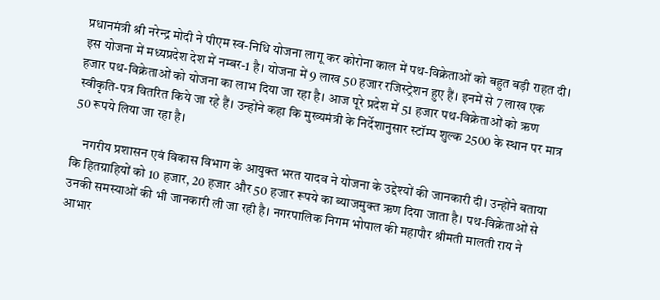प्रधानमंत्री श्री नरेन्द्र मोदी ने पीएम स्व-निधि योजना लागू कर कोरोना काल में पथ-विक्रेताओं को बहुत बड़ी राहत दी। इस योजना में मध्यप्रदेश देश में नम्बर-1 है। योजना में 9 लाख 50 हजार रजिस्ट्रेशन हुए हैं। इनमें से 7 लाख एक हजार पथ-विक्रेताओं को योजना का लाभ दिया जा रहा है। आज पूरे प्रदेश में 51 हजार पथ-विक्रेताओं को ऋण स्वीकृति-पत्र वितरित किये जा रहे हैं। उन्होंने कहा कि मुख्यमंत्री के निर्देशानुसार स्टॉम्प शुल्क 2500 के स्थान पर मात्र 50 रूपये लिया जा रहा है।

    नगरीय प्रशासन एवं विकास विभाग के आयुक्त भरत यादव ने योजना के उद्देश्यों की जानकारी दी। उन्होंने बताया कि हितग्राहियों को 10 हजार, 20 हजार और 50 हजार रूपये का ब्याजमुक्त ऋण दिया जाता है। पथ-विक्रेताओं से उनकी समस्याओं की भी जानकारी ली जा रही है। नगरपालिक निगम भोपाल की महापौर श्रीमती मालती राय ने आभार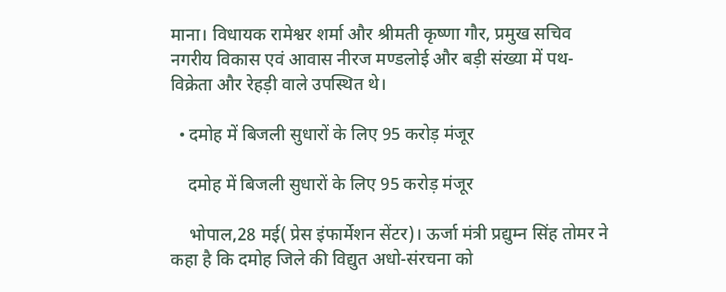माना। विधायक रामेश्वर शर्मा और श्रीमती कृष्णा गौर, प्रमुख सचिव नगरीय विकास एवं आवास नीरज मण्डलोई और बड़ी संख्या में पथ-विक्रेता और रेहड़ी वाले उपस्थित थे।

  • दमोह में बिजली सुधारों के लिए 95 करोड़ मंजूर

    दमोह में बिजली सुधारों के लिए 95 करोड़ मंजूर

    भोपाल,28 मई( प्रेस इंफार्मेशन सेंटर)। ऊर्जा मंत्री प्रद्युम्न सिंह तोमर ने कहा है कि दमोह जिले की विद्युत अधो-संरचना को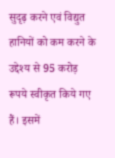सुदृढ़ करने एवं विद्युत हानियों को कम करने के उद्देश्य से 95 करोड़ रूपये स्वीकृत किये गए हैं। इसमें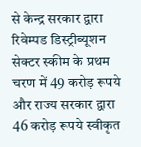से केन्द्र सरकार द्वारा रिवेम्पड डिस्ट्रीब्यूशन सेक्टर स्कीम के प्रथम चरण में 49 करोड़ रूपये और राज्य सरकार द्वारा 46 करोड़ रूपये स्वीकृत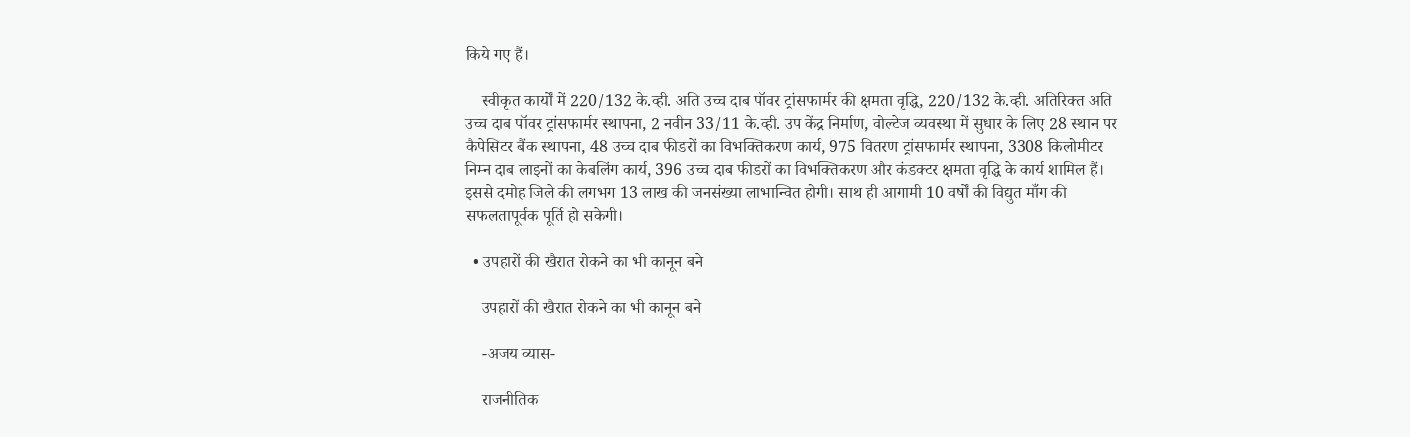किये गए हैं।

    स्वीकृत कार्यों में 220/132 के.व्ही. अति उच्च दाब पॉवर ट्रांसफार्मर की क्षमता वृद्धि, 220/132 के.व्ही. अतिरिक्त अति उच्च दाब पॉवर ट्रांसफार्मर स्थापना, 2 नवीन 33/11 के.व्ही. उप केंद्र निर्माण, वोल्टेज व्यवस्था में सुधार के लिए 28 स्थान पर कैपेसिटर बैंक स्थापना, 48 उच्च दाब फीडरों का विभक्तिकरण कार्य, 975 वितरण ट्रांसफार्मर स्थापना, 3308 किलोमीटर निम्न दाब लाइनों का केबलिंग कार्य, 396 उच्च दाब फीडरों का विभक्तिकरण और कंडक्टर क्षमता वृद्धि के कार्य शामिल हैं। इससे दमोह जिले की लगभग 13 लाख की जनसंख्या लाभान्वित होगी। साथ ही आगामी 10 वर्षों की विद्युत माँग की सफलतापूर्वक पूर्ति हो सकेगी।

  • उपहारों की खैरात रोकने का भी कानून बने

    उपहारों की खैरात रोकने का भी कानून बने

    -अजय व्यास-

    राजनीतिक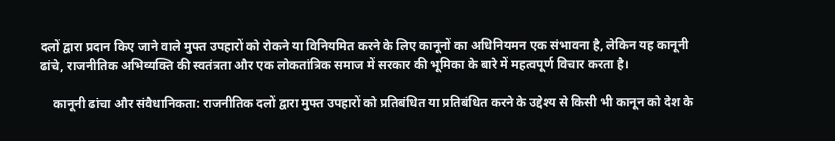दलों द्वारा प्रदान किए जाने वाले मुफ्त उपहारों को रोकने या विनियमित करने के लिए कानूनों का अधिनियमन एक संभावना है, लेकिन यह कानूनी ढांचे, राजनीतिक अभिव्यक्ति की स्वतंत्रता और एक लोकतांत्रिक समाज में सरकार की भूमिका के बारे में महत्वपूर्ण विचार करता है।

    कानूनी ढांचा और संवैधानिकता: राजनीतिक दलों द्वारा मुफ्त उपहारों को प्रतिबंधित या प्रतिबंधित करने के उद्देश्य से किसी भी कानून को देश के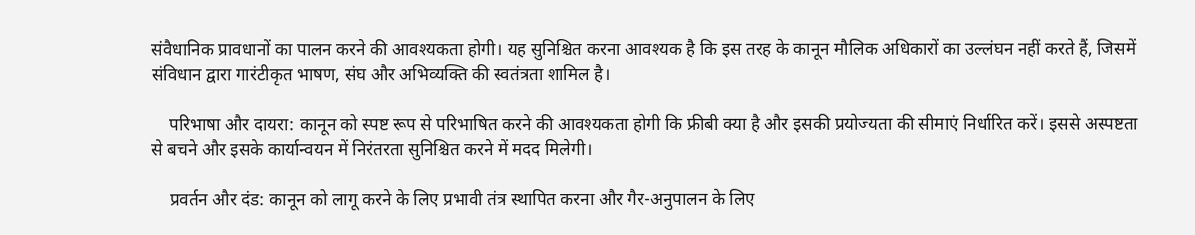संवैधानिक प्रावधानों का पालन करने की आवश्यकता होगी। यह सुनिश्चित करना आवश्यक है कि इस तरह के कानून मौलिक अधिकारों का उल्लंघन नहीं करते हैं, जिसमें संविधान द्वारा गारंटीकृत भाषण, संघ और अभिव्यक्ति की स्वतंत्रता शामिल है।

    परिभाषा और दायरा: कानून को स्पष्ट रूप से परिभाषित करने की आवश्यकता होगी कि फ्रीबी क्या है और इसकी प्रयोज्यता की सीमाएं निर्धारित करें। इससे अस्पष्टता से बचने और इसके कार्यान्वयन में निरंतरता सुनिश्चित करने में मदद मिलेगी।

    प्रवर्तन और दंड: कानून को लागू करने के लिए प्रभावी तंत्र स्थापित करना और गैर-अनुपालन के लिए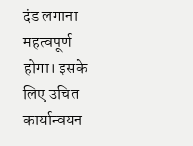दंड लगाना महत्वपूर्ण होगा। इसके लिए उचित कार्यान्वयन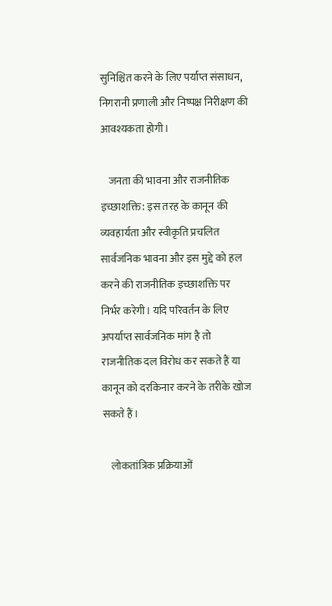सुनिश्चित करने के लिए पर्याप्त संसाधन, निगरानी प्रणाली और निष्पक्ष निरीक्षण की आवश्यकता होगी।

    जनता की भावना और राजनीतिक इच्छाशक्ति: इस तरह के कानून की व्यवहार्यता और स्वीकृति प्रचलित सार्वजनिक भावना और इस मुद्दे को हल करने की राजनीतिक इच्छाशक्ति पर निर्भर करेगी। यदि परिवर्तन के लिए अपर्याप्त सार्वजनिक मांग है तो राजनीतिक दल विरोध कर सकते हैं या कानून को दरकिनार करने के तरीके खोज सकते हैं।

    लोकतांत्रिक प्रक्रियाओं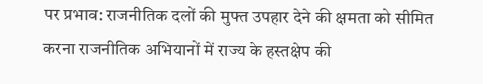पर प्रभाव: राजनीतिक दलों की मुफ्त उपहार देने की क्षमता को सीमित करना राजनीतिक अभियानों में राज्य के हस्तक्षेप की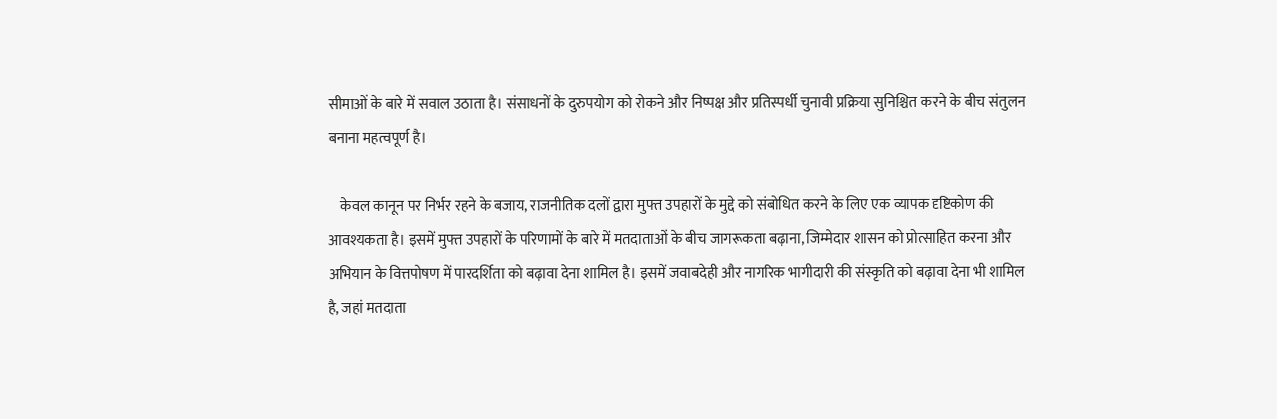सीमाओं के बारे में सवाल उठाता है। संसाधनों के दुरुपयोग को रोकने और निष्पक्ष और प्रतिस्पर्धी चुनावी प्रक्रिया सुनिश्चित करने के बीच संतुलन बनाना महत्वपूर्ण है।

    केवल कानून पर निर्भर रहने के बजाय, राजनीतिक दलों द्वारा मुफ्त उपहारों के मुद्दे को संबोधित करने के लिए एक व्यापक दृष्टिकोण की आवश्यकता है। इसमें मुफ्त उपहारों के परिणामों के बारे में मतदाताओं के बीच जागरूकता बढ़ाना, जिम्मेदार शासन को प्रोत्साहित करना और अभियान के वित्तपोषण में पारदर्शिता को बढ़ावा देना शामिल है। इसमें जवाबदेही और नागरिक भागीदारी की संस्कृति को बढ़ावा देना भी शामिल है, जहां मतदाता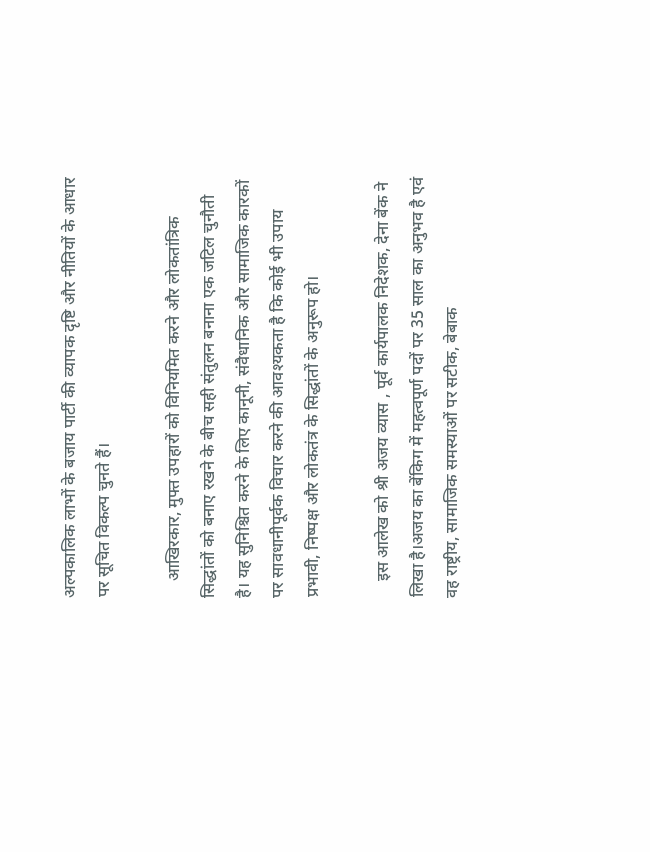अल्पकालिक लाभों के बजाय पार्टी की व्यापक दृष्टि और नीतियों के आधार पर सूचित विकल्प चुनते हैं।

    आखिरकार, मुफ्त उपहारों को विनियमित करने और लोकतांत्रिक सिद्धांतों को बनाए रखने के बीच सही संतुलन बनाना एक जटिल चुनौती है। यह सुनिश्चित करने के लिए कानूनी, संवैधानिक और सामाजिक कारकों पर सावधानीपूर्वक विचार करने की आवश्यकता है कि कोई भी उपाय प्रभावी, निष्पक्ष और लोकतंत्र के सिद्धांतों के अनुरूप हो।

    इस आलेख को श्री अजय व्यास , पूर्व कार्यपालक निदेशक, देना बेंक ने लिखा है।अजय का बेंकिग में महत्वपूर्ण पदों पर 35 साल का अनुभव है एवं वह राष्ट्रीय, सामाजिक समस्याओं पर सटीक, बेबाक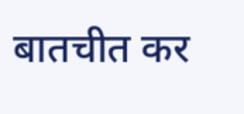बातचीत कर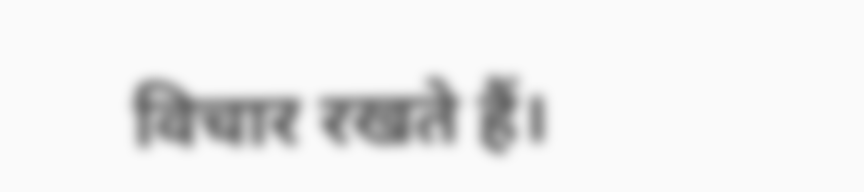विचार रखते हैं।